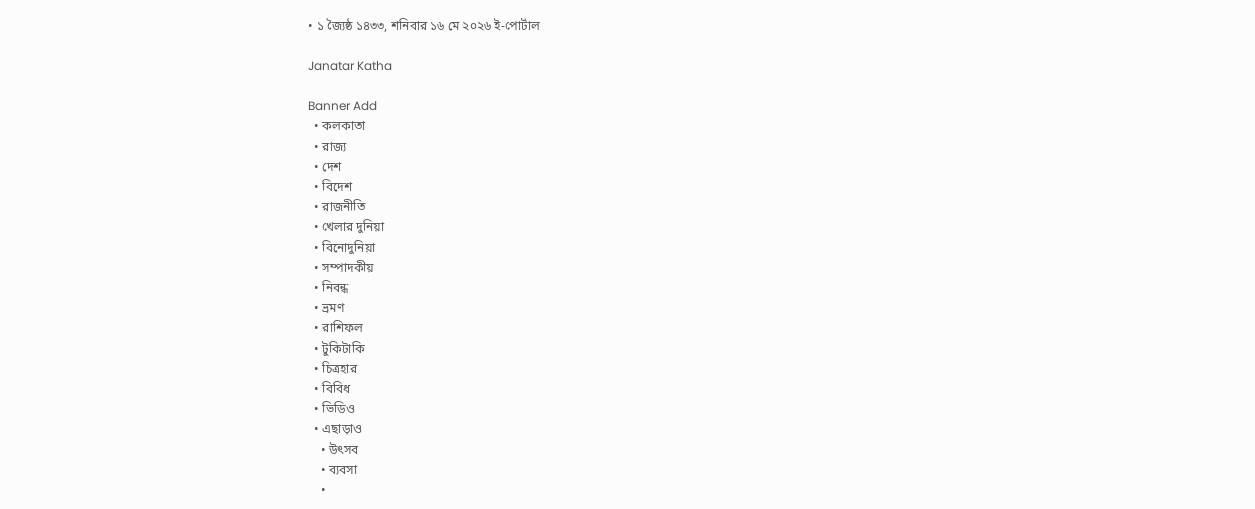• ১ জ্যৈষ্ঠ ১৪৩৩, শনিবার ১৬ মে ২০২৬ ই-পোর্টাল

Janatar Katha

Banner Add
  • কলকাতা
  • রাজ্য
  • দেশ
  • বিদেশ
  • রাজনীতি
  • খেলার দুনিয়া
  • বিনোদুনিয়া
  • সম্পাদকীয়
  • নিবন্ধ
  • ভ্রমণ
  • রাশিফল
  • টুকিটাকি
  • চিত্রহার
  • বিবিধ
  • ভিডিও
  • এছাড়াও
    • উৎসব
    • ব্যবসা
    •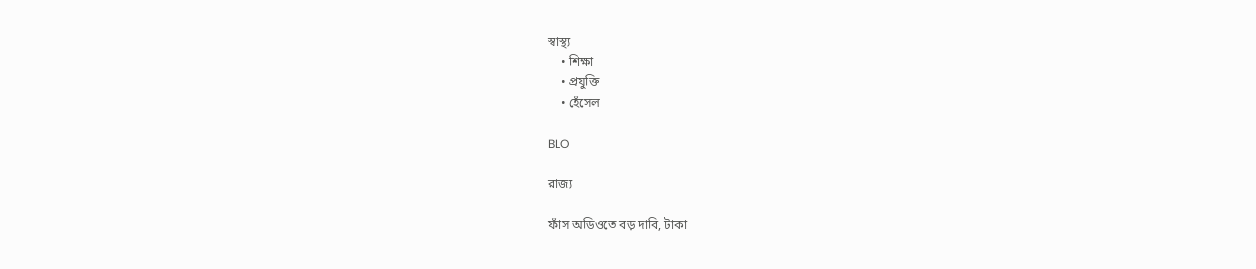স্বাস্থ্য
    • শিক্ষা
    • প্রযুক্তি
    • হেঁসেল

BLO

রাজ্য

ফাঁস অডিওতে বড় দাবি, টাকা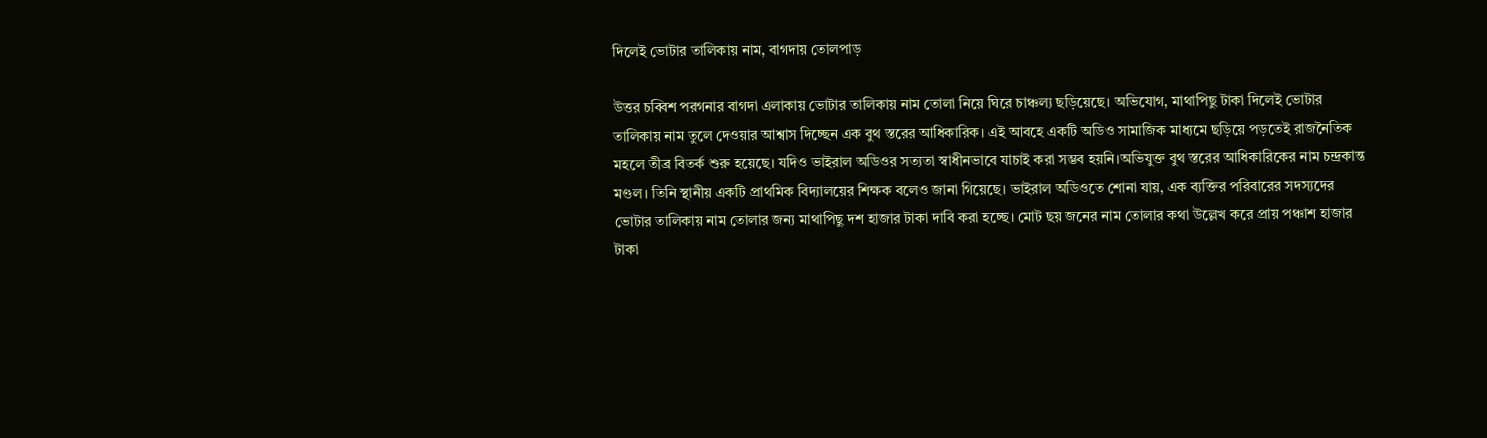দিলেই ভোটার তালিকায় নাম, বাগদায় তোলপাড়

উত্তর চব্বিশ পরগনার বাগদা এলাকায় ভোটার তালিকায় নাম তোলা নিয়ে ঘিরে চাঞ্চল্য ছড়িয়েছে। অভিযোগ, মাথাপিছু টাকা দিলেই ভোটার তালিকায় নাম তুলে দেওয়ার আশ্বাস দিচ্ছেন এক বুথ স্তরের আধিকারিক। এই আবহে একটি অডিও সামাজিক মাধ্যমে ছড়িয়ে পড়তেই রাজনৈতিক মহলে তীব্র বিতর্ক শুরু হয়েছে। যদিও ভাইরাল অডিওর সত্যতা স্বাধীনভাবে যাচাই করা সম্ভব হয়নি।অভিযুক্ত বুথ স্তরের আধিকারিকের নাম চন্দ্রকান্ত মণ্ডল। তিনি স্থানীয় একটি প্রাথমিক বিদ্যালয়ের শিক্ষক বলেও জানা গিয়েছে। ভাইরাল অডিওতে শোনা যায়, এক ব্যক্তির পরিবারের সদস্যদের ভোটার তালিকায় নাম তোলার জন্য মাথাপিছু দশ হাজার টাকা দাবি করা হচ্ছে। মোট ছয় জনের নাম তোলার কথা উল্লেখ করে প্রায় পঞ্চাশ হাজার টাকা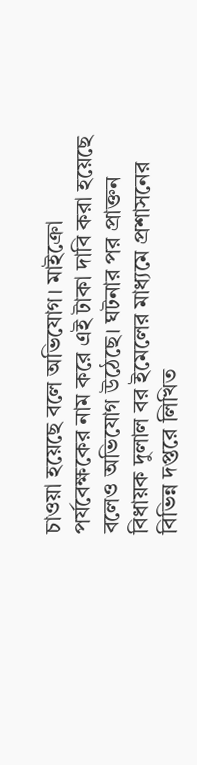চাওয়া হয়েছে বলে অভিযোগ। মাইক্রো পর্যবেক্ষকের নাম করে এই টাকা দাবি করা হয়েছে বলেও অভিযোগ উঠেছে। ঘটনার পর প্রাক্তন বিধায়ক দুলাল বর ইমেলের মাধ্যমে প্রশাসনের বিভিন্ন দপ্তরে লিখিত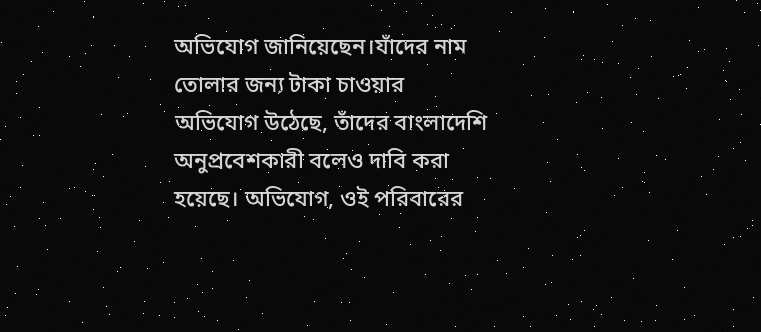অভিযোগ জানিয়েছেন।যাঁদের নাম তোলার জন্য টাকা চাওয়ার অভিযোগ উঠেছে, তাঁদের বাংলাদেশি অনুপ্রবেশকারী বলেও দাবি করা হয়েছে। অভিযোগ, ওই পরিবারের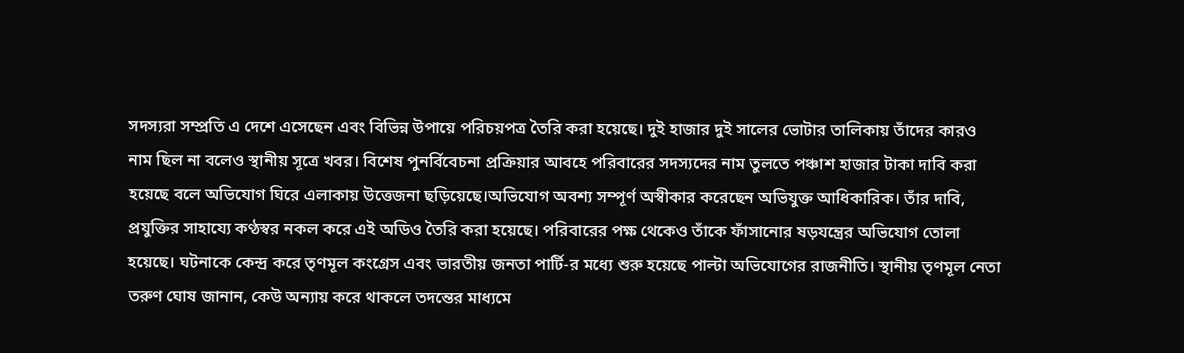সদস্যরা সম্প্রতি এ দেশে এসেছেন এবং বিভিন্ন উপায়ে পরিচয়পত্র তৈরি করা হয়েছে। দুই হাজার দুই সালের ভোটার তালিকায় তাঁদের কারও নাম ছিল না বলেও স্থানীয় সূত্রে খবর। বিশেষ পুনর্বিবেচনা প্রক্রিয়ার আবহে পরিবারের সদস্যদের নাম তুলতে পঞ্চাশ হাজার টাকা দাবি করা হয়েছে বলে অভিযোগ ঘিরে এলাকায় উত্তেজনা ছড়িয়েছে।অভিযোগ অবশ্য সম্পূর্ণ অস্বীকার করেছেন অভিযুক্ত আধিকারিক। তাঁর দাবি, প্রযুক্তির সাহায্যে কণ্ঠস্বর নকল করে এই অডিও তৈরি করা হয়েছে। পরিবারের পক্ষ থেকেও তাঁকে ফাঁসানোর ষড়যন্ত্রের অভিযোগ তোলা হয়েছে। ঘটনাকে কেন্দ্র করে তৃণমূল কংগ্রেস এবং ভারতীয় জনতা পার্টি-র মধ্যে শুরু হয়েছে পাল্টা অভিযোগের রাজনীতি। স্থানীয় তৃণমূল নেতা তরুণ ঘোষ জানান, কেউ অন্যায় করে থাকলে তদন্তের মাধ্যমে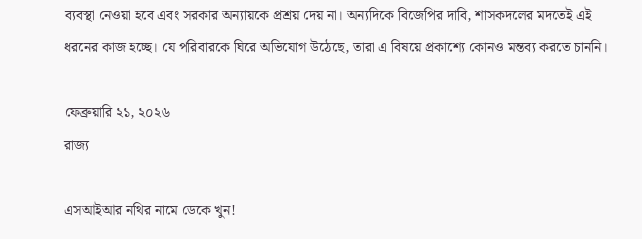ব্যবস্থা নেওয়া হবে এবং সরকার অন্যায়কে প্রশ্রয় দেয় না। অন্যদিকে বিজেপির দাবি, শাসকদলের মদতেই এই ধরনের কাজ হচ্ছে। যে পরিবারকে ঘিরে অভিযোগ উঠেছে, তারা এ বিষয়ে প্রকাশ্যে কোনও মন্তব্য করতে চাননি।

ফেব্রুয়ারি ২১, ২০২৬
রাজ্য

এসআইআর নথির নামে ডেকে খুন!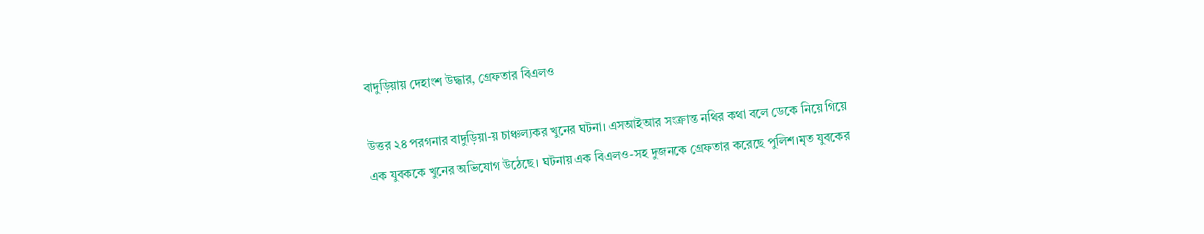বাদুড়িয়ায় দেহাংশ উদ্ধার, গ্রেফতার বিএলও

উত্তর ২৪ পরগনার বাদুড়িয়া-য় চাঞ্চল্যকর খুনের ঘটনা। এসআইআর সংক্রান্ত নথির কথা বলে ডেকে নিয়ে গিয়ে এক যুবককে খুনের অভিযোগ উঠেছে। ঘটনায় এক বিএলও-সহ দুজনকে গ্রেফতার করেছে পুলিশ।মৃত যুবকের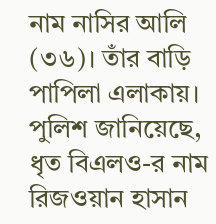নাম নাসির আলি (৩৬)। তাঁর বাড়ি পাপিলা এলাকায়। পুলিশ জানিয়েছে, ধৃত বিএলও-র নাম রিজওয়ান হাসান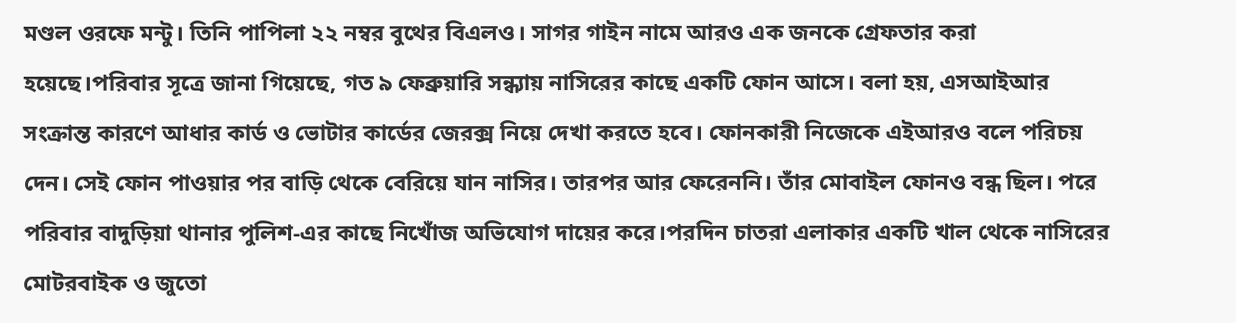মণ্ডল ওরফে মন্টু। তিনি পাপিলা ২২ নম্বর বুথের বিএলও। সাগর গাইন নামে আরও এক জনকে গ্রেফতার করা হয়েছে।পরিবার সূত্রে জানা গিয়েছে, গত ৯ ফেব্রুয়ারি সন্ধ্যায় নাসিরের কাছে একটি ফোন আসে। বলা হয়, এসআইআর সংক্রান্ত কারণে আধার কার্ড ও ভোটার কার্ডের জেরক্স নিয়ে দেখা করতে হবে। ফোনকারী নিজেকে এইআরও বলে পরিচয় দেন। সেই ফোন পাওয়ার পর বাড়ি থেকে বেরিয়ে যান নাসির। তারপর আর ফেরেননি। তাঁর মোবাইল ফোনও বন্ধ ছিল। পরে পরিবার বাদুড়িয়া থানার পুলিশ-এর কাছে নিখোঁজ অভিযোগ দায়ের করে।পরদিন চাতরা এলাকার একটি খাল থেকে নাসিরের মোটরবাইক ও জুতো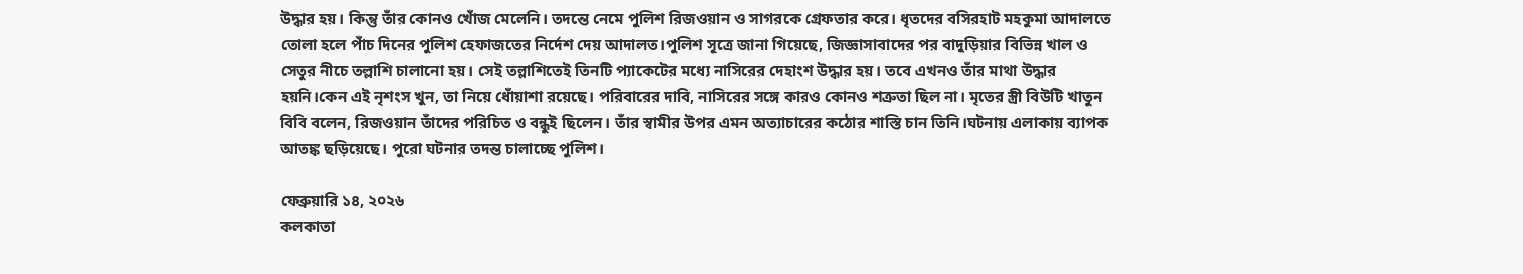উদ্ধার হয়। কিন্তু তাঁর কোনও খোঁজ মেলেনি। তদন্তে নেমে পুলিশ রিজওয়ান ও সাগরকে গ্রেফতার করে। ধৃতদের বসিরহাট মহকুমা আদালতে তোলা হলে পাঁচ দিনের পুলিশ হেফাজতের নির্দেশ দেয় আদালত।পুলিশ সূত্রে জানা গিয়েছে, জিজ্ঞাসাবাদের পর বাদুড়িয়ার বিভিন্ন খাল ও সেতুর নীচে তল্লাশি চালানো হয়। সেই তল্লাশিতেই তিনটি প্যাকেটের মধ্যে নাসিরের দেহাংশ উদ্ধার হয়। তবে এখনও তাঁর মাথা উদ্ধার হয়নি।কেন এই নৃশংস খুন, তা নিয়ে ধোঁয়াশা রয়েছে। পরিবারের দাবি, নাসিরের সঙ্গে কারও কোনও শত্রুতা ছিল না। মৃতের স্ত্রী বিউটি খাতুন বিবি বলেন, রিজওয়ান তাঁদের পরিচিত ও বন্ধুই ছিলেন। তাঁর স্বামীর উপর এমন অত্যাচারের কঠোর শাস্তি চান তিনি।ঘটনায় এলাকায় ব্যাপক আতঙ্ক ছড়িয়েছে। পুরো ঘটনার তদন্ত চালাচ্ছে পুলিশ।

ফেব্রুয়ারি ১৪, ২০২৬
কলকাতা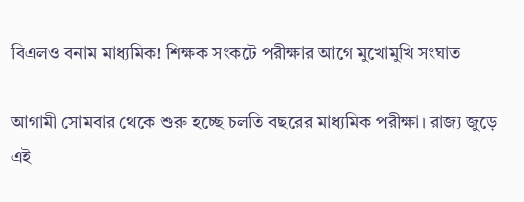বিএলও বনাম মাধ্যমিক! শিক্ষক সংকটে পরীক্ষার আগে মুখোমুখি সংঘাত

আগামী সোমবার থেকে শুরু হচ্ছে চলতি বছরের মাধ্যমিক পরীক্ষা। রাজ্য জুড়ে এই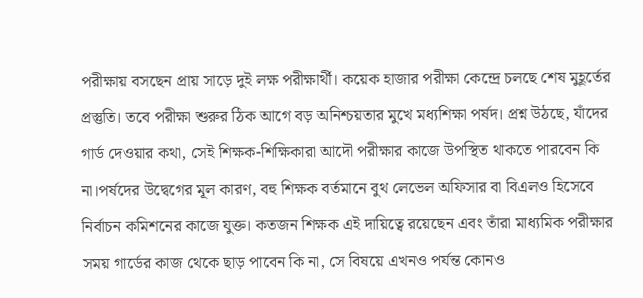পরীক্ষায় বসছেন প্রায় সাড়ে দুই লক্ষ পরীক্ষার্থী। কয়েক হাজার পরীক্ষা কেন্দ্রে চলছে শেষ মুহূর্তের প্রস্তুতি। তবে পরীক্ষা শুরুর ঠিক আগে বড় অনিশ্চয়তার মুখে মধ্যশিক্ষা পর্ষদ। প্রশ্ন উঠছে, যাঁদের গার্ড দেওয়ার কথা, সেই শিক্ষক-শিক্ষিকারা আদৌ পরীক্ষার কাজে উপস্থিত থাকতে পারবেন কি না।পর্ষদের উদ্বেগের মূল কারণ, বহু শিক্ষক বর্তমানে বুথ লেভেল অফিসার বা বিএলও হিসেবে নির্বাচন কমিশনের কাজে যুক্ত। কতজন শিক্ষক এই দায়িত্বে রয়েছেন এবং তাঁরা মাধ্যমিক পরীক্ষার সময় গার্ডের কাজ থেকে ছাড় পাবেন কি না, সে বিষয়ে এখনও পর্যন্ত কোনও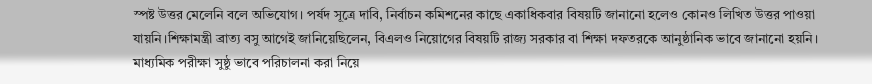স্পষ্ট উত্তর মেলেনি বলে অভিযোগ। পর্ষদ সূত্রে দাবি, নির্বাচন কমিশনের কাছে একাধিকবার বিষয়টি জানানো হলেও কোনও লিখিত উত্তর পাওয়া যায়নি।শিক্ষামন্ত্রী ব্রাত্য বসু আগেই জানিয়েছিলেন, বিএলও নিয়োগের বিষয়টি রাজ্য সরকার বা শিক্ষা দফতরকে আনুষ্ঠানিক ভাবে জানানো হয়নি। মাধ্যমিক পরীক্ষা সুষ্ঠু ভাবে পরিচালনা করা নিয়ে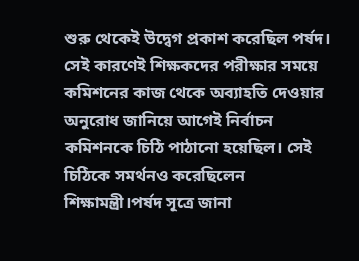শুরু থেকেই উদ্বেগ প্রকাশ করেছিল পর্ষদ। সেই কারণেই শিক্ষকদের পরীক্ষার সময়ে কমিশনের কাজ থেকে অব্যাহতি দেওয়ার অনুরোধ জানিয়ে আগেই নির্বাচন কমিশনকে চিঠি পাঠানো হয়েছিল। সেই চিঠিকে সমর্থনও করেছিলেন শিক্ষামন্ত্রী।পর্ষদ সূত্রে জানা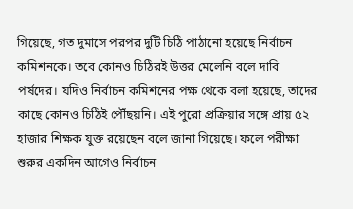গিয়েছে, গত দুমাসে পরপর দুটি চিঠি পাঠানো হয়েছে নির্বাচন কমিশনকে। তবে কোনও চিঠিরই উত্তর মেলেনি বলে দাবি পর্ষদের। যদিও নির্বাচন কমিশনের পক্ষ থেকে বলা হয়েছে, তাদের কাছে কোনও চিঠিই পৌঁছয়নি। এই পুরো প্রক্রিয়ার সঙ্গে প্রায় ৫২ হাজার শিক্ষক যুক্ত রয়েছেন বলে জানা গিয়েছে। ফলে পরীক্ষা শুরুর একদিন আগেও নির্বাচন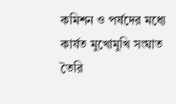কমিশন ও পর্ষদের মধ্যে কার্যত মুখোমুখি সংঘাত তৈরি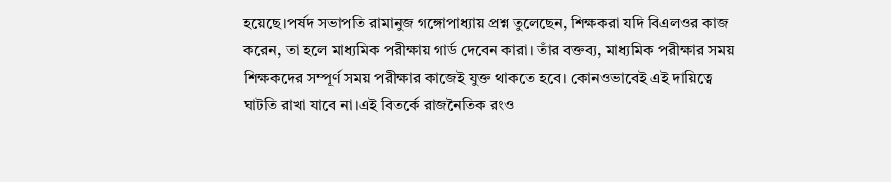হয়েছে।পর্ষদ সভাপতি রামানুজ গঙ্গোপাধ্যায় প্রশ্ন তুলেছেন, শিক্ষকরা যদি বিএলওর কাজ করেন, তা হলে মাধ্যমিক পরীক্ষায় গার্ড দেবেন কারা। তাঁর বক্তব্য, মাধ্যমিক পরীক্ষার সময় শিক্ষকদের সম্পূর্ণ সময় পরীক্ষার কাজেই যুক্ত থাকতে হবে। কোনওভাবেই এই দায়িত্বে ঘাটতি রাখা যাবে না।এই বিতর্কে রাজনৈতিক রংও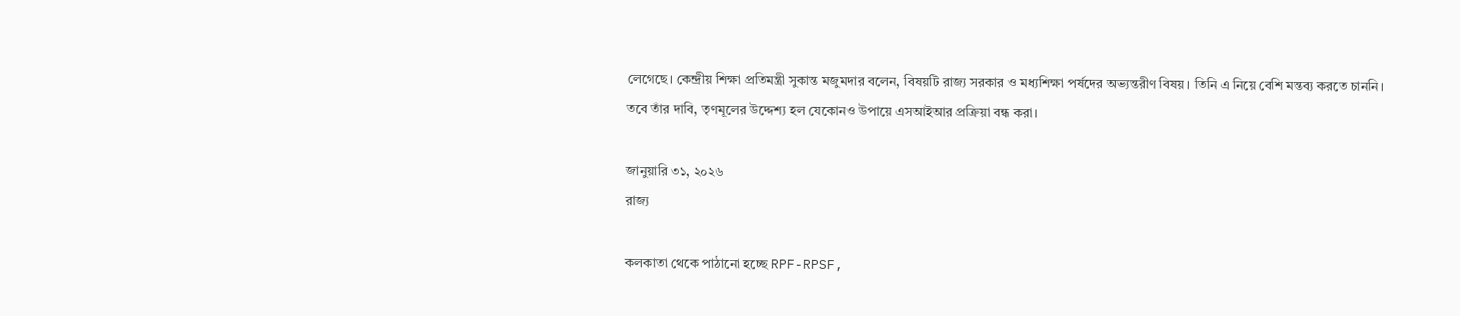লেগেছে। কেন্দ্রীয় শিক্ষা প্রতিমন্ত্রী সুকান্ত মজুমদার বলেন, বিষয়টি রাজ্য সরকার ও মধ্যশিক্ষা পর্ষদের অভ্যন্তরীণ বিষয়। তিনি এ নিয়ে বেশি মন্তব্য করতে চাননি। তবে তাঁর দাবি, তৃণমূলের উদ্দেশ্য হল যেকোনও উপায়ে এসআইআর প্রক্রিয়া বন্ধ করা।

জানুয়ারি ৩১, ২০২৬
রাজ্য

কলকাতা থেকে পাঠানো হচ্ছে RPF-RPSF,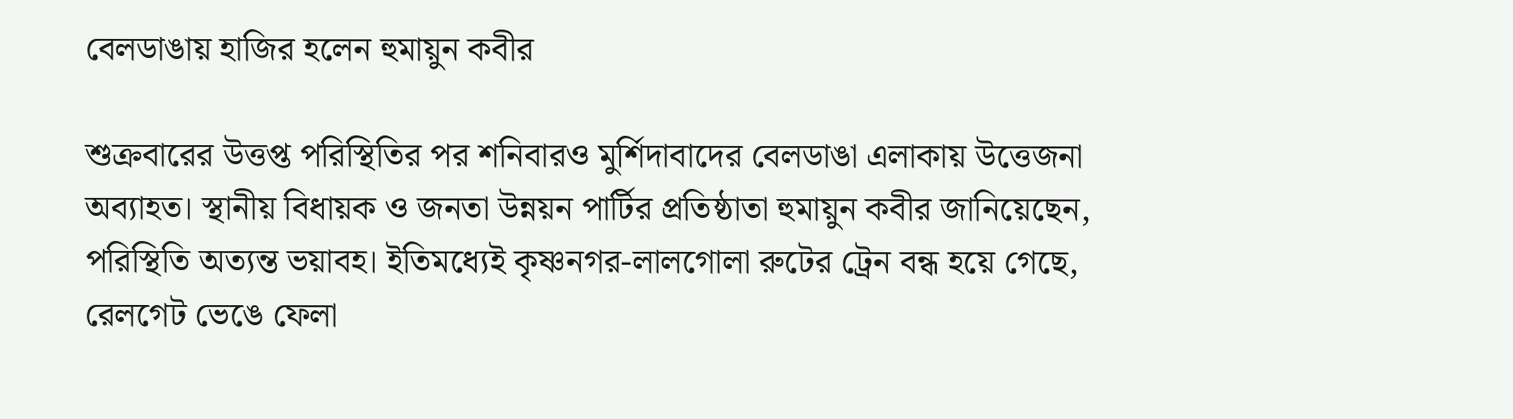বেলডাঙায় হাজির হলেন হুমায়ুন কবীর

শুক্রবারের উত্তপ্ত পরিস্থিতির পর শনিবারও মুর্শিদাবাদের বেলডাঙা এলাকায় উত্তেজনা অব্যাহত। স্থানীয় বিধায়ক ও জনতা উন্নয়ন পার্টির প্রতিষ্ঠাতা হুমায়ুন কবীর জানিয়েছেন, পরিস্থিতি অত্যন্ত ভয়াবহ। ইতিমধ্যেই কৃষ্ণনগর-লালগোলা রুটের ট্রেন বন্ধ হয়ে গেছে, রেলগেট ভেঙে ফেলা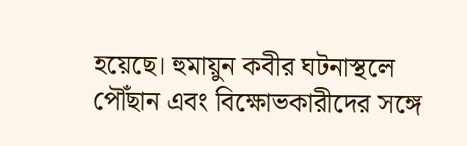হয়েছে। হুমায়ুন কবীর ঘটনাস্থলে পৌঁছান এবং বিক্ষোভকারীদের সঙ্গে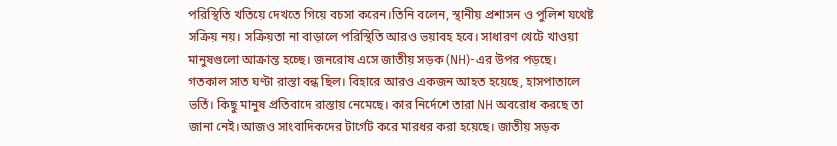পরিস্থিতি খতিয়ে দেখতে গিয়ে বচসা করেন।তিনি বলেন, স্থানীয় প্রশাসন ও পুলিশ যথেষ্ট সক্রিয় নয়। সক্রিয়তা না বাড়ালে পরিস্থিতি আরও ভয়াবহ হবে। সাধারণ খেটে খাওয়া মানুষগুলো আক্রান্ত হচ্ছে। জনরোষ এসে জাতীয় সড়ক (NH)-এর উপর পড়ছে। গতকাল সাত ঘণ্টা রাস্তা বন্ধ ছিল। বিহারে আরও একজন আহত হয়েছে, হাসপাতালে ভর্তি। কিছু মানুষ প্রতিবাদে রাস্তায় নেমেছে। কার নির্দেশে তারা NH অবরোধ করছে তা জানা নেই।আজও সাংবাদিকদের টার্গেট করে মারধর করা হয়েছে। জাতীয় সড়ক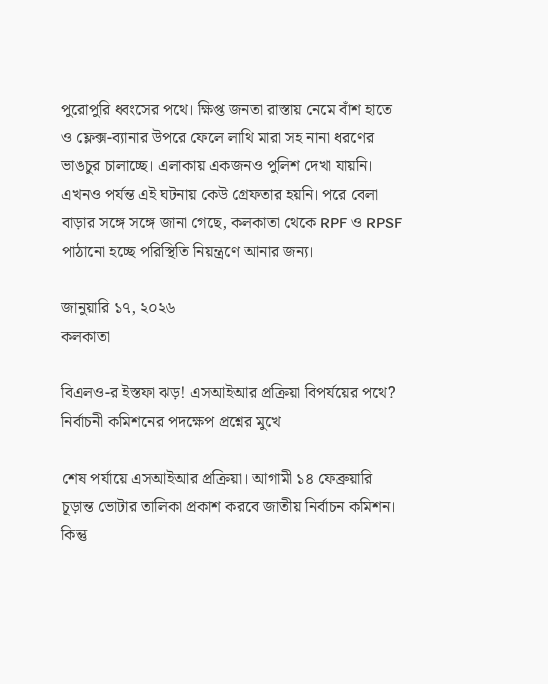পুরোপুরি ধ্বংসের পথে। ক্ষিপ্ত জনতা রাস্তায় নেমে বাঁশ হাতে ও ফ্লেক্স-ব্যানার উপরে ফেলে লাথি মারা সহ নানা ধরণের ভাঙচুর চালাচ্ছে। এলাকায় একজনও পুলিশ দেখা যায়নি। এখনও পর্যন্ত এই ঘটনায় কেউ গ্রেফতার হয়নি। পরে বেলা বাড়ার সঙ্গে সঙ্গে জানা গেছে, কলকাতা থেকে RPF ও RPSF পাঠানো হচ্ছে পরিস্থিতি নিয়ন্ত্রণে আনার জন্য।

জানুয়ারি ১৭, ২০২৬
কলকাতা

বিএলও-র ইস্তফা ঝড়! এসআইআর প্রক্রিয়া বিপর্যয়ের পথে? নির্বাচনী কমিশনের পদক্ষেপ প্রশ্নের মুখে

শেষ পর্যায়ে এসআইআর প্রক্রিয়া। আগামী ১৪ ফেব্রুয়ারি চূড়ান্ত ভোটার তালিকা প্রকাশ করবে জাতীয় নির্বাচন কমিশন। কিন্তু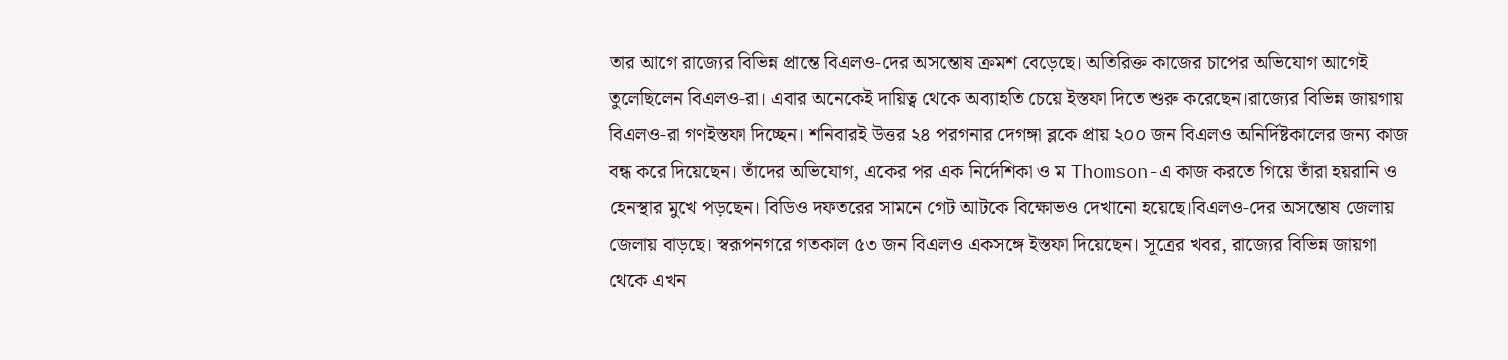তার আগে রাজ্যের বিভিন্ন প্রান্তে বিএলও-দের অসন্তোষ ক্রমশ বেড়েছে। অতিরিক্ত কাজের চাপের অভিযোগ আগেই তুলেছিলেন বিএলও-রা। এবার অনেকেই দায়িত্ব থেকে অব্যাহতি চেয়ে ইস্তফা দিতে শুরু করেছেন।রাজ্যের বিভিন্ন জায়গায় বিএলও-রা গণইস্তফা দিচ্ছেন। শনিবারই উত্তর ২৪ পরগনার দেগঙ্গা ব্লকে প্রায় ২০০ জন বিএলও অনির্দিষ্টকালের জন্য কাজ বন্ধ করে দিয়েছেন। তাঁদের অভিযোগ, একের পর এক নির্দেশিকা ও ম Thomson-এ কাজ করতে গিয়ে তাঁরা হয়রানি ও হেনস্থার মুখে পড়ছেন। বিডিও দফতরের সামনে গেট আটকে বিক্ষোভও দেখানো হয়েছে।বিএলও-দের অসন্তোষ জেলায় জেলায় বাড়ছে। স্বরূপনগরে গতকাল ৫৩ জন বিএলও একসঙ্গে ইস্তফা দিয়েছেন। সূত্রের খবর, রাজ্যের বিভিন্ন জায়গা থেকে এখন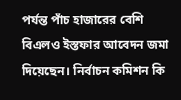পর্যন্ত পাঁচ হাজারের বেশি বিএলও ইস্তফার আবেদন জমা দিয়েছেন। নির্বাচন কমিশন কি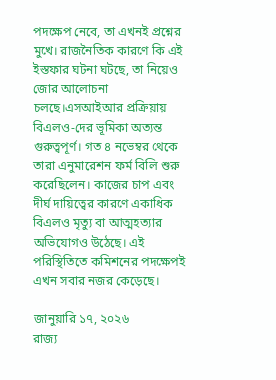পদক্ষেপ নেবে, তা এখনই প্রশ্নের মুখে। রাজনৈতিক কারণে কি এই ইস্তফার ঘটনা ঘটছে, তা নিয়েও জোর আলোচনা চলছে।এসআইআর প্রক্রিয়ায় বিএলও-দের ভূমিকা অত্যন্ত গুরুত্বপূর্ণ। গত ৪ নভেম্বর থেকে তারা এনুমারেশন ফর্ম বিলি শুরু করেছিলেন। কাজের চাপ এবং দীর্ঘ দায়িত্বের কারণে একাধিক বিএলও মৃত্যু বা আত্মহত্যার অভিযোগও উঠেছে। এই পরিস্থিতিতে কমিশনের পদক্ষেপই এখন সবার নজর কেড়েছে।

জানুয়ারি ১৭, ২০২৬
রাজ্য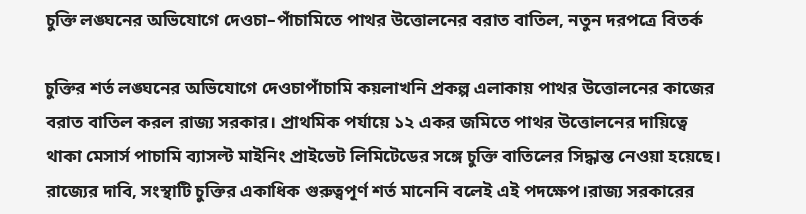চুক্তি লঙ্ঘনের অভিযোগে দেওচা–পাঁচামিতে পাথর উত্তোলনের বরাত বাতিল, নতুন দরপত্রে বিতর্ক

চুক্তির শর্ত লঙ্ঘনের অভিযোগে দেওচাপাঁচামি কয়লাখনি প্রকল্প এলাকায় পাথর উত্তোলনের কাজের বরাত বাতিল করল রাজ্য সরকার। প্রাথমিক পর্যায়ে ১২ একর জমিতে পাথর উত্তোলনের দায়িত্বে থাকা মেসার্স পাচামি ব্যাসল্ট মাইনিং প্রাইভেট লিমিটেডের সঙ্গে চুক্তি বাতিলের সিদ্ধান্ত নেওয়া হয়েছে। রাজ্যের দাবি, সংস্থাটি চুক্তির একাধিক গুরুত্বপূর্ণ শর্ত মানেনি বলেই এই পদক্ষেপ।রাজ্য সরকারের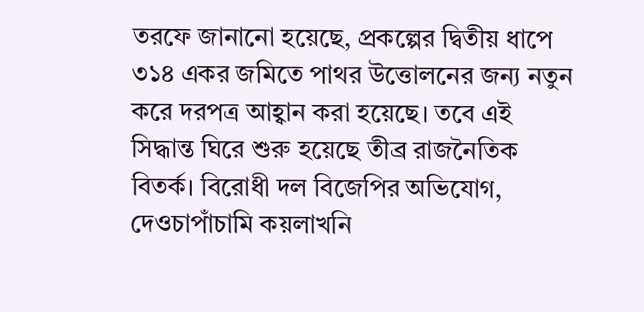তরফে জানানো হয়েছে, প্রকল্পের দ্বিতীয় ধাপে ৩১৪ একর জমিতে পাথর উত্তোলনের জন্য নতুন করে দরপত্র আহ্বান করা হয়েছে। তবে এই সিদ্ধান্ত ঘিরে শুরু হয়েছে তীব্র রাজনৈতিক বিতর্ক। বিরোধী দল বিজেপির অভিযোগ, দেওচাপাঁচামি কয়লাখনি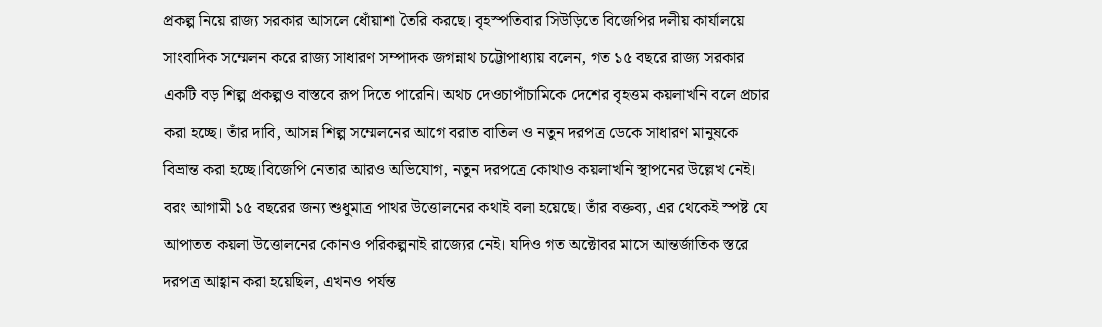প্রকল্প নিয়ে রাজ্য সরকার আসলে ধোঁয়াশা তৈরি করছে। বৃহস্পতিবার সিউড়িতে বিজেপির দলীয় কার্যালয়ে সাংবাদিক সম্মেলন করে রাজ্য সাধারণ সম্পাদক জগন্নাথ চট্টোপাধ্যায় বলেন, গত ১৫ বছরে রাজ্য সরকার একটি বড় শিল্প প্রকল্পও বাস্তবে রূপ দিতে পারেনি। অথচ দেওচাপাঁচামিকে দেশের বৃহত্তম কয়লাখনি বলে প্রচার করা হচ্ছে। তাঁর দাবি, আসন্ন শিল্প সম্মেলনের আগে বরাত বাতিল ও নতুন দরপত্র ডেকে সাধারণ মানুষকে বিভ্রান্ত করা হচ্ছে।বিজেপি নেতার আরও অভিযোগ, নতুন দরপত্রে কোথাও কয়লাখনি স্থাপনের উল্লেখ নেই। বরং আগামী ১৫ বছরের জন্য শুধুমাত্র পাথর উত্তোলনের কথাই বলা হয়েছে। তাঁর বক্তব্য, এর থেকেই স্পষ্ট যে আপাতত কয়লা উত্তোলনের কোনও পরিকল্পনাই রাজ্যের নেই। যদিও গত অক্টোবর মাসে আন্তর্জাতিক স্তরে দরপত্র আহ্বান করা হয়েছিল, এখনও পর্যন্ত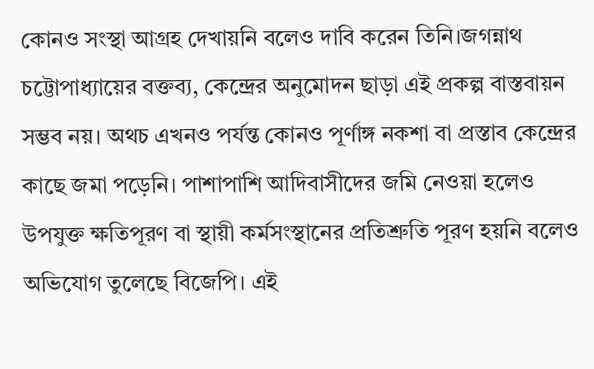কোনও সংস্থা আগ্রহ দেখায়নি বলেও দাবি করেন তিনি।জগন্নাথ চট্টোপাধ্যায়ের বক্তব্য, কেন্দ্রের অনুমোদন ছাড়া এই প্রকল্প বাস্তবায়ন সম্ভব নয়। অথচ এখনও পর্যন্ত কোনও পূর্ণাঙ্গ নকশা বা প্রস্তাব কেন্দ্রের কাছে জমা পড়েনি। পাশাপাশি আদিবাসীদের জমি নেওয়া হলেও উপযুক্ত ক্ষতিপূরণ বা স্থায়ী কর্মসংস্থানের প্রতিশ্রুতি পূরণ হয়নি বলেও অভিযোগ তুলেছে বিজেপি। এই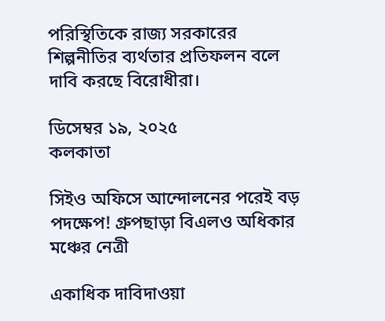পরিস্থিতিকে রাজ্য সরকারের শিল্পনীতির ব্যর্থতার প্রতিফলন বলে দাবি করছে বিরোধীরা।

ডিসেম্বর ১৯, ২০২৫
কলকাতা

সিইও অফিসে আন্দোলনের পরেই বড় পদক্ষেপ! গ্রুপছাড়া বিএলও অধিকার মঞ্চের নেত্রী

একাধিক দাবিদাওয়া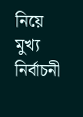নিয়ে মুখ্য নির্বাচনী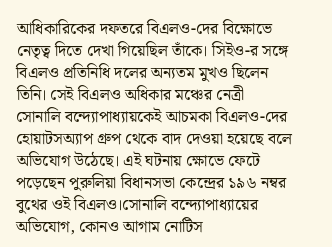আধিকারিকের দফতরে বিএলও-দের বিক্ষোভে নেতৃত্ব দিতে দেখা গিয়েছিল তাঁকে। সিইও-র সঙ্গে বিএলও প্রতিনিধি দলের অন্যতম মুখও ছিলেন তিনি। সেই বিএলও অধিকার মঞ্চের নেত্রী সোনালি বন্দ্যোপাধ্যায়কেই আচমকা বিএলও-দের হোয়াটসঅ্যাপ গ্রুপ থেকে বাদ দেওয়া হয়েছে বলে অভিযোগ উঠেছে। এই ঘটনায় ক্ষোভে ফেটে পড়েছেন পুরুলিয়া বিধানসভা কেন্দ্রের ১৯৬ নম্বর বুথের ওই বিএলও।সোনালি বন্দ্যোপাধ্যায়ের অভিযোগ, কোনও আগাম নোটিস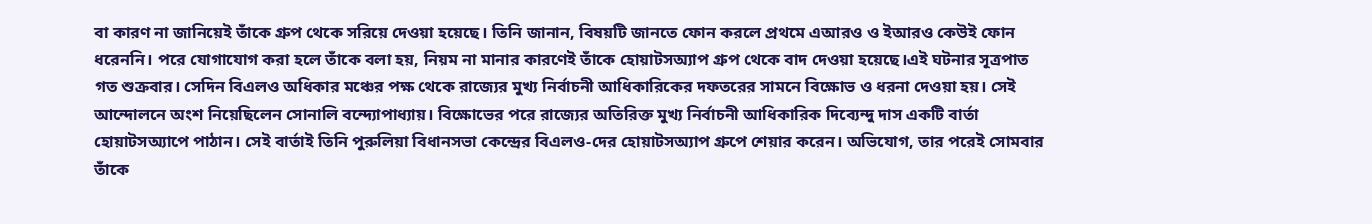বা কারণ না জানিয়েই তাঁকে গ্রুপ থেকে সরিয়ে দেওয়া হয়েছে। তিনি জানান, বিষয়টি জানতে ফোন করলে প্রথমে এআরও ও ইআরও কেউই ফোন ধরেননি। পরে যোগাযোগ করা হলে তাঁকে বলা হয়, নিয়ম না মানার কারণেই তাঁকে হোয়াটসঅ্যাপ গ্রুপ থেকে বাদ দেওয়া হয়েছে।এই ঘটনার সূত্রপাত গত শুক্রবার। সেদিন বিএলও অধিকার মঞ্চের পক্ষ থেকে রাজ্যের মুখ্য নির্বাচনী আধিকারিকের দফতরের সামনে বিক্ষোভ ও ধরনা দেওয়া হয়। সেই আন্দোলনে অংশ নিয়েছিলেন সোনালি বন্দ্যোপাধ্যায়। বিক্ষোভের পরে রাজ্যের অতিরিক্ত মুখ্য নির্বাচনী আধিকারিক দিব্যেন্দু দাস একটি বার্তা হোয়াটসঅ্যাপে পাঠান। সেই বার্তাই তিনি পুরুলিয়া বিধানসভা কেন্দ্রের বিএলও-দের হোয়াটসঅ্যাপ গ্রুপে শেয়ার করেন। অভিযোগ, তার পরেই সোমবার তাঁকে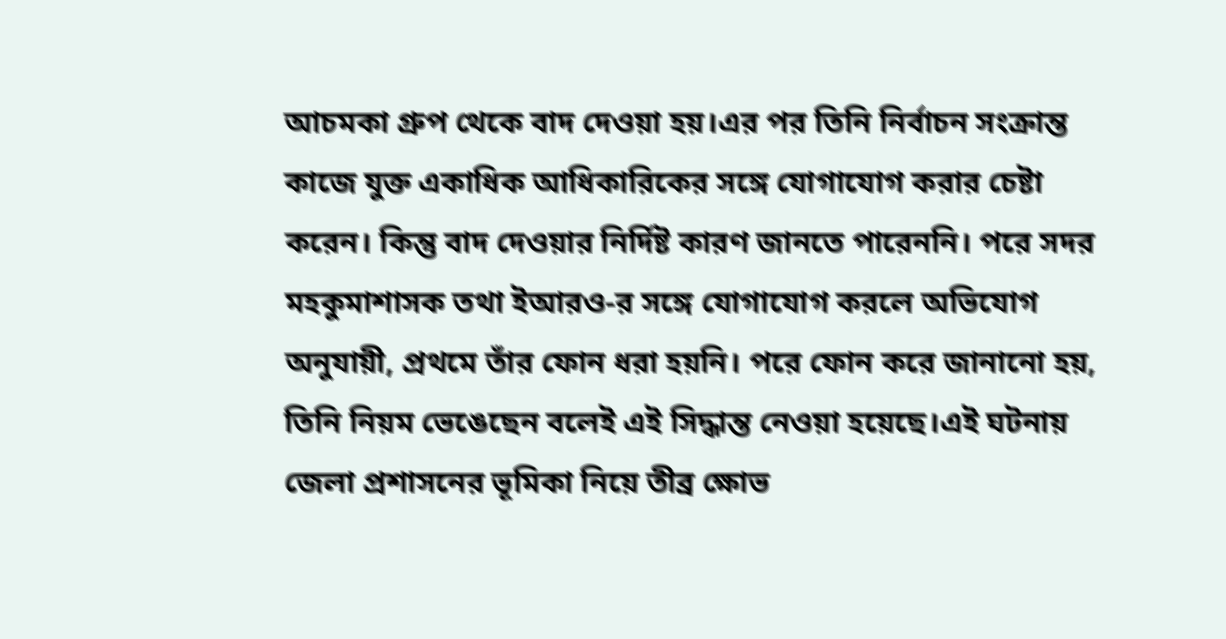আচমকা গ্রুপ থেকে বাদ দেওয়া হয়।এর পর তিনি নির্বাচন সংক্রান্ত কাজে যুক্ত একাধিক আধিকারিকের সঙ্গে যোগাযোগ করার চেষ্টা করেন। কিন্তু বাদ দেওয়ার নির্দিষ্ট কারণ জানতে পারেননি। পরে সদর মহকুমাশাসক তথা ইআরও-র সঙ্গে যোগাযোগ করলে অভিযোগ অনুযায়ী, প্রথমে তাঁর ফোন ধরা হয়নি। পরে ফোন করে জানানো হয়, তিনি নিয়ম ভেঙেছেন বলেই এই সিদ্ধান্ত নেওয়া হয়েছে।এই ঘটনায় জেলা প্রশাসনের ভূমিকা নিয়ে তীব্র ক্ষোভ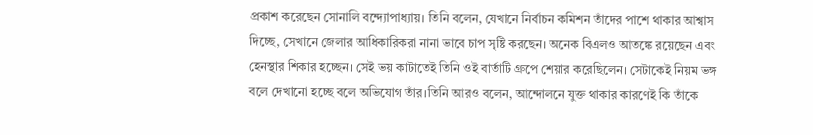প্রকাশ করেছেন সোনালি বন্দ্যোপাধ্যায়। তিনি বলেন, যেখানে নির্বাচন কমিশন তাঁদের পাশে থাকার আশ্বাস দিচ্ছে, সেখানে জেলার আধিকারিকরা নানা ভাবে চাপ সৃষ্টি করছেন। অনেক বিএলও আতঙ্কে রয়েছেন এবং হেনস্থার শিকার হচ্ছেন। সেই ভয় কাটাতেই তিনি ওই বার্তাটি গ্রুপে শেয়ার করেছিলেন। সেটাকেই নিয়ম ভঙ্গ বলে দেখানো হচ্ছে বলে অভিযোগ তাঁর।তিনি আরও বলেন, আন্দোলনে যুক্ত থাকার কারণেই কি তাঁকে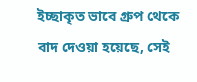ইচ্ছাকৃত ভাবে গ্রুপ থেকে বাদ দেওয়া হয়েছে, সেই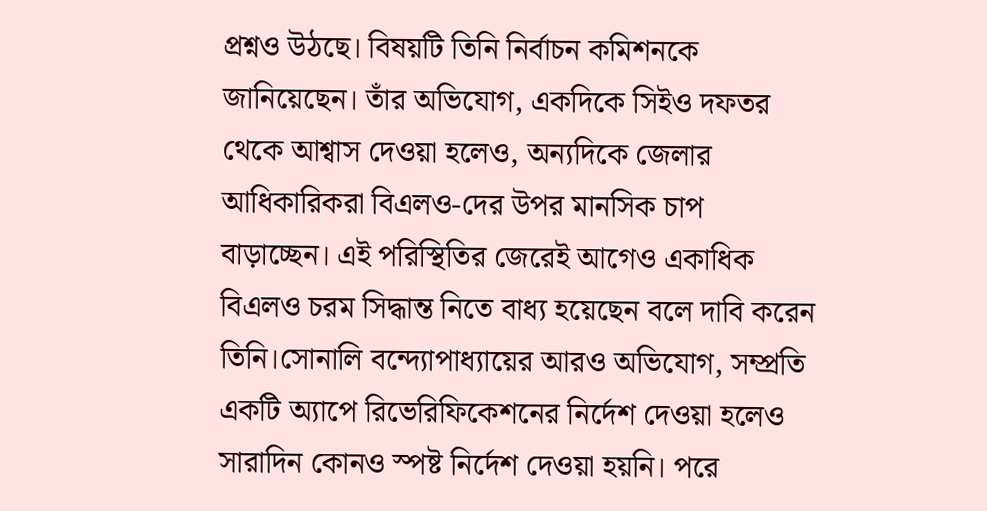প্রশ্নও উঠছে। বিষয়টি তিনি নির্বাচন কমিশনকে জানিয়েছেন। তাঁর অভিযোগ, একদিকে সিইও দফতর থেকে আশ্বাস দেওয়া হলেও, অন্যদিকে জেলার আধিকারিকরা বিএলও-দের উপর মানসিক চাপ বাড়াচ্ছেন। এই পরিস্থিতির জেরেই আগেও একাধিক বিএলও চরম সিদ্ধান্ত নিতে বাধ্য হয়েছেন বলে দাবি করেন তিনি।সোনালি বন্দ্যোপাধ্যায়ের আরও অভিযোগ, সম্প্রতি একটি অ্যাপে রিভেরিফিকেশনের নির্দেশ দেওয়া হলেও সারাদিন কোনও স্পষ্ট নির্দেশ দেওয়া হয়নি। পরে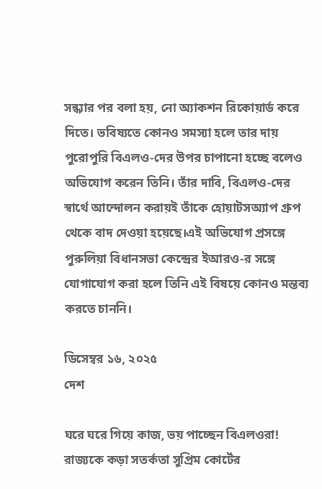সন্ধ্যার পর বলা হয়, নো অ্যাকশন রিকোয়ার্ড করে দিতে। ভবিষ্যতে কোনও সমস্যা হলে তার দায় পুরোপুরি বিএলও-দের উপর চাপানো হচ্ছে বলেও অভিযোগ করেন তিনি। তাঁর দাবি, বিএলও-দের স্বার্থে আন্দোলন করায়ই তাঁকে হোয়াটসঅ্যাপ গ্রুপ থেকে বাদ দেওয়া হয়েছে।এই অভিযোগ প্রসঙ্গে পুরুলিয়া বিধানসভা কেন্দ্রের ইআরও-র সঙ্গে যোগাযোগ করা হলে তিনি এই বিষয়ে কোনও মন্তব্য করতে চাননি।

ডিসেম্বর ১৬, ২০২৫
দেশ

ঘরে ঘরে গিয়ে কাজ, ভয় পাচ্ছেন বিএলওরা! রাজ্যকে কড়া সতর্কতা সুপ্রিম কোর্টের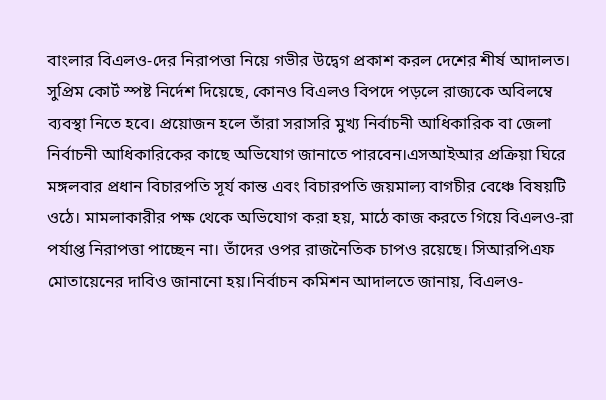বাংলার বিএলও-দের নিরাপত্তা নিয়ে গভীর উদ্বেগ প্রকাশ করল দেশের শীর্ষ আদালত। সুপ্রিম কোর্ট স্পষ্ট নির্দেশ দিয়েছে, কোনও বিএলও বিপদে পড়লে রাজ্যকে অবিলম্বে ব্যবস্থা নিতে হবে। প্রয়োজন হলে তাঁরা সরাসরি মুখ্য নির্বাচনী আধিকারিক বা জেলা নির্বাচনী আধিকারিকের কাছে অভিযোগ জানাতে পারবেন।এসআইআর প্রক্রিয়া ঘিরে মঙ্গলবার প্রধান বিচারপতি সূর্য কান্ত এবং বিচারপতি জয়মাল্য বাগচীর বেঞ্চে বিষয়টি ওঠে। মামলাকারীর পক্ষ থেকে অভিযোগ করা হয়, মাঠে কাজ করতে গিয়ে বিএলও-রা পর্যাপ্ত নিরাপত্তা পাচ্ছেন না। তাঁদের ওপর রাজনৈতিক চাপও রয়েছে। সিআরপিএফ মোতায়েনের দাবিও জানানো হয়।নির্বাচন কমিশন আদালতে জানায়, বিএলও-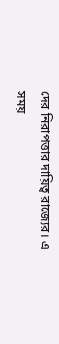দের নিরাপত্তার দায়িত্ব রাজ্যের। এ সময়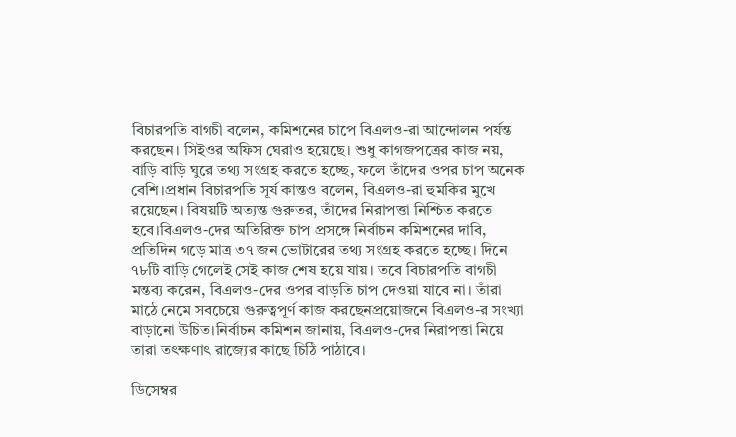বিচারপতি বাগচী বলেন, কমিশনের চাপে বিএলও-রা আন্দোলন পর্যন্ত করছেন। সিইওর অফিস ঘেরাও হয়েছে। শুধু কাগজপত্রের কাজ নয়, বাড়ি বাড়ি ঘুরে তথ্য সংগ্রহ করতে হচ্ছে, ফলে তাঁদের ওপর চাপ অনেক বেশি।প্রধান বিচারপতি সূর্য কান্তও বলেন, বিএলও-রা হুমকির মুখে রয়েছেন। বিষয়টি অত্যন্ত গুরুতর, তাঁদের নিরাপত্তা নিশ্চিত করতে হবে।বিএলও-দের অতিরিক্ত চাপ প্রসঙ্গে নির্বাচন কমিশনের দাবি, প্রতিদিন গড়ে মাত্র ৩৭ জন ভোটারের তথ্য সংগ্রহ করতে হচ্ছে। দিনে ৭৮টি বাড়ি গেলেই সেই কাজ শেষ হয়ে যায়। তবে বিচারপতি বাগচী মন্তব্য করেন, বিএলও-দের ওপর বাড়তি চাপ দেওয়া যাবে না। তাঁরা মাঠে নেমে সবচেয়ে গুরুত্বপূর্ণ কাজ করছেনপ্রয়োজনে বিএলও-র সংখ্যা বাড়ানো উচিত।নির্বাচন কমিশন জানায়, বিএলও-দের নিরাপত্তা নিয়ে তারা তৎক্ষণাৎ রাজ্যের কাছে চিঠি পাঠাবে।

ডিসেম্বর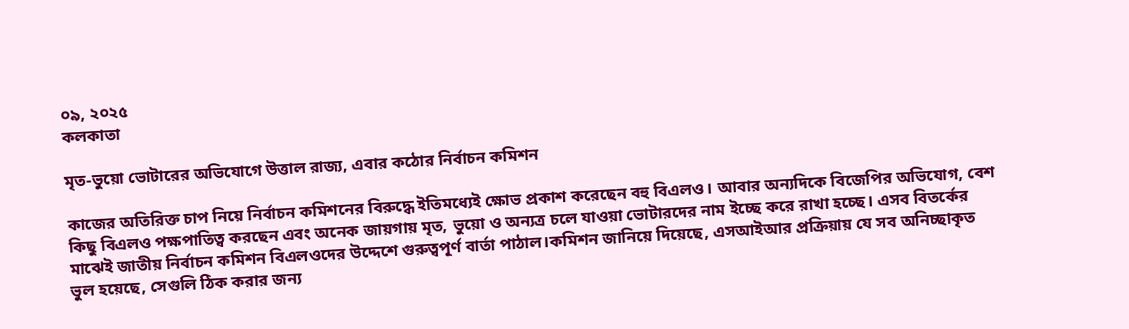০৯, ২০২৫
কলকাতা

মৃত-ভুয়ো ভোটারের অভিযোগে উত্তাল রাজ্য, এবার কঠোর নির্বাচন কমিশন

কাজের অতিরিক্ত চাপ নিয়ে নির্বাচন কমিশনের বিরুদ্ধে ইতিমধ্যেই ক্ষোভ প্রকাশ করেছেন বহু বিএলও। আবার অন্যদিকে বিজেপির অভিযোগ, বেশ কিছু বিএলও পক্ষপাতিত্ব করছেন এবং অনেক জায়গায় মৃত, ভুয়ো ও অন্যত্র চলে যাওয়া ভোটারদের নাম ইচ্ছে করে রাখা হচ্ছে। এসব বিতর্কের মাঝেই জাতীয় নির্বাচন কমিশন বিএলওদের উদ্দেশে গুরুত্বপূর্ণ বার্তা পাঠাল।কমিশন জানিয়ে দিয়েছে, এসআইআর প্রক্রিয়ায় যে সব অনিচ্ছাকৃত ভুল হয়েছে, সেগুলি ঠিক করার জন্য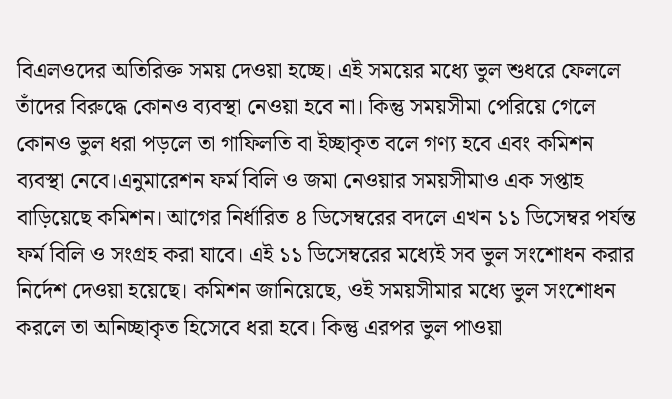বিএলওদের অতিরিক্ত সময় দেওয়া হচ্ছে। এই সময়ের মধ্যে ভুল শুধরে ফেললে তাঁদের বিরুদ্ধে কোনও ব্যবস্থা নেওয়া হবে না। কিন্তু সময়সীমা পেরিয়ে গেলে কোনও ভুল ধরা পড়লে তা গাফিলতি বা ইচ্ছাকৃত বলে গণ্য হবে এবং কমিশন ব্যবস্থা নেবে।এনুমারেশন ফর্ম বিলি ও জমা নেওয়ার সময়সীমাও এক সপ্তাহ বাড়িয়েছে কমিশন। আগের নির্ধারিত ৪ ডিসেম্বরের বদলে এখন ১১ ডিসেম্বর পর্যন্ত ফর্ম বিলি ও সংগ্রহ করা যাবে। এই ১১ ডিসেম্বরের মধ্যেই সব ভুল সংশোধন করার নির্দেশ দেওয়া হয়েছে। কমিশন জানিয়েছে, ওই সময়সীমার মধ্যে ভুল সংশোধন করলে তা অনিচ্ছাকৃত হিসেবে ধরা হবে। কিন্তু এরপর ভুল পাওয়া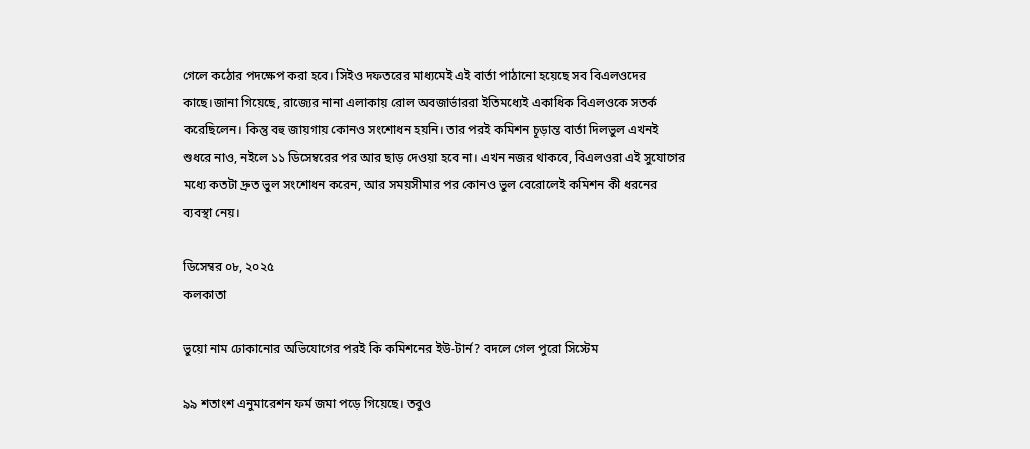গেলে কঠোর পদক্ষেপ করা হবে। সিইও দফতরের মাধ্যমেই এই বার্তা পাঠানো হয়েছে সব বিএলওদের কাছে।জানা গিয়েছে, রাজ্যের নানা এলাকায় রোল অবজার্ভাররা ইতিমধ্যেই একাধিক বিএলওকে সতর্ক করেছিলেন। কিন্তু বহু জায়গায় কোনও সংশোধন হয়নি। তার পরই কমিশন চূড়ান্ত বার্তা দিলভুল এখনই শুধরে নাও, নইলে ১১ ডিসেম্বরের পর আর ছাড় দেওয়া হবে না। এখন নজর থাকবে, বিএলওরা এই সুযোগের মধ্যে কতটা দ্রুত ভুল সংশোধন করেন, আর সময়সীমার পর কোনও ভুল বেরোলেই কমিশন কী ধরনের ব্যবস্থা নেয়।

ডিসেম্বর ০৮, ২০২৫
কলকাতা

ভুয়ো নাম ঢোকানোর অভিযোগের পরই কি কমিশনের ইউ-টার্ন? বদলে গেল পুরো সিস্টেম

৯৯ শতাংশ এনুমারেশন ফর্ম জমা পড়ে গিয়েছে। তবুও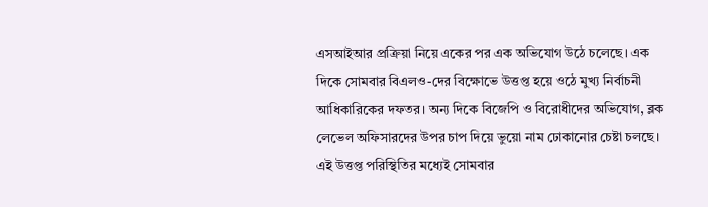এসআইআর প্রক্রিয়া নিয়ে একের পর এক অভিযোগ উঠে চলেছে। এক দিকে সোমবার বিএলও-দের বিক্ষোভে উত্তপ্ত হয়ে ওঠে মুখ্য নির্বাচনী আধিকারিকের দফতর। অন্য দিকে বিজেপি ও বিরোধীদের অভিযোগ, ব্লক লেভেল অফিসারদের উপর চাপ দিয়ে ভুয়ো নাম ঢোকানোর চেষ্টা চলছে। এই উত্তপ্ত পরিস্থিতির মধ্যেই সোমবার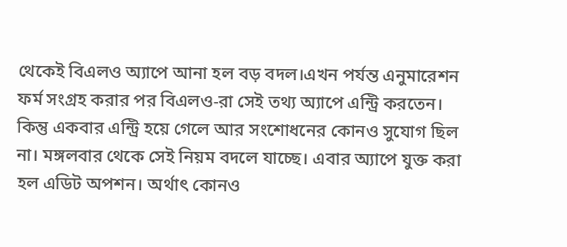থেকেই বিএলও অ্যাপে আনা হল বড় বদল।এখন পর্যন্ত এনুমারেশন ফর্ম সংগ্রহ করার পর বিএলও-রা সেই তথ্য অ্যাপে এন্ট্রি করতেন। কিন্তু একবার এন্ট্রি হয়ে গেলে আর সংশোধনের কোনও সুযোগ ছিল না। মঙ্গলবার থেকে সেই নিয়ম বদলে যাচ্ছে। এবার অ্যাপে যুক্ত করা হল এডিট অপশন। অর্থাৎ কোনও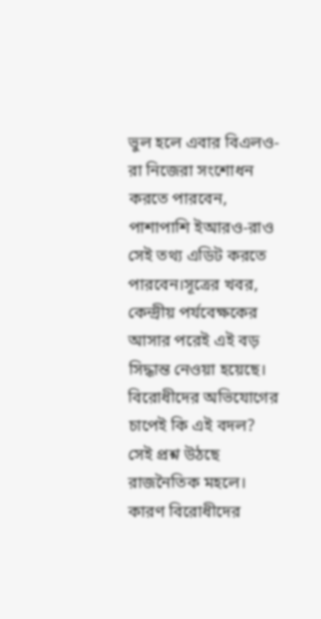ভুল হলে এবার বিএলও-রা নিজেরা সংশোধন করতে পারবেন, পাশাপাশি ইআরও-রাও সেই তথ্য এডিট করতে পারবেন।সূত্রের খবর, কেন্দ্রীয় পর্যবেক্ষকের আসার পরেই এই বড় সিদ্ধান্ত নেওয়া হয়েছে। বিরোধীদের অভিযোগের চাপেই কি এই বদল? সেই প্রশ্ন উঠছে রাজনৈতিক মহলে। কারণ বিরোধীদের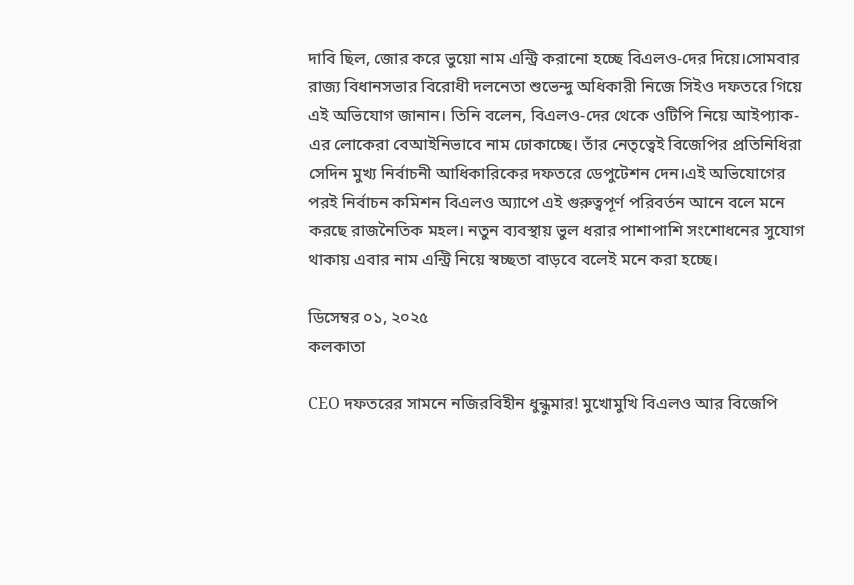দাবি ছিল, জোর করে ভুয়ো নাম এন্ট্রি করানো হচ্ছে বিএলও-দের দিয়ে।সোমবার রাজ্য বিধানসভার বিরোধী দলনেতা শুভেন্দু অধিকারী নিজে সিইও দফতরে গিয়ে এই অভিযোগ জানান। তিনি বলেন, বিএলও-দের থেকে ওটিপি নিয়ে আইপ্যাক-এর লোকেরা বেআইনিভাবে নাম ঢোকাচ্ছে। তাঁর নেতৃত্বেই বিজেপির প্রতিনিধিরা সেদিন মুখ্য নির্বাচনী আধিকারিকের দফতরে ডেপুটেশন দেন।এই অভিযোগের পরই নির্বাচন কমিশন বিএলও অ্যাপে এই গুরুত্বপূর্ণ পরিবর্তন আনে বলে মনে করছে রাজনৈতিক মহল। নতুন ব্যবস্থায় ভুল ধরার পাশাপাশি সংশোধনের সুযোগ থাকায় এবার নাম এন্ট্রি নিয়ে স্বচ্ছতা বাড়বে বলেই মনে করা হচ্ছে।

ডিসেম্বর ০১, ২০২৫
কলকাতা

CEO দফতরের সামনে নজিরবিহীন ধুন্ধুমার! মুখোমুখি বিএলও আর বিজেপি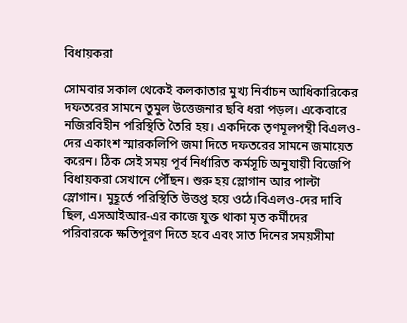বিধায়করা

সোমবার সকাল থেকেই কলকাতার মুখ্য নির্বাচন আধিকারিকের দফতরের সামনে তুমুল উত্তেজনার ছবি ধরা পড়ল। একেবারে নজিরবিহীন পরিস্থিতি তৈরি হয়। একদিকে তৃণমূলপন্থী বিএলও-দের একাংশ স্মারকলিপি জমা দিতে দফতরের সামনে জমায়েত করেন। ঠিক সেই সময় পূর্ব নির্ধারিত কর্মসূচি অনুযায়ী বিজেপি বিধায়করা সেখানে পৌঁছন। শুরু হয় স্লোগান আর পাল্টা স্লোগান। মুহূর্তে পরিস্থিতি উত্তপ্ত হয়ে ওঠে।বিএলও-দের দাবি ছিল, এসআইআর-এর কাজে যুক্ত থাকা মৃত কর্মীদের পরিবারকে ক্ষতিপূরণ দিতে হবে এবং সাত দিনের সময়সীমা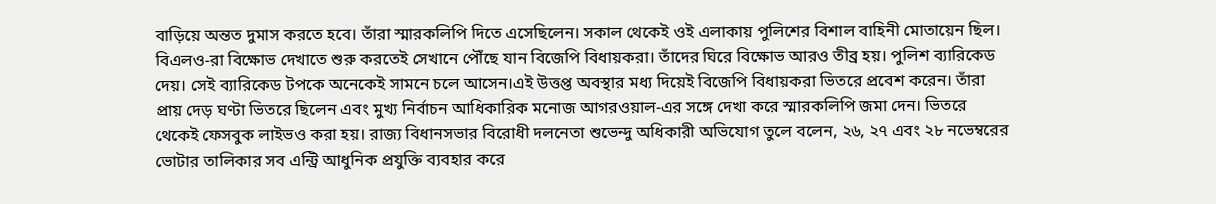বাড়িয়ে অন্তত দুমাস করতে হবে। তাঁরা স্মারকলিপি দিতে এসেছিলেন। সকাল থেকেই ওই এলাকায় পুলিশের বিশাল বাহিনী মোতায়েন ছিল। বিএলও-রা বিক্ষোভ দেখাতে শুরু করতেই সেখানে পৌঁছে যান বিজেপি বিধায়করা। তাঁদের ঘিরে বিক্ষোভ আরও তীব্র হয়। পুলিশ ব্যারিকেড দেয়। সেই ব্যারিকেড টপকে অনেকেই সামনে চলে আসেন।এই উত্তপ্ত অবস্থার মধ্য দিয়েই বিজেপি বিধায়করা ভিতরে প্রবেশ করেন। তাঁরা প্রায় দেড় ঘণ্টা ভিতরে ছিলেন এবং মুখ্য নির্বাচন আধিকারিক মনোজ আগরওয়াল-এর সঙ্গে দেখা করে স্মারকলিপি জমা দেন। ভিতরে থেকেই ফেসবুক লাইভও করা হয়। রাজ্য বিধানসভার বিরোধী দলনেতা শুভেন্দু অধিকারী অভিযোগ তুলে বলেন, ২৬, ২৭ এবং ২৮ নভেম্বরের ভোটার তালিকার সব এন্ট্রি আধুনিক প্রযুক্তি ব্যবহার করে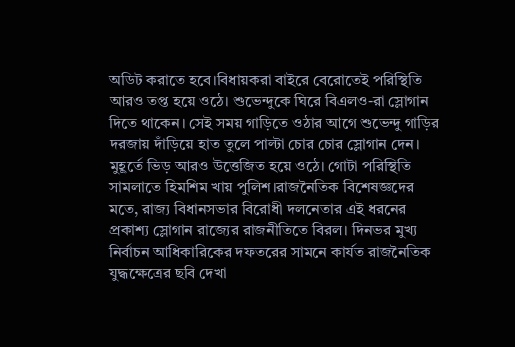অডিট করাতে হবে।বিধায়করা বাইরে বেরোতেই পরিস্থিতি আরও তপ্ত হয়ে ওঠে। শুভেন্দুকে ঘিরে বিএলও-রা স্লোগান দিতে থাকেন। সেই সময় গাড়িতে ওঠার আগে শুভেন্দু গাড়ির দরজায় দাঁড়িয়ে হাত তুলে পাল্টা চোর চোর স্লোগান দেন। মুহূর্তে ভিড় আরও উত্তেজিত হয়ে ওঠে। গোটা পরিস্থিতি সামলাতে হিমশিম খায় পুলিশ।রাজনৈতিক বিশেষজ্ঞদের মতে, রাজ্য বিধানসভার বিরোধী দলনেতার এই ধরনের প্রকাশ্য স্লোগান রাজ্যের রাজনীতিতে বিরল। দিনভর মুখ্য নির্বাচন আধিকারিকের দফতরের সামনে কার্যত রাজনৈতিক যুদ্ধক্ষেত্রের ছবি দেখা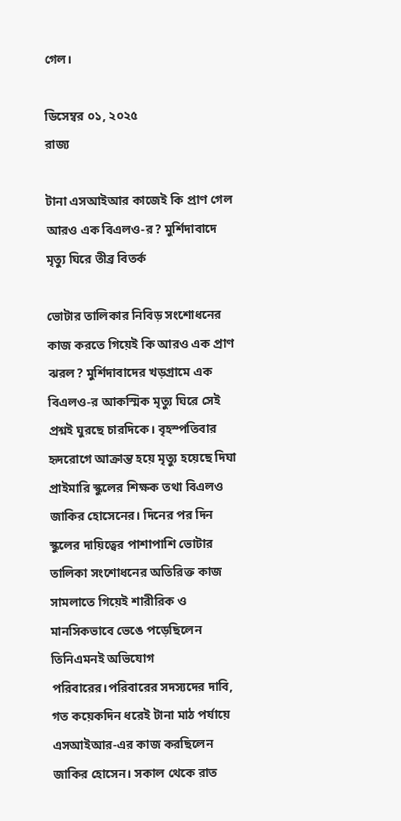গেল।

ডিসেম্বর ০১, ২০২৫
রাজ্য

টানা এসআইআর কাজেই কি প্রাণ গেল আরও এক বিএলও-র? মুর্শিদাবাদে মৃত্যু ঘিরে তীব্র বিতর্ক

ভোটার তালিকার নিবিড় সংশোধনের কাজ করতে গিয়েই কি আরও এক প্রাণ ঝরল? মুর্শিদাবাদের খড়গ্রামে এক বিএলও-র আকস্মিক মৃত্যু ঘিরে সেই প্রশ্নই ঘুরছে চারদিকে। বৃহস্পতিবার হৃদরোগে আক্রান্ত হয়ে মৃত্যু হয়েছে দিঘা প্রাইমারি স্কুলের শিক্ষক তথা বিএলও জাকির হোসেনের। দিনের পর দিন স্কুলের দায়িত্বের পাশাপাশি ভোটার তালিকা সংশোধনের অতিরিক্ত কাজ সামলাতে গিয়েই শারীরিক ও মানসিকভাবে ভেঙে পড়েছিলেন তিনিএমনই অভিযোগ পরিবারের।পরিবারের সদস্যদের দাবি, গত কয়েকদিন ধরেই টানা মাঠ পর্যায়ে এসআইআর-এর কাজ করছিলেন জাকির হোসেন। সকাল থেকে রাত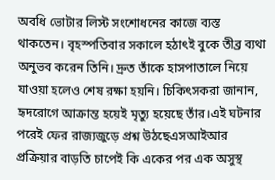অবধি ভোটার লিস্ট সংশোধনের কাজে ব্যস্ত থাকতেন। বৃহস্পতিবার সকালে হঠাৎই বুকে তীব্র ব্যথা অনুভব করেন তিনি। দ্রুত তাঁকে হাসপাতালে নিয়ে যাওয়া হলেও শেষ রক্ষা হয়নি। চিকিৎসকরা জানান, হৃদরোগে আক্রান্ত হয়েই মৃত্যু হয়েছে তাঁর।এই ঘটনার পরেই ফের রাজ্যজুড়ে প্রশ্ন উঠছেএসআইআর প্রক্রিয়ার বাড়তি চাপেই কি একের পর এক অসুস্থ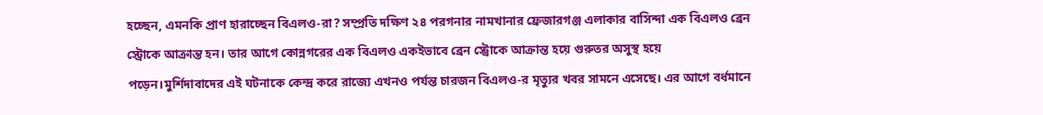হচ্ছেন, এমনকি প্রাণ হারাচ্ছেন বিএলও-রা? সম্প্রতি দক্ষিণ ২৪ পরগনার নামখানার ফ্রেজারগঞ্জ এলাকার বাসিন্দা এক বিএলও ব্রেন স্ট্রোকে আক্রান্ত হন। তার আগে কোন্নগরের এক বিএলও একইভাবে ব্রেন স্ট্রোকে আক্রান্ত হয়ে গুরুতর অসুস্থ হয়ে পড়েন।মুর্শিদাবাদের এই ঘটনাকে কেন্দ্র করে রাজ্যে এখনও পর্যন্ত চারজন বিএলও-র মৃত্যুর খবর সামনে এসেছে। এর আগে বর্ধমানে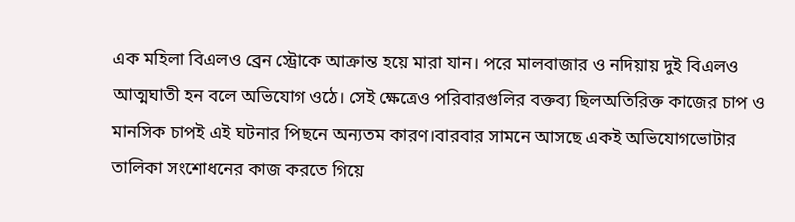এক মহিলা বিএলও ব্রেন স্ট্রোকে আক্রান্ত হয়ে মারা যান। পরে মালবাজার ও নদিয়ায় দুই বিএলও আত্মঘাতী হন বলে অভিযোগ ওঠে। সেই ক্ষেত্রেও পরিবারগুলির বক্তব্য ছিলঅতিরিক্ত কাজের চাপ ও মানসিক চাপই এই ঘটনার পিছনে অন্যতম কারণ।বারবার সামনে আসছে একই অভিযোগভোটার তালিকা সংশোধনের কাজ করতে গিয়ে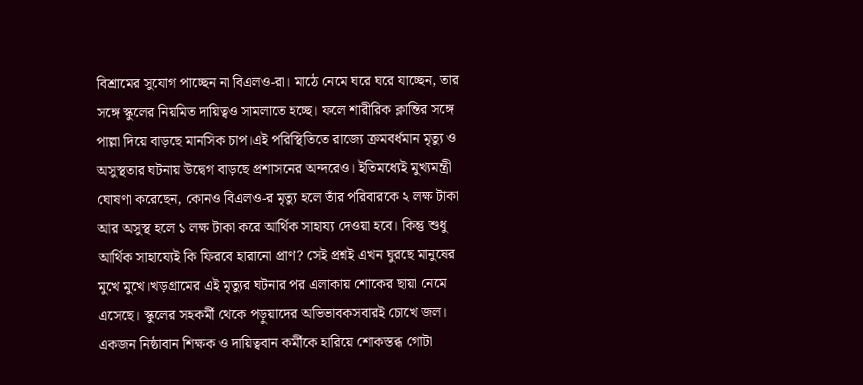বিশ্রামের সুযোগ পাচ্ছেন না বিএলও-রা। মাঠে নেমে ঘরে ঘরে যাচ্ছেন, তার সঙ্গে স্কুলের নিয়মিত দায়িত্বও সামলাতে হচ্ছে। ফলে শারীরিক ক্লান্তির সঙ্গে পাল্লা দিয়ে বাড়ছে মানসিক চাপ।এই পরিস্থিতিতে রাজ্যে ক্রমবর্ধমান মৃত্যু ও অসুস্থতার ঘটনায় উদ্বেগ বাড়ছে প্রশাসনের অন্দরেও। ইতিমধ্যেই মুখ্যমন্ত্রী ঘোষণা করেছেন, কোনও বিএলও-র মৃত্যু হলে তাঁর পরিবারকে ২ লক্ষ টাকা আর অসুস্থ হলে ১ লক্ষ টাকা করে আর্থিক সাহায্য দেওয়া হবে। কিন্তু শুধু আর্থিক সাহায্যেই কি ফিরবে হারানো প্রাণ? সেই প্রশ্নই এখন ঘুরছে মানুষের মুখে মুখে।খড়গ্রামের এই মৃত্যুর ঘটনার পর এলাকায় শোকের ছায়া নেমে এসেছে। স্কুলের সহকর্মী থেকে পড়ুয়াদের অভিভাবকসবারই চোখে জল। একজন নিষ্ঠাবান শিক্ষক ও দায়িত্ববান কর্মীকে হারিয়ে শোকস্তব্ধ গোটা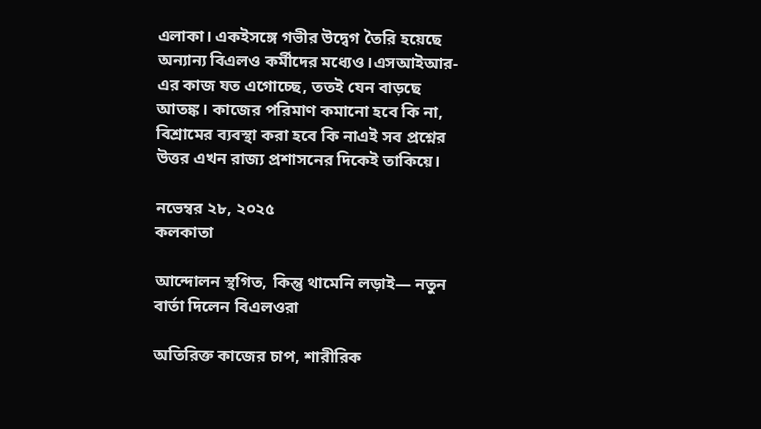এলাকা। একইসঙ্গে গভীর উদ্বেগ তৈরি হয়েছে অন্যান্য বিএলও কর্মীদের মধ্যেও।এসআইআর-এর কাজ যত এগোচ্ছে, ততই যেন বাড়ছে আতঙ্ক। কাজের পরিমাণ কমানো হবে কি না, বিশ্রামের ব্যবস্থা করা হবে কি নাএই সব প্রশ্নের উত্তর এখন রাজ্য প্রশাসনের দিকেই তাকিয়ে।

নভেম্বর ২৮, ২০২৫
কলকাতা

আন্দোলন স্থগিত, কিন্তু থামেনি লড়াই— নতুন বার্তা দিলেন বিএলওরা

অতিরিক্ত কাজের চাপ, শারীরিক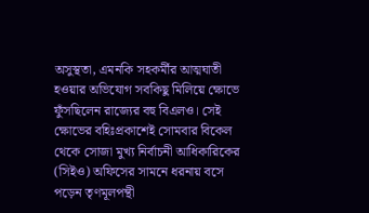অসুস্থতা, এমনকি সহকর্মীর আত্মঘাতী হওয়ার অভিযোগ সবকিছু মিলিয়ে ক্ষোভে ফুঁসছিলেন রাজ্যের বহু বিএলও। সেই ক্ষোভের বহিঃপ্রকাশেই সোমবার বিকেল থেকে সোজা মুখ্য নির্বাচনী আধিকারিকের (সিইও) অফিসের সামনে ধরনায় বসে পড়েন তৃণমূলপন্থী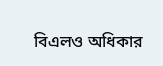বিএলও অধিকার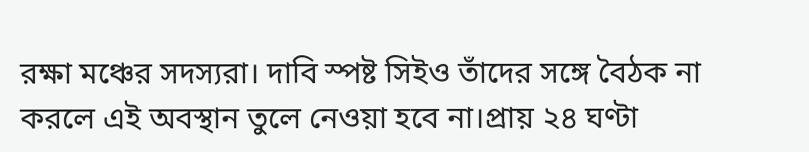রক্ষা মঞ্চের সদস্যরা। দাবি স্পষ্ট সিইও তাঁদের সঙ্গে বৈঠক না করলে এই অবস্থান তুলে নেওয়া হবে না।প্রায় ২৪ ঘণ্টা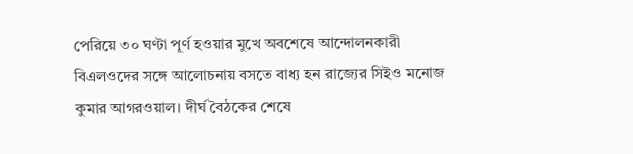পেরিয়ে ৩০ ঘণ্টা পূর্ণ হওয়ার মুখে অবশেষে আন্দোলনকারী বিএলওদের সঙ্গে আলোচনায় বসতে বাধ্য হন রাজ্যের সিইও মনোজ কুমার আগরওয়াল। দীর্ঘ বৈঠকের শেষে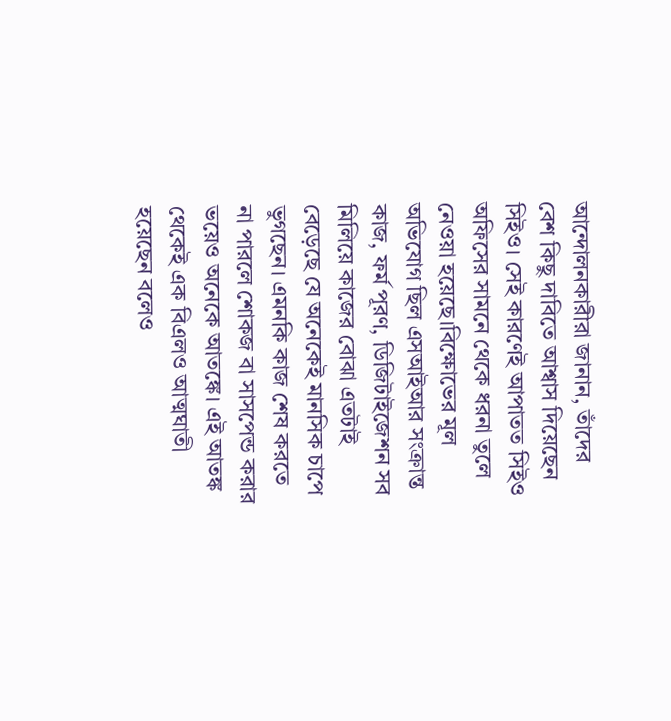আন্দোলনকারীরা জানান, তাঁদের বেশ কিছু দাবিতে আশ্বাস দিয়েছেন সিইও। সেই কারণেই আপাতত সিইও অফিসের সামনে থেকে ধরনা তুলে নেওয়া হয়েছে।বিক্ষোভের মূল অভিযোগ ছিল এসআইআর সংক্রান্ত কাজ, ফর্ম পূরণ, ডিজিটাইজেশন সব মিলিয়ে কাজের বোঝা এতটাই বেড়েছে যে অনেকেই মানসিক চাপে ভুগছেন। এমনকি কাজ শেষ করতে না পারলে শোকজ বা সাসপেন্ড করার ভয়েও অনেকে আতঙ্কে। এই আতঙ্ক থেকেই এক বিএলও আত্মঘাতী হয়েছেন বলেও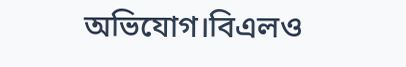অভিযোগ।বিএলও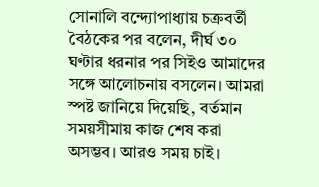সোনালি বন্দ্যোপাধ্যায় চক্রবর্তী বৈঠকের পর বলেন, দীর্ঘ ৩০ ঘণ্টার ধরনার পর সিইও আমাদের সঙ্গে আলোচনায় বসলেন। আমরা স্পষ্ট জানিয়ে দিয়েছি, বর্তমান সময়সীমায় কাজ শেষ করা অসম্ভব। আরও সময় চাই।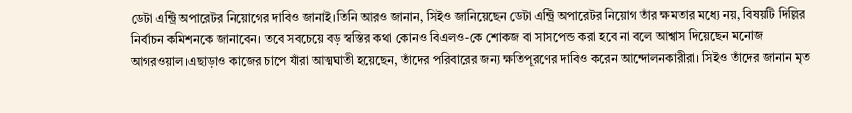ডেটা এন্ট্রি অপারেটর নিয়োগের দাবিও জানাই।তিনি আরও জানান, সিইও জানিয়েছেন ডেটা এন্ট্রি অপারেটর নিয়োগ তাঁর ক্ষমতার মধ্যে নয়, বিষয়টি দিল্লির নির্বাচন কমিশনকে জানাবেন। তবে সবচেয়ে বড় স্বস্তির কথা কোনও বিএলও-কে শোকজ বা সাসপেন্ড করা হবে না বলে আশ্বাস দিয়েছেন মনোজ আগরওয়াল।এছাড়াও কাজের চাপে যাঁরা আত্মঘাতী হয়েছেন, তাঁদের পরিবারের জন্য ক্ষতিপূরণের দাবিও করেন আন্দোলনকারীরা। সিইও তাঁদের জানান মৃত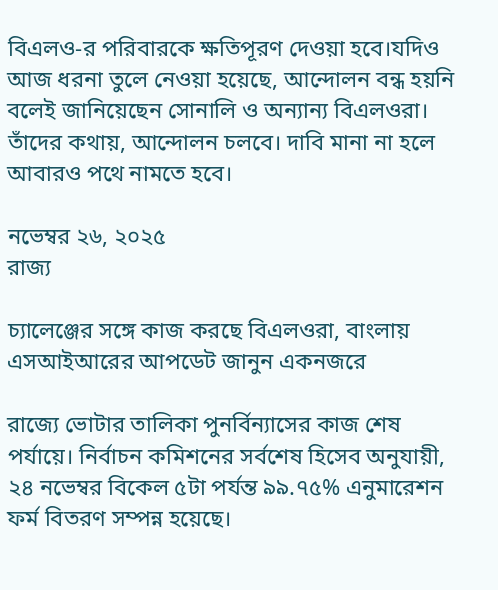বিএলও-র পরিবারকে ক্ষতিপূরণ দেওয়া হবে।যদিও আজ ধরনা তুলে নেওয়া হয়েছে, আন্দোলন বন্ধ হয়নি বলেই জানিয়েছেন সোনালি ও অন্যান্য বিএলওরা। তাঁদের কথায়, আন্দোলন চলবে। দাবি মানা না হলে আবারও পথে নামতে হবে।

নভেম্বর ২৬, ২০২৫
রাজ্য

চ্যালেঞ্জের সঙ্গে কাজ করছে বিএলওরা, বাংলায় এসআইআরের আপডেট জানুন একনজরে

রাজ্যে ভোটার তালিকা পুনর্বিন্যাসের কাজ শেষ পর্যায়ে। নির্বাচন কমিশনের সর্বশেষ হিসেব অনুযায়ী, ২৪ নভেম্বর বিকেল ৫টা পর্যন্ত ৯৯.৭৫% এনুমারেশন ফর্ম বিতরণ সম্পন্ন হয়েছে।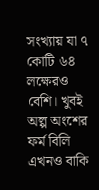সংখ্যায় যা ৭ কোটি ৬৪ লক্ষেরও বেশি। খুবই অল্প অংশের ফর্ম বিলি এখনও বাকি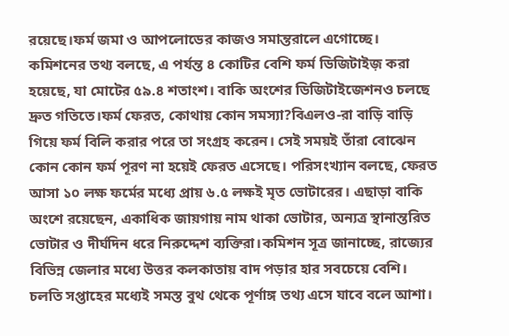রয়েছে।ফর্ম জমা ও আপলোডের কাজও সমান্তরালে এগোচ্ছে। কমিশনের তথ্য বলছে, এ পর্যন্ত ৪ কোটির বেশি ফর্ম ডিজিটাইজ় করা হয়েছে, যা মোটের ৫৯.৪ শতাংশ। বাকি অংশের ডিজিটাইজেশনও চলছে দ্রুত গতিতে।ফর্ম ফেরত, কোথায় কোন সমস্যা?বিএলও-রা বাড়ি বাড়ি গিয়ে ফর্ম বিলি করার পরে তা সংগ্রহ করেন। সেই সময়ই তাঁরা বোঝেন কোন কোন ফর্ম পূরণ না হয়েই ফেরত এসেছে। পরিসংখ্যান বলছে, ফেরত আসা ১০ লক্ষ ফর্মের মধ্যে প্রায় ৬.৫ লক্ষই মৃত ভোটারের। এছাড়া বাকি অংশে রয়েছেন, একাধিক জায়গায় নাম থাকা ভোটার, অন্যত্র স্থানান্তরিত ভোটার ও দীর্ঘদিন ধরে নিরুদ্দেশ ব্যক্তিরা।কমিশন সূত্র জানাচ্ছে, রাজ্যের বিভিন্ন জেলার মধ্যে উত্তর কলকাতায় বাদ পড়ার হার সবচেয়ে বেশি। চলতি সপ্তাহের মধ্যেই সমস্ত বুথ থেকে পূর্ণাঙ্গ তথ্য এসে যাবে বলে আশা।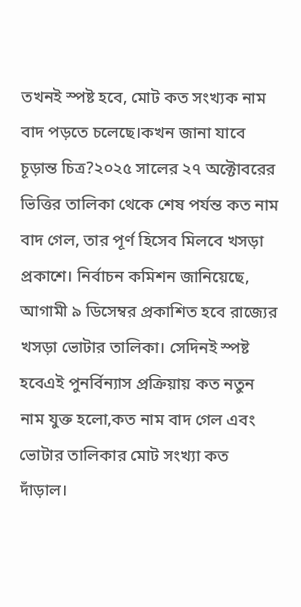তখনই স্পষ্ট হবে, মোট কত সংখ্যক নাম বাদ পড়তে চলেছে।কখন জানা যাবে চূড়ান্ত চিত্র?২০২৫ সালের ২৭ অক্টোবরের ভিত্তির তালিকা থেকে শেষ পর্যন্ত কত নাম বাদ গেল, তার পূর্ণ হিসেব মিলবে খসড়া প্রকাশে। নির্বাচন কমিশন জানিয়েছে, আগামী ৯ ডিসেম্বর প্রকাশিত হবে রাজ্যের খসড়া ভোটার তালিকা। সেদিনই স্পষ্ট হবেএই পুনর্বিন্যাস প্রক্রিয়ায় কত নতুন নাম যুক্ত হলো,কত নাম বাদ গেল এবং ভোটার তালিকার মোট সংখ্যা কত দাঁড়াল।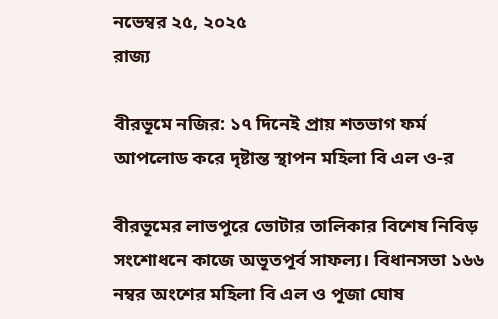নভেম্বর ২৫, ২০২৫
রাজ্য

বীরভূমে নজির: ১৭ দিনেই প্রায় শতভাগ ফর্ম আপলোড করে দৃষ্টান্ত স্থাপন মহিলা বি এল ও-র

বীরভূমের লাভপুরে ভোটার তালিকার বিশেষ নিবিড় সংশোধনে কাজে অভূতপূর্ব সাফল্য। বিধানসভা ১৬৬ নম্বর অংশের মহিলা বি এল ও পূজা ঘোষ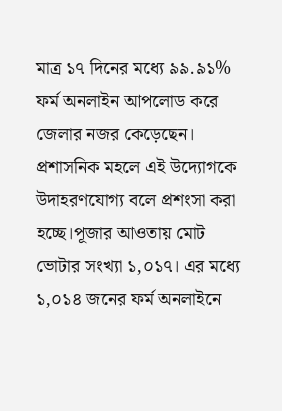মাত্র ১৭ দিনের মধ্যে ৯৯.৯১% ফর্ম অনলাইন আপলোড করে জেলার নজর কেড়েছেন। প্রশাসনিক মহলে এই উদ্যোগকে উদাহরণযোগ্য বলে প্রশংসা করা হচ্ছে।পূজার আওতায় মোট ভোটার সংখ্যা ১,০১৭। এর মধ্যে ১,০১৪ জনের ফর্ম অনলাইনে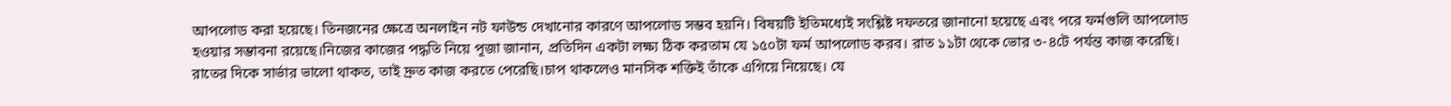আপলোড করা হয়েছে। তিনজনের ক্ষেত্রে অনলাইন নট ফাউন্ড দেখানোর কারণে আপলোড সম্ভব হয়নি। বিষয়টি ইতিমধ্যেই সংশ্লিষ্ট দফতরে জানানো হয়েছে এবং পরে ফর্মগুলি আপলোড হওয়ার সম্ভাবনা রয়েছে।নিজের কাজের পদ্ধতি নিয়ে পূজা জানান, প্রতিদিন একটা লক্ষ্য ঠিক করতাম যে ১৫০টা ফর্ম আপলোড করব। রাত ১১টা থেকে ভোর ৩-৪টে পর্যন্ত কাজ করেছি। রাতের দিকে সার্ভার ভালো থাকত, তাই দ্রুত কাজ করতে পেরেছি।চাপ থাকলেও মানসিক শক্তিই তাঁকে এগিয়ে নিয়েছে। যে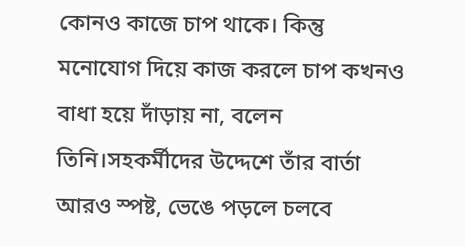কোনও কাজে চাপ থাকে। কিন্তু মনোযোগ দিয়ে কাজ করলে চাপ কখনও বাধা হয়ে দাঁড়ায় না, বলেন তিনি।সহকর্মীদের উদ্দেশে তাঁর বার্তা আরও স্পষ্ট, ভেঙে পড়লে চলবে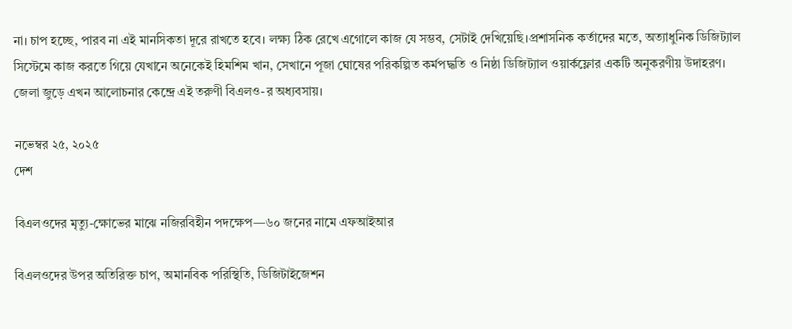না। চাপ হচ্ছে, পারব না এই মানসিকতা দূরে রাখতে হবে। লক্ষ্য ঠিক রেখে এগোলে কাজ যে সম্ভব, সেটাই দেখিয়েছি।প্রশাসনিক কর্তাদের মতে, অত্যাধুনিক ডিজিট্যাল সিস্টেমে কাজ করতে গিয়ে যেখানে অনেকেই হিমশিম খান, সেখানে পূজা ঘোষের পরিকল্পিত কর্মপদ্ধতি ও নিষ্ঠা ডিজিট্যাল ওয়ার্কফ্লোর একটি অনুকরণীয় উদাহরণ। জেলা জুড়ে এখন আলোচনার কেন্দ্রে এই তরুণী বিএলও-র অধ্যবসায়।

নভেম্বর ২৫, ২০২৫
দেশ

বিএলওদের মৃত্যু-ক্ষোভের মাঝে নজিরবিহীন পদক্ষেপ—৬০ জনের নামে এফআইআর

বিএলওদের উপর অতিরিক্ত চাপ, অমানবিক পরিস্থিতি, ডিজিটাইজেশন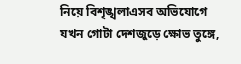নিয়ে বিশৃঙ্খলাএসব অভিযোগে যখন গোটা দেশজুড়ে ক্ষোভ তুঙ্গে,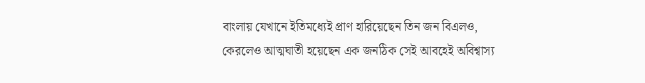বাংলায় যেখানে ইতিমধ্যেই প্রাণ হারিয়েছেন তিন জন বিএলও, কেরলেও আত্মঘাতী হয়েছেন এক জনঠিক সেই আবহেই অবিশ্বাস্য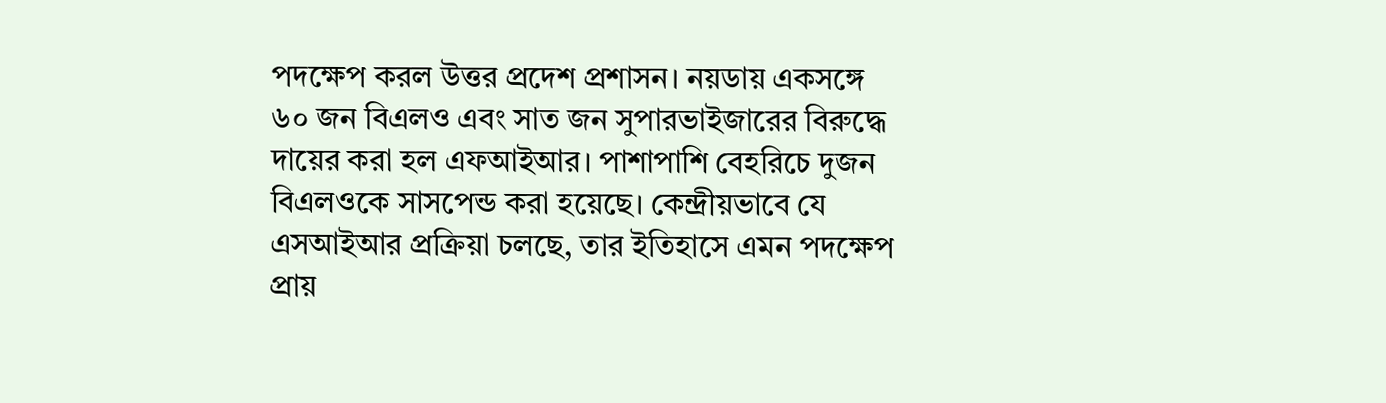পদক্ষেপ করল উত্তর প্রদেশ প্রশাসন। নয়ডায় একসঙ্গে ৬০ জন বিএলও এবং সাত জন সুপারভাইজারের বিরুদ্ধে দায়ের করা হল এফআইআর। পাশাপাশি বেহরিচে দুজন বিএলওকে সাসপেন্ড করা হয়েছে। কেন্দ্রীয়ভাবে যে এসআইআর প্রক্রিয়া চলছে, তার ইতিহাসে এমন পদক্ষেপ প্রায়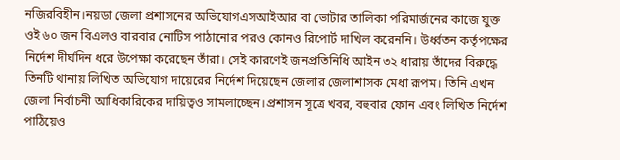নজিরবিহীন।নয়ডা জেলা প্রশাসনের অভিযোগএসআইআর বা ভোটার তালিকা পরিমার্জনের কাজে যুক্ত ওই ৬০ জন বিএলও বারবার নোটিস পাঠানোর পরও কোনও রিপোর্ট দাখিল করেননি। উর্ধ্বতন কর্তৃপক্ষের নির্দেশ দীর্ঘদিন ধরে উপেক্ষা করেছেন তাঁরা। সেই কারণেই জনপ্রতিনিধি আইন ৩২ ধারায় তাঁদের বিরুদ্ধে তিনটি থানায় লিখিত অভিযোগ দায়েরের নির্দেশ দিয়েছেন জেলার জেলাশাসক মেধা রূপম। তিনি এখন জেলা নির্বাচনী আধিকারিকের দায়িত্বও সামলাচ্ছেন।প্রশাসন সূত্রে খবর, বহুবার ফোন এবং লিখিত নির্দেশ পাঠিয়েও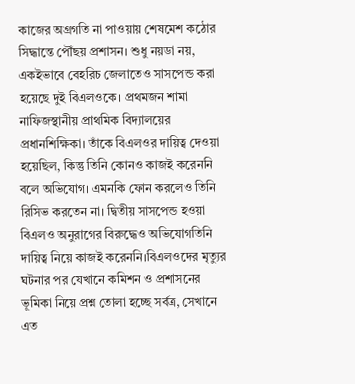কাজের অগ্রগতি না পাওয়ায় শেষমেশ কঠোর সিদ্ধান্তে পৌঁছয় প্রশাসন। শুধু নয়ডা নয়, একইভাবে বেহরিচ জেলাতেও সাসপেন্ড করা হয়েছে দুই বিএলওকে। প্রথমজন শামা নাফিজস্থানীয় প্রাথমিক বিদ্যালয়ের প্রধানশিক্ষিকা। তাঁকে বিএলওর দায়িত্ব দেওয়া হয়েছিল, কিন্তু তিনি কোনও কাজই করেননি বলে অভিযোগ। এমনকি ফোন করলেও তিনি রিসিভ করতেন না। দ্বিতীয় সাসপেন্ড হওয়া বিএলও অনুরাগের বিরুদ্ধেও অভিযোগতিনি দায়িত্ব নিয়ে কাজই করেননি।বিএলওদের মৃত্যুর ঘটনার পর যেখানে কমিশন ও প্রশাসনের ভূমিকা নিয়ে প্রশ্ন তোলা হচ্ছে সর্বত্র, সেখানে এত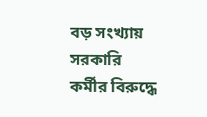বড় সংখ্যায় সরকারি কর্মীর বিরুদ্ধে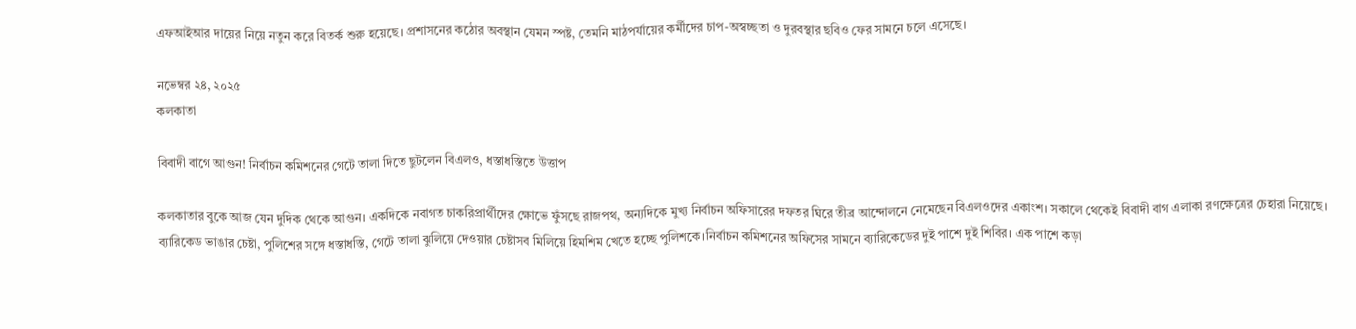এফআইআর দায়ের নিয়ে নতুন করে বিতর্ক শুরু হয়েছে। প্রশাসনের কঠোর অবস্থান যেমন স্পষ্ট, তেমনি মাঠপর্যায়ের কর্মীদের চাপ-অস্বচ্ছতা ও দুরবস্থার ছবিও ফের সামনে চলে এসেছে।

নভেম্বর ২৪, ২০২৫
কলকাতা

বিবাদী বাগে আগুন! নির্বাচন কমিশনের গেটে তালা দিতে ছুটলেন বিএলও, ধস্তাধস্তিতে উত্তাপ

কলকাতার বুকে আজ যেন দুদিক থেকে আগুন। একদিকে নবাগত চাকরিপ্রার্থীদের ক্ষোভে ফুঁসছে রাজপথ, অন্যদিকে মুখ্য নির্বাচন অফিসারের দফতর ঘিরে তীব্র আন্দোলনে নেমেছেন বিএলওদের একাংশ। সকালে থেকেই বিবাদী বাগ এলাকা রণক্ষেত্রের চেহারা নিয়েছে। ব্যারিকেড ভাঙার চেষ্টা, পুলিশের সঙ্গে ধস্তাধস্তি, গেটে তালা ঝুলিয়ে দেওয়ার চেষ্টাসব মিলিয়ে হিমশিম খেতে হচ্ছে পুলিশকে।নির্বাচন কমিশনের অফিসের সামনে ব্যারিকেডের দুই পাশে দুই শিবির। এক পাশে কড়া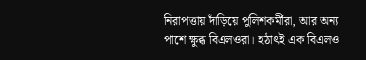নিরাপত্তায় দাঁড়িয়ে পুলিশকর্মীরা, আর অন্য পাশে ক্ষুব্ধ বিএলওরা। হঠাৎই এক বিএলও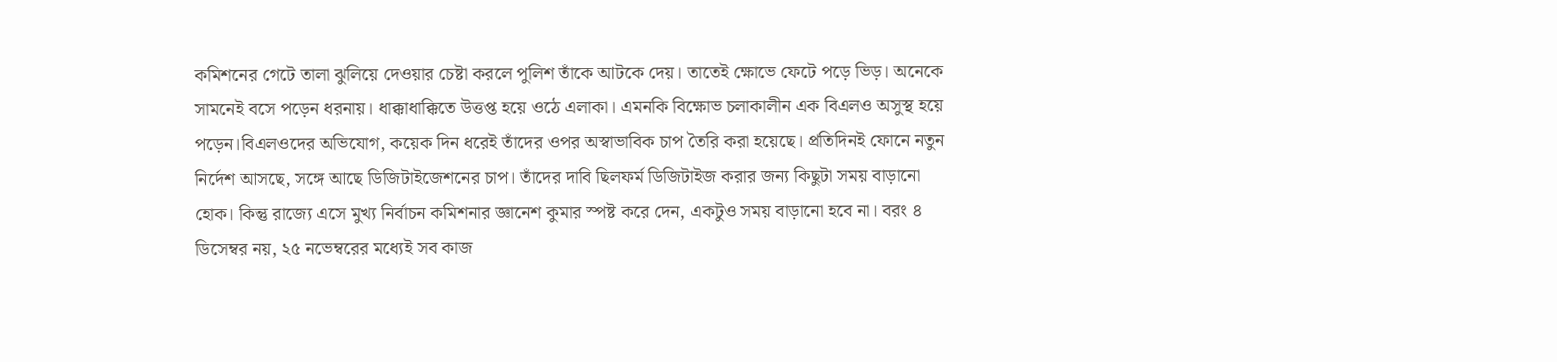কমিশনের গেটে তালা ঝুলিয়ে দেওয়ার চেষ্টা করলে পুলিশ তাঁকে আটকে দেয়। তাতেই ক্ষোভে ফেটে পড়ে ভিড়। অনেকে সামনেই বসে পড়েন ধরনায়। ধাক্কাধাক্কিতে উত্তপ্ত হয়ে ওঠে এলাকা। এমনকি বিক্ষোভ চলাকালীন এক বিএলও অসুস্থ হয়ে পড়েন।বিএলওদের অভিযোগ, কয়েক দিন ধরেই তাঁদের ওপর অস্বাভাবিক চাপ তৈরি করা হয়েছে। প্রতিদিনই ফোনে নতুন নির্দেশ আসছে, সঙ্গে আছে ডিজিটাইজেশনের চাপ। তাঁদের দাবি ছিলফর্ম ডিজিটাইজ করার জন্য কিছুটা সময় বাড়ানো হোক। কিন্তু রাজ্যে এসে মুখ্য নির্বাচন কমিশনার জ্ঞানেশ কুমার স্পষ্ট করে দেন, একটুও সময় বাড়ানো হবে না। বরং ৪ ডিসেম্বর নয়, ২৫ নভেম্বরের মধ্যেই সব কাজ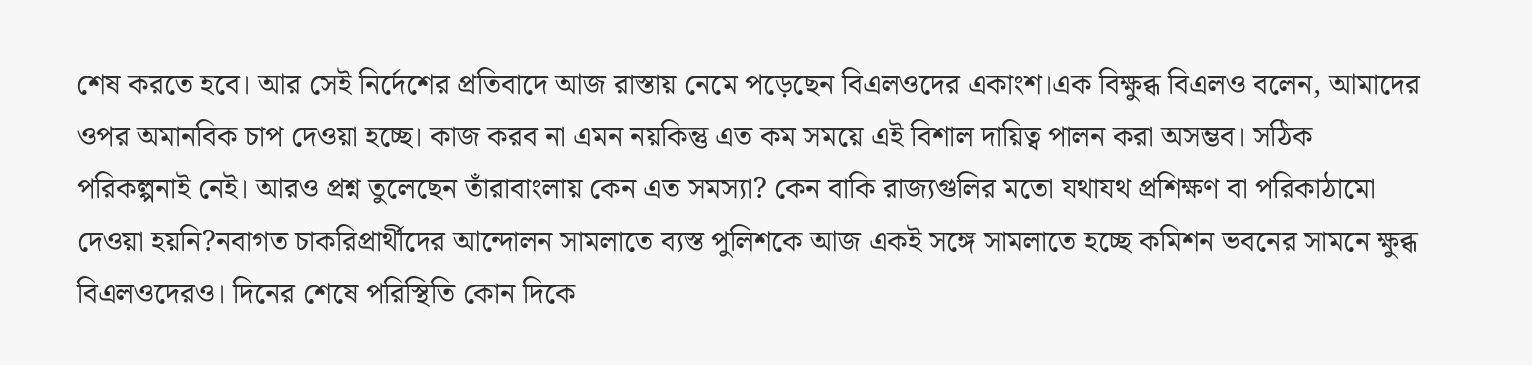শেষ করতে হবে। আর সেই নির্দেশের প্রতিবাদে আজ রাস্তায় নেমে পড়েছেন বিএলওদের একাংশ।এক বিক্ষুব্ধ বিএলও বলেন, আমাদের ওপর অমানবিক চাপ দেওয়া হচ্ছে। কাজ করব না এমন নয়কিন্তু এত কম সময়ে এই বিশাল দায়িত্ব পালন করা অসম্ভব। সঠিক পরিকল্পনাই নেই। আরও প্রশ্ন তুলেছেন তাঁরাবাংলায় কেন এত সমস্যা? কেন বাকি রাজ্যগুলির মতো যথাযথ প্রশিক্ষণ বা পরিকাঠামো দেওয়া হয়নি?নবাগত চাকরিপ্রার্থীদের আন্দোলন সামলাতে ব্যস্ত পুলিশকে আজ একই সঙ্গে সামলাতে হচ্ছে কমিশন ভবনের সামনে ক্ষুব্ধ বিএলওদেরও। দিনের শেষে পরিস্থিতি কোন দিকে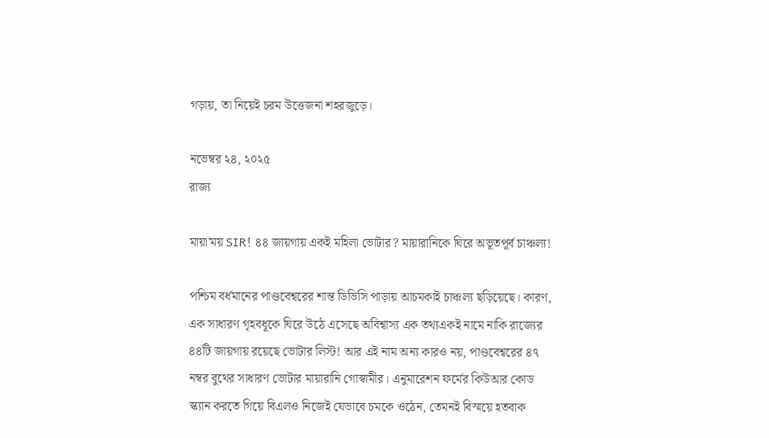গড়ায়, তা নিয়েই চরম উত্তেজনা শহরজুড়ে।

নভেম্বর ২৪, ২০২৫
রাজ্য

মায়া'ময় SIR! ৪৪ জায়গায় একই মহিলা ভোটার? মায়ারানিকে ঘিরে অভূতপূর্ব চাঞ্চল্য!

পশ্চিম বর্ধমানের পাণ্ডবেশ্বরের শান্ত ডিভিসি পাড়ায় আচমকাই চাঞ্চল্য ছড়িয়েছে। কারণ, এক সাধারণ গৃহবধূকে ঘিরে উঠে এসেছে অবিশ্বাস্য এক তথ্যএকই নামে নাকি রাজ্যের ৪৪টি জায়গায় রয়েছে ভোটার লিস্ট! আর এই নাম অন্য কারও নয়, পাণ্ডবেশ্বরের ৪৭ নম্বর বুথের সাধারণ ভোটার মায়ারানি গোস্বামীর। এনুমারেশন ফর্মের কিউআর কোড স্ক্যান করতে গিয়ে বিএলও নিজেই যেভাবে চমকে ওঠেন, তেমনই বিস্ময়ে হতবাক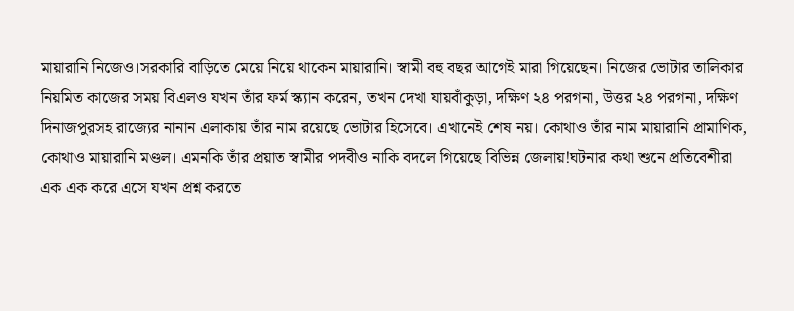মায়ারানি নিজেও।সরকারি বাড়িতে মেয়ে নিয়ে থাকেন মায়ারানি। স্বামী বহু বছর আগেই মারা গিয়েছেন। নিজের ভোটার তালিকার নিয়মিত কাজের সময় বিএলও যখন তাঁর ফর্ম স্ক্যান করেন, তখন দেখা যায়বাঁকুড়া, দক্ষিণ ২৪ পরগনা, উত্তর ২৪ পরগনা, দক্ষিণ দিনাজপুরসহ রাজ্যের নানান এলাকায় তাঁর নাম রয়েছে ভোটার হিসেবে। এখানেই শেষ নয়। কোথাও তাঁর নাম মায়ারানি প্রামাণিক, কোথাও মায়ারানি মণ্ডল। এমনকি তাঁর প্রয়াত স্বামীর পদবীও নাকি বদলে গিয়েছে বিভিন্ন জেলায়!ঘটনার কথা শুনে প্রতিবেশীরা এক এক করে এসে যখন প্রশ্ন করতে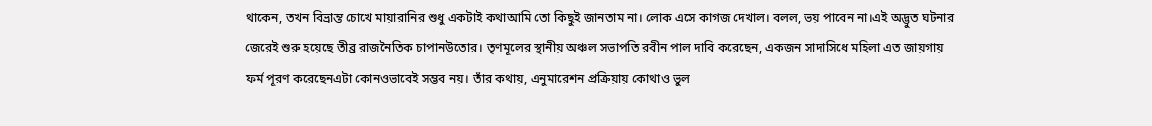থাকেন, তখন বিভ্রান্ত চোখে মায়ারানির শুধু একটাই কথাআমি তো কিছুই জানতাম না। লোক এসে কাগজ দেখাল। বলল, ভয় পাবেন না।এই অদ্ভুত ঘটনার জেরেই শুরু হয়েছে তীব্র রাজনৈতিক চাপানউতোর। তৃণমূলের স্থানীয় অঞ্চল সভাপতি রবীন পাল দাবি করেছেন, একজন সাদাসিধে মহিলা এত জায়গায় ফর্ম পূরণ করেছেনএটা কোনওভাবেই সম্ভব নয়। তাঁর কথায়, এনুমারেশন প্রক্রিয়ায় কোথাও ভুল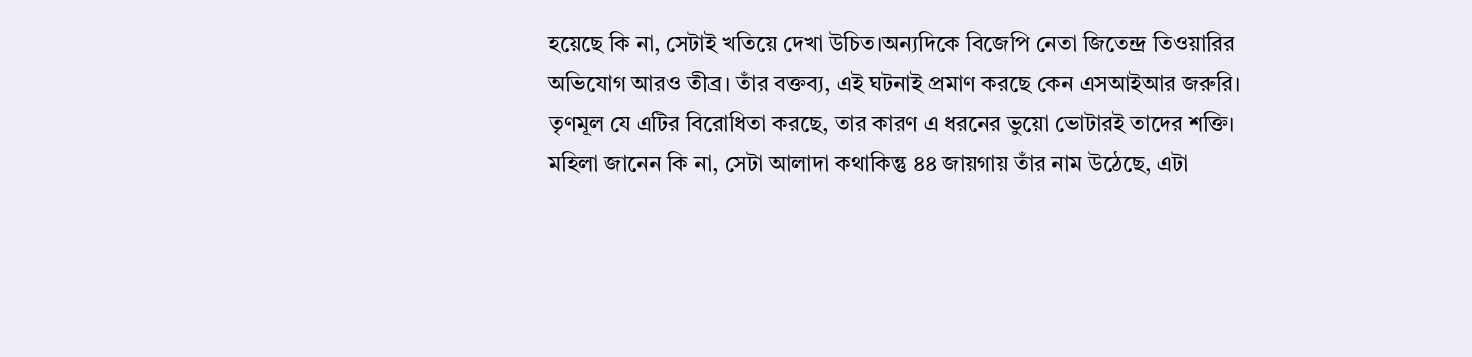হয়েছে কি না, সেটাই খতিয়ে দেখা উচিত।অন্যদিকে বিজেপি নেতা জিতেন্দ্র তিওয়ারির অভিযোগ আরও তীব্র। তাঁর বক্তব্য, এই ঘটনাই প্রমাণ করছে কেন এসআইআর জরুরি। তৃণমূল যে এটির বিরোধিতা করছে, তার কারণ এ ধরনের ভুয়ো ভোটারই তাদের শক্তি। মহিলা জানেন কি না, সেটা আলাদা কথাকিন্তু ৪৪ জায়গায় তাঁর নাম উঠেছে, এটা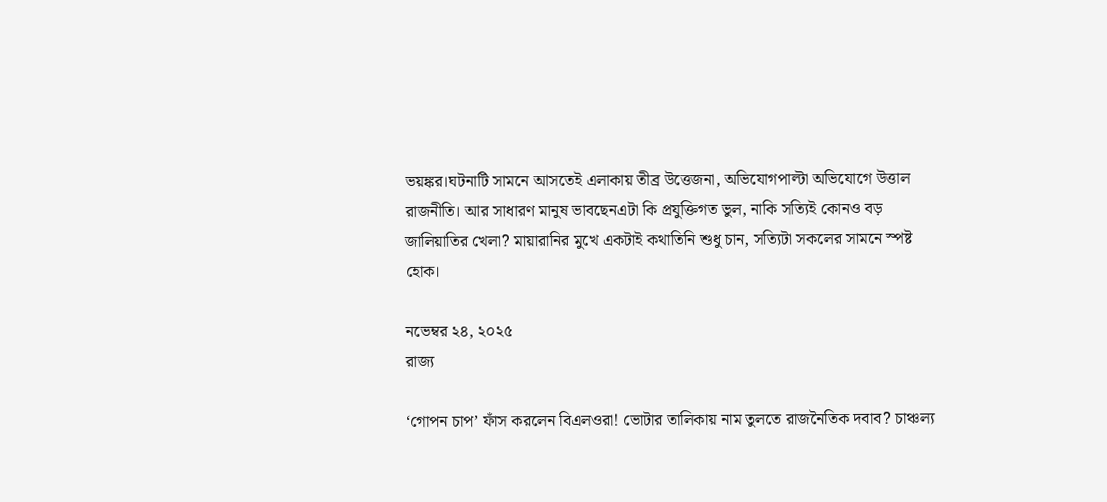ভয়ঙ্কর।ঘটনাটি সামনে আসতেই এলাকায় তীব্র উত্তেজনা, অভিযোগপাল্টা অভিযোগে উত্তাল রাজনীতি। আর সাধারণ মানুষ ভাবছেনএটা কি প্রযুক্তিগত ভুল, নাকি সত্যিই কোনও বড় জালিয়াতির খেলা? মায়ারানির মুখে একটাই কথাতিনি শুধু চান, সত্যিটা সকলের সামনে স্পষ্ট হোক।

নভেম্বর ২৪, ২০২৫
রাজ্য

‘গোপন চাপ’ ফাঁস করলেন বিএলওরা! ভোটার তালিকায় নাম তুলতে রাজনৈতিক দবাব? চাঞ্চল্য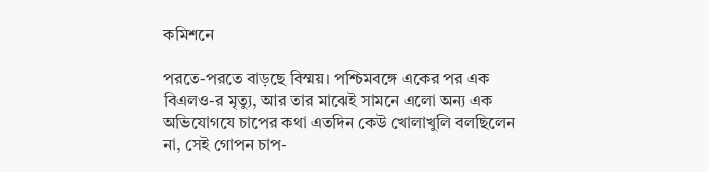কমিশনে

পরতে-পরতে বাড়ছে বিস্ময়। পশ্চিমবঙ্গে একের পর এক বিএলও-র মৃত্যু, আর তার মাঝেই সামনে এলো অন্য এক অভিযোগযে চাপের কথা এতদিন কেউ খোলাখুলি বলছিলেন না, সেই গোপন চাপ-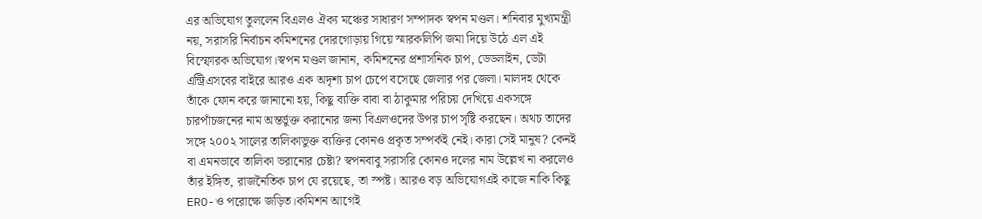এর অভিযোগ তুললেন বিএলও ঐক্য মঞ্চের সাধারণ সম্পাদক স্বপন মণ্ডল। শনিবার মুখ্যমন্ত্রী নয়, সরাসরি নির্বাচন কমিশনের দোরগোড়ায় গিয়ে স্মারকলিপি জমা দিয়ে উঠে এল এই বিস্ফোরক অভিযোগ।স্বপন মণ্ডল জানান, কমিশনের প্রশাসনিক চাপ, ডেডলাইন, ডেটা এন্ট্রিএসবের বাইরে আরও এক অদৃশ্য চাপ চেপে বসেছে জেলার পর জেলা। মালদহ থেকে তাঁকে ফোন করে জানানো হয়, কিছু ব্যক্তি বাবা বা ঠাকুমার পরিচয় দেখিয়ে একসঙ্গে চারপাঁচজনের নাম অন্তর্ভুক্ত করানোর জন্য বিএলওদের উপর চাপ সৃষ্টি করছেন। অথচ তাদের সঙ্গে ২০০২ সালের তালিকাভুক্ত ব্যক্তির কোনও প্রকৃত সম্পর্কই নেই। কারা সেই মানুষ? কেনই বা এমনভাবে তালিকা ভরানোর চেষ্টা? স্বপনবাবু সরাসরি কোনও দলের নাম উল্লেখ না করলেও তাঁর ইঙ্গিত, রাজনৈতিক চাপ যে রয়েছে, তা স্পষ্ট। আরও বড় অভিযোগএই কাজে নাকি কিছু ERO-ও পরোক্ষে জড়িত।কমিশন আগেই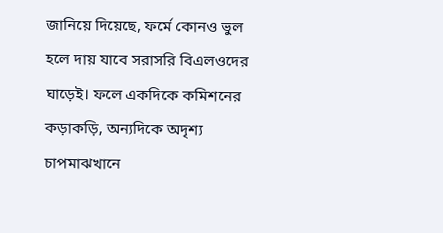জানিয়ে দিয়েছে, ফর্মে কোনও ভুল হলে দায় যাবে সরাসরি বিএলওদের ঘাড়েই। ফলে একদিকে কমিশনের কড়াকড়ি, অন্যদিকে অদৃশ্য চাপমাঝখানে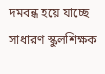দমবন্ধ হয়ে যাচ্ছে সাধারণ স্কুলশিক্ষক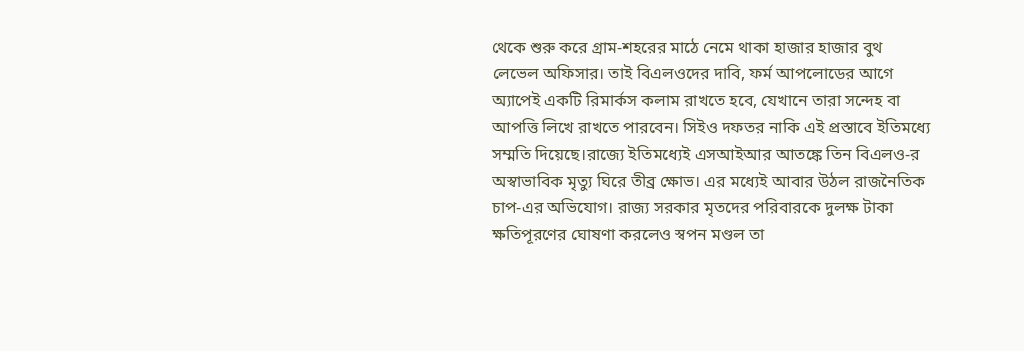থেকে শুরু করে গ্রাম-শহরের মাঠে নেমে থাকা হাজার হাজার বুথ লেভেল অফিসার। তাই বিএলওদের দাবি, ফর্ম আপলোডের আগে অ্যাপেই একটি রিমার্কস কলাম রাখতে হবে, যেখানে তারা সন্দেহ বা আপত্তি লিখে রাখতে পারবেন। সিইও দফতর নাকি এই প্রস্তাবে ইতিমধ্যে সম্মতি দিয়েছে।রাজ্যে ইতিমধ্যেই এসআইআর আতঙ্কে তিন বিএলও-র অস্বাভাবিক মৃত্যু ঘিরে তীব্র ক্ষোভ। এর মধ্যেই আবার উঠল রাজনৈতিক চাপ-এর অভিযোগ। রাজ্য সরকার মৃতদের পরিবারকে দুলক্ষ টাকা ক্ষতিপূরণের ঘোষণা করলেও স্বপন মণ্ডল তা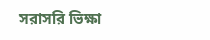সরাসরি ভিক্ষা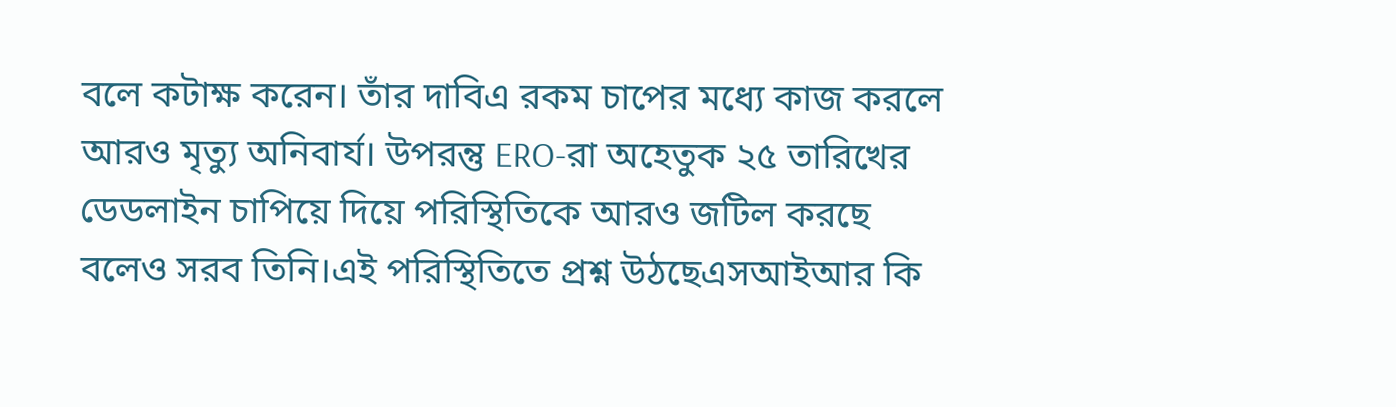বলে কটাক্ষ করেন। তাঁর দাবিএ রকম চাপের মধ্যে কাজ করলে আরও মৃত্যু অনিবার্য। উপরন্তু ERO-রা অহেতুক ২৫ তারিখের ডেডলাইন চাপিয়ে দিয়ে পরিস্থিতিকে আরও জটিল করছে বলেও সরব তিনি।এই পরিস্থিতিতে প্রশ্ন উঠছেএসআইআর কি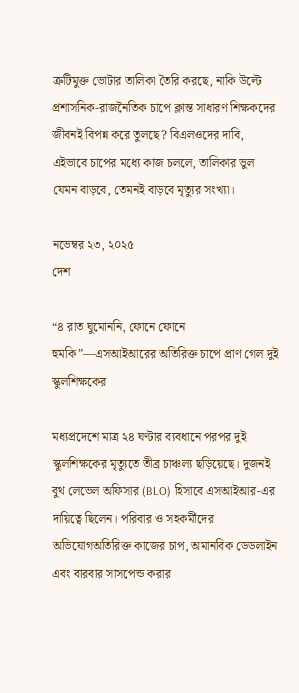ত্রুটিমুক্ত ভোটার তালিকা তৈরি করছে, নাকি উল্টে প্রশাসনিক-রাজনৈতিক চাপে ক্লান্ত সাধারণ শিক্ষকদের জীবনই বিপন্ন করে তুলছে? বিএলওদের দাবি, এইভাবে চাপের মধ্যে কাজ চললে, তালিকার ভুল যেমন বাড়বে, তেমনই বাড়বে মৃত্যুর সংখ্যা।

নভেম্বর ২৩, ২০২৫
দেশ

“৪ রাত ঘুমোননি, ফোনে ফোনে হুমকি”—এসআইআরের অতিরিক্ত চাপে প্রাণ গেল দুই স্কুলশিক্ষকের

মধ্যপ্রদেশে মাত্র ২৪ ঘণ্টার ব্যবধানে পরপর দুই স্কুলশিক্ষকের মৃত্যুতে তীব্র চাঞ্চল্য ছড়িয়েছে। দুজনই বুথ লেভেল অফিসার (BLO) হিসাবে এসআইআর-এর দায়িত্বে ছিলেন। পরিবার ও সহকর্মীদের অভিযোগঅতিরিক্ত কাজের চাপ, অমানবিক ডেডলাইন এবং বারবার সাসপেন্ড করার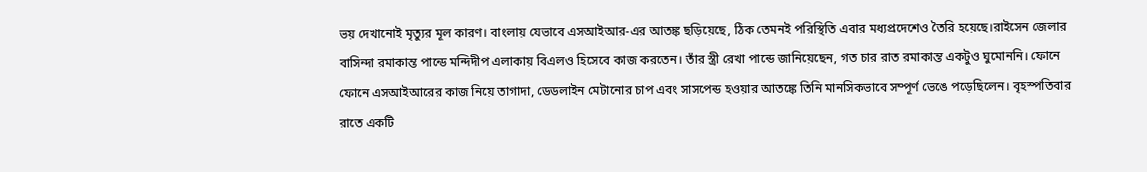ভয় দেখানোই মৃত্যুর মূল কারণ। বাংলায় যেভাবে এসআইআর-এর আতঙ্ক ছড়িয়েছে, ঠিক তেমনই পরিস্থিতি এবার মধ্যপ্রদেশেও তৈরি হয়েছে।রাইসেন জেলার বাসিন্দা রমাকান্ত পান্ডে মন্দিদীপ এলাকায় বিএলও হিসেবে কাজ করতেন। তাঁর স্ত্রী রেখা পান্ডে জানিয়েছেন, গত চার রাত রমাকান্ত একটুও ঘুমোননি। ফোনে ফোনে এসআইআরের কাজ নিয়ে তাগাদা, ডেডলাইন মেটানোর চাপ এবং সাসপেন্ড হওয়ার আতঙ্কে তিনি মানসিকভাবে সম্পূর্ণ ভেঙে পড়েছিলেন। বৃহস্পতিবার রাতে একটি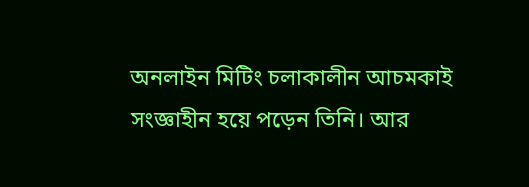অনলাইন মিটিং চলাকালীন আচমকাই সংজ্ঞাহীন হয়ে পড়েন তিনি। আর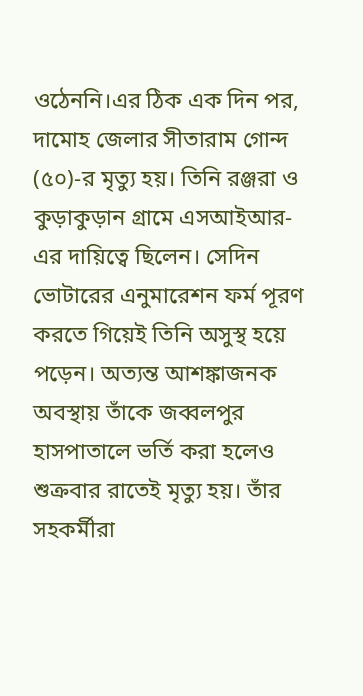ওঠেননি।এর ঠিক এক দিন পর, দামোহ জেলার সীতারাম গোন্দ (৫০)-র মৃত্যু হয়। তিনি রঞ্জরা ও কুড়াকুড়ান গ্রামে এসআইআর-এর দায়িত্বে ছিলেন। সেদিন ভোটারের এনুমারেশন ফর্ম পূরণ করতে গিয়েই তিনি অসুস্থ হয়ে পড়েন। অত্যন্ত আশঙ্কাজনক অবস্থায় তাঁকে জব্বলপুর হাসপাতালে ভর্তি করা হলেও শুক্রবার রাতেই মৃত্যু হয়। তাঁর সহকর্মীরা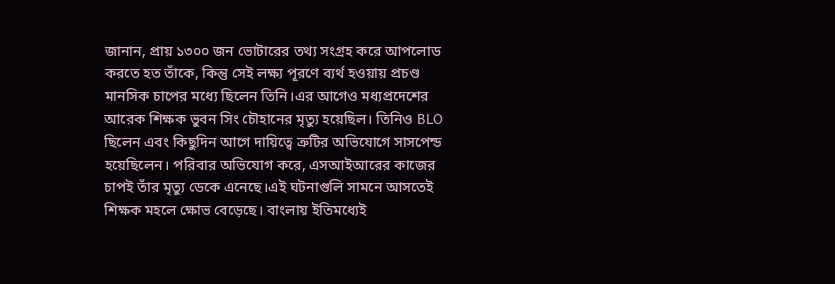জানান, প্রায় ১৩০০ জন ভোটারের তথ্য সংগ্রহ করে আপলোড করতে হত তাঁকে, কিন্তু সেই লক্ষ্য পূরণে ব্যর্থ হওয়ায় প্রচণ্ড মানসিক চাপের মধ্যে ছিলেন তিনি।এর আগেও মধ্যপ্রদেশের আরেক শিক্ষক ভুবন সিং চৌহানের মৃত্যু হয়েছিল। তিনিও BLO ছিলেন এবং কিছুদিন আগে দায়িত্বে ত্রুটির অভিযোগে সাসপেন্ড হয়েছিলেন। পরিবার অভিযোগ করে, এসআইআরের কাজের চাপই তাঁর মৃত্যু ডেকে এনেছে।এই ঘটনাগুলি সামনে আসতেই শিক্ষক মহলে ক্ষোভ বেড়েছে। বাংলায় ইতিমধ্যেই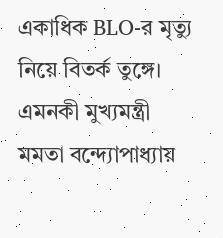একাধিক BLO-র মৃত্যু নিয়ে বিতর্ক তুঙ্গে। এমনকী মুখ্যমন্ত্রী মমতা বন্দ্যোপাধ্যায়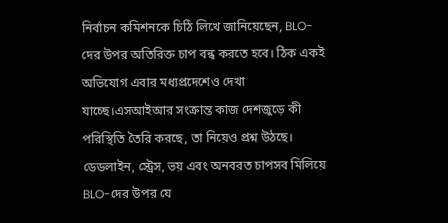নির্বাচন কমিশনকে চিঠি লিখে জানিয়েছেন, BLO-দের উপর অতিরিক্ত চাপ বন্ধ করতে হবে। ঠিক একই অভিযোগ এবার মধ্যপ্রদেশেও দেখা যাচ্ছে।এসআইআর সংক্রান্ত কাজ দেশজুড়ে কী পরিস্থিতি তৈরি করছে, তা নিয়েও প্রশ্ন উঠছে। ডেডলাইন, স্ট্রেস, ভয় এবং অনবরত চাপসব মিলিয়ে BLO-দের উপর যে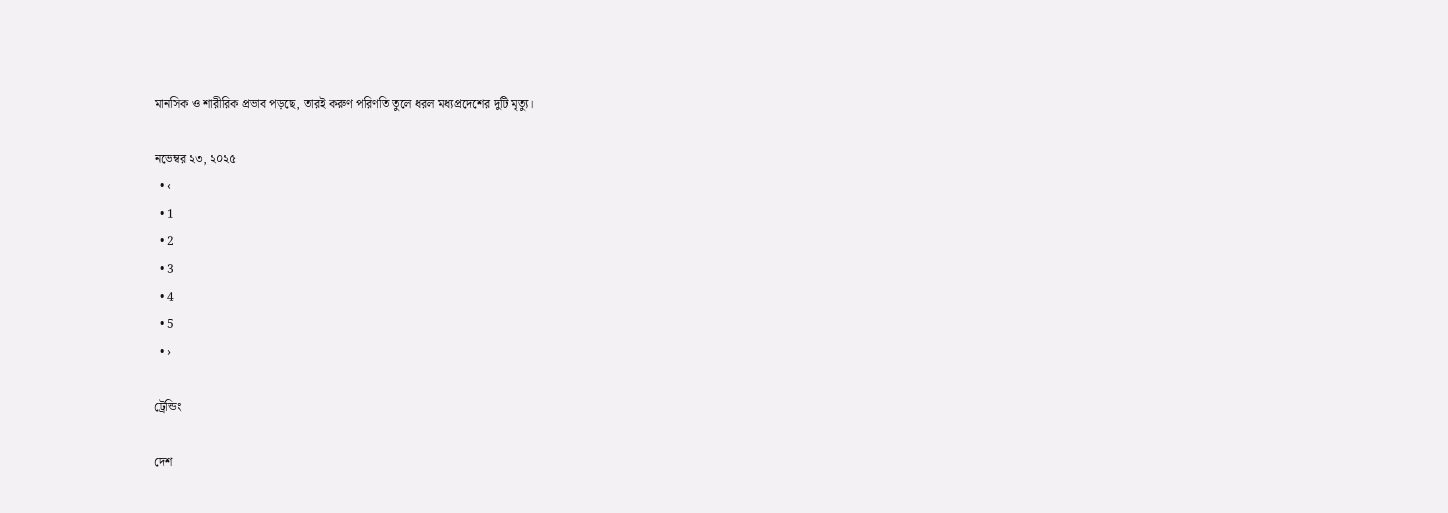মানসিক ও শারীরিক প্রভাব পড়ছে, তারই করুণ পরিণতি তুলে ধরল মধ্যপ্রদেশের দুটি মৃত্যু।

নভেম্বর ২৩, ২০২৫
  • ‹
  • 1
  • 2
  • 3
  • 4
  • 5
  • ›

ট্রেন্ডিং

দেশ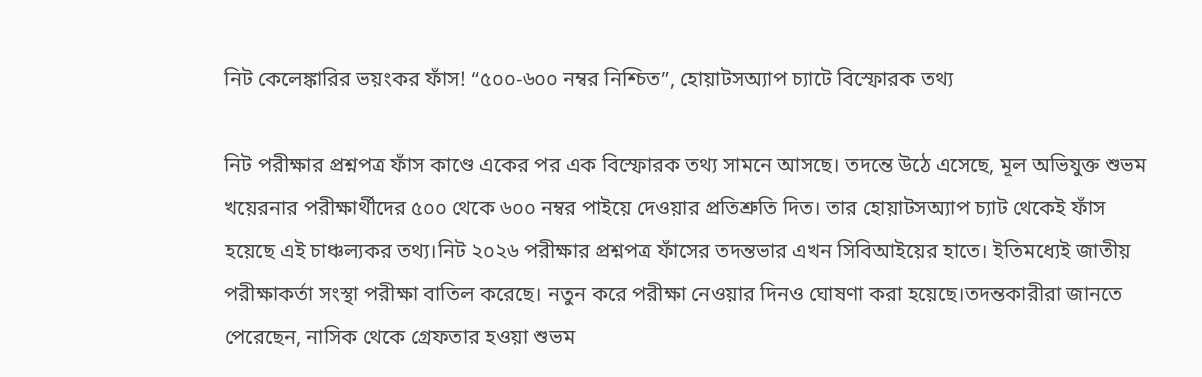নিট কেলেঙ্কারির ভয়ংকর ফাঁস! “৫০০-৬০০ নম্বর নিশ্চিত”, হোয়াটসঅ্যাপ চ্যাটে বিস্ফোরক তথ্য

নিট পরীক্ষার প্রশ্নপত্র ফাঁস কাণ্ডে একের পর এক বিস্ফোরক তথ্য সামনে আসছে। তদন্তে উঠে এসেছে, মূল অভিযুক্ত শুভম খয়েরনার পরীক্ষার্থীদের ৫০০ থেকে ৬০০ নম্বর পাইয়ে দেওয়ার প্রতিশ্রুতি দিত। তার হোয়াটসঅ্যাপ চ্যাট থেকেই ফাঁস হয়েছে এই চাঞ্চল্যকর তথ্য।নিট ২০২৬ পরীক্ষার প্রশ্নপত্র ফাঁসের তদন্তভার এখন সিবিআইয়ের হাতে। ইতিমধ্যেই জাতীয় পরীক্ষাকর্তা সংস্থা পরীক্ষা বাতিল করেছে। নতুন করে পরীক্ষা নেওয়ার দিনও ঘোষণা করা হয়েছে।তদন্তকারীরা জানতে পেরেছেন, নাসিক থেকে গ্রেফতার হওয়া শুভম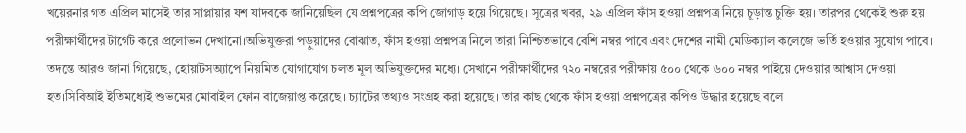খয়েরনার গত এপ্রিল মাসেই তার সাপ্লায়ার যশ যাদবকে জানিয়েছিল যে প্রশ্নপত্রের কপি জোগাড় হয়ে গিয়েছে। সূত্রের খবর, ২৯ এপ্রিল ফাঁস হওয়া প্রশ্নপত্র নিয়ে চূড়ান্ত চুক্তি হয়। তারপর থেকেই শুরু হয় পরীক্ষার্থীদের টার্গেট করে প্রলোভন দেখানো।অভিযুক্তরা পড়ুয়াদের বোঝাত, ফাঁস হওয়া প্রশ্নপত্র নিলে তারা নিশ্চিতভাবে বেশি নম্বর পাবে এবং দেশের নামী মেডিক্যাল কলেজে ভর্তি হওয়ার সুযোগ পাবে। তদন্তে আরও জানা গিয়েছে, হোয়াটসঅ্যাপে নিয়মিত যোগাযোগ চলত মূল অভিযুক্তদের মধ্যে। সেখানে পরীক্ষার্থীদের ৭২০ নম্বরের পরীক্ষায় ৫০০ থেকে ৬০০ নম্বর পাইয়ে দেওয়ার আশ্বাস দেওয়া হত।সিবিআই ইতিমধ্যেই শুভমের মোবাইল ফোন বাজেয়াপ্ত করেছে। চ্যাটের তথ্যও সংগ্রহ করা হয়েছে। তার কাছ থেকে ফাঁস হওয়া প্রশ্নপত্রের কপিও উদ্ধার হয়েছে বলে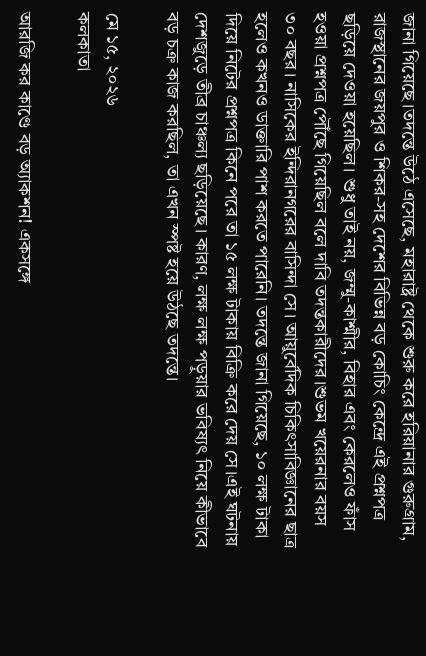জানা গিয়েছে।তদন্তে উঠে এসেছে, মহারাষ্ট্র থেকে শুরু করে হরিয়ানার গুরুগ্রাম, রাজস্থানের জয়পুর ও শিকর-সহ দেশের বিভিন্ন বড় কোচিং কেন্দ্রে এই প্রশ্নপত্র ছড়িয়ে দেওয়া হয়েছিল। শুধু তাই নয়, জম্মু-কাশ্মীর, বিহার এবং কেরলেও ফাঁস হওয়া প্রশ্নপত্র পৌঁছে গিয়েছিল বলে দাবি তদন্তকারীদের।শুভম খয়েরনার বয়স ৩০ বছর। নাসিকের ইন্দিরানগরের বাসিন্দা সে। আয়ুর্বেদিক চিকিৎসাবিজ্ঞানের ছাত্র হলেও কখনও ডাক্তারি পাশ করতে পারেনি। তদন্তে জানা গিয়েছে, ১০ লক্ষ টাকা দিয়ে নিটের প্রশ্নপত্র কিনে পরে তা ১৫ লক্ষ টাকায় বিক্রি করে দেয় সে।এই ঘটনায় দেশজুড়ে তীব্র চাঞ্চল্য ছড়িয়েছে। কারণ, লক্ষ লক্ষ পড়ুয়ার ভবিষ্যৎ নিয়ে কীভাবে বড় চক্র কাজ করছিল, তা এখন স্পষ্ট হয়ে উঠছে তদন্তে।

মে ১৫, ২০২৬
কলকাতা

আরজি কর কাণ্ডে বড় অ্যাকশন! একসঙ্গে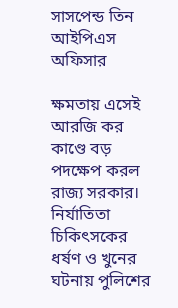সাসপেন্ড তিন আইপিএস অফিসার

ক্ষমতায় এসেই আরজি কর কাণ্ডে বড় পদক্ষেপ করল রাজ্য সরকার। নির্যাতিতা চিকিৎসকের ধর্ষণ ও খুনের ঘটনায় পুলিশের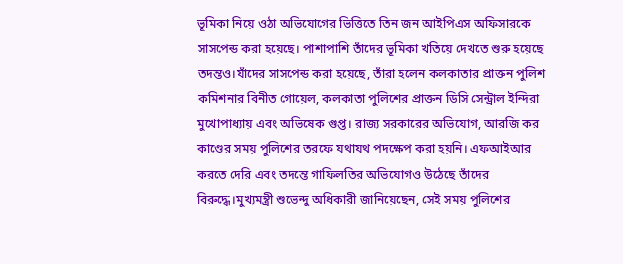ভূমিকা নিয়ে ওঠা অভিযোগের ভিত্তিতে তিন জন আইপিএস অফিসারকে সাসপেন্ড করা হয়েছে। পাশাপাশি তাঁদের ভূমিকা খতিয়ে দেখতে শুরু হয়েছে তদন্তও।যাঁদের সাসপেন্ড করা হয়েছে, তাঁরা হলেন কলকাতার প্রাক্তন পুলিশ কমিশনার বিনীত গোয়েল, কলকাতা পুলিশের প্রাক্তন ডিসি সেন্ট্রাল ইন্দিরা মুখোপাধ্যায় এবং অভিষেক গুপ্ত। রাজ্য সরকারের অভিযোগ, আরজি কর কাণ্ডের সময় পুলিশের তরফে যথাযথ পদক্ষেপ করা হয়নি। এফআইআর করতে দেরি এবং তদন্তে গাফিলতির অভিযোগও উঠেছে তাঁদের বিরুদ্ধে।মুখ্যমন্ত্রী শুভেন্দু অধিকারী জানিয়েছেন, সেই সময় পুলিশের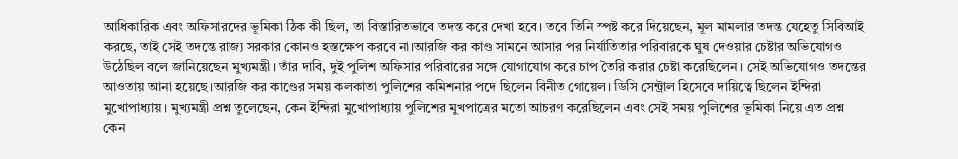আধিকারিক এবং অফিসারদের ভূমিকা ঠিক কী ছিল, তা বিস্তারিতভাবে তদন্ত করে দেখা হবে। তবে তিনি স্পষ্ট করে দিয়েছেন, মূল মামলার তদন্ত যেহেতু সিবিআই করছে, তাই সেই তদন্তে রাজ্য সরকার কোনও হস্তক্ষেপ করবে না।আরজি কর কাণ্ড সামনে আসার পর নির্যাতিতার পরিবারকে ঘুষ দেওয়ার চেষ্টার অভিযোগও উঠেছিল বলে জানিয়েছেন মুখ্যমন্ত্রী। তাঁর দাবি, দুই পুলিশ অফিসার পরিবারের সঙ্গে যোগাযোগ করে চাপ তৈরি করার চেষ্টা করেছিলেন। সেই অভিযোগও তদন্তের আওতায় আনা হয়েছে।আরজি কর কাণ্ডের সময় কলকাতা পুলিশের কমিশনার পদে ছিলেন বিনীত গোয়েল। ডিসি সেন্ট্রাল হিসেবে দায়িত্বে ছিলেন ইন্দিরা মুখোপাধ্যায়। মুখ্যমন্ত্রী প্রশ্ন তুলেছেন, কেন ইন্দিরা মুখোপাধ্যায় পুলিশের মুখপাত্রের মতো আচরণ করেছিলেন এবং সেই সময় পুলিশের ভূমিকা নিয়ে এত প্রশ্ন কেন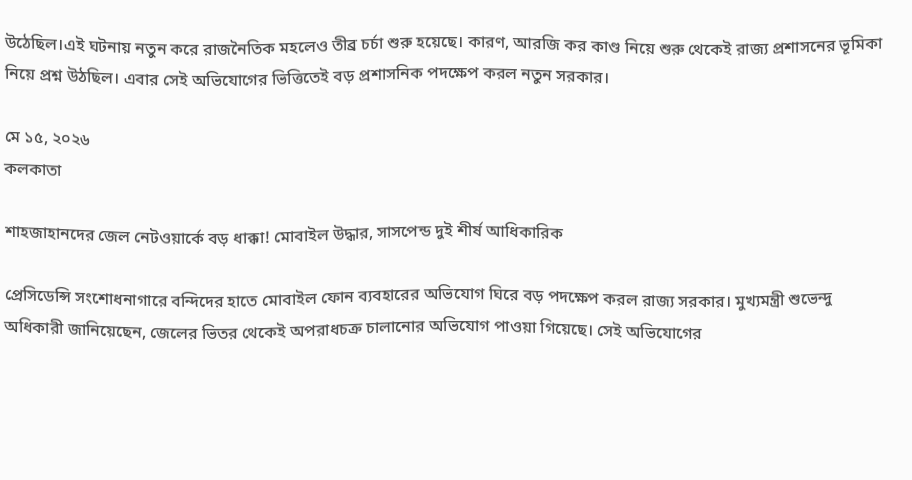উঠেছিল।এই ঘটনায় নতুন করে রাজনৈতিক মহলেও তীব্র চর্চা শুরু হয়েছে। কারণ, আরজি কর কাণ্ড নিয়ে শুরু থেকেই রাজ্য প্রশাসনের ভূমিকা নিয়ে প্রশ্ন উঠছিল। এবার সেই অভিযোগের ভিত্তিতেই বড় প্রশাসনিক পদক্ষেপ করল নতুন সরকার।

মে ১৫, ২০২৬
কলকাতা

শাহজাহানদের জেল নেটওয়ার্কে বড় ধাক্কা! মোবাইল উদ্ধার, সাসপেন্ড দুই শীর্ষ আধিকারিক

প্রেসিডেন্সি সংশোধনাগারে বন্দিদের হাতে মোবাইল ফোন ব্যবহারের অভিযোগ ঘিরে বড় পদক্ষেপ করল রাজ্য সরকার। মুখ্যমন্ত্রী শুভেন্দু অধিকারী জানিয়েছেন, জেলের ভিতর থেকেই অপরাধচক্র চালানোর অভিযোগ পাওয়া গিয়েছে। সেই অভিযোগের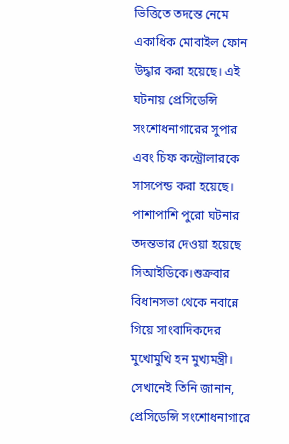ভিত্তিতে তদন্তে নেমে একাধিক মোবাইল ফোন উদ্ধার করা হয়েছে। এই ঘটনায় প্রেসিডেন্সি সংশোধনাগারের সুপার এবং চিফ কন্ট্রোলারকে সাসপেন্ড করা হয়েছে। পাশাপাশি পুরো ঘটনার তদন্তভার দেওয়া হয়েছে সিআইডিকে।শুক্রবার বিধানসভা থেকে নবান্নে গিয়ে সাংবাদিকদের মুখোমুখি হন মুখ্যমন্ত্রী। সেখানেই তিনি জানান, প্রেসিডেন্সি সংশোধনাগারে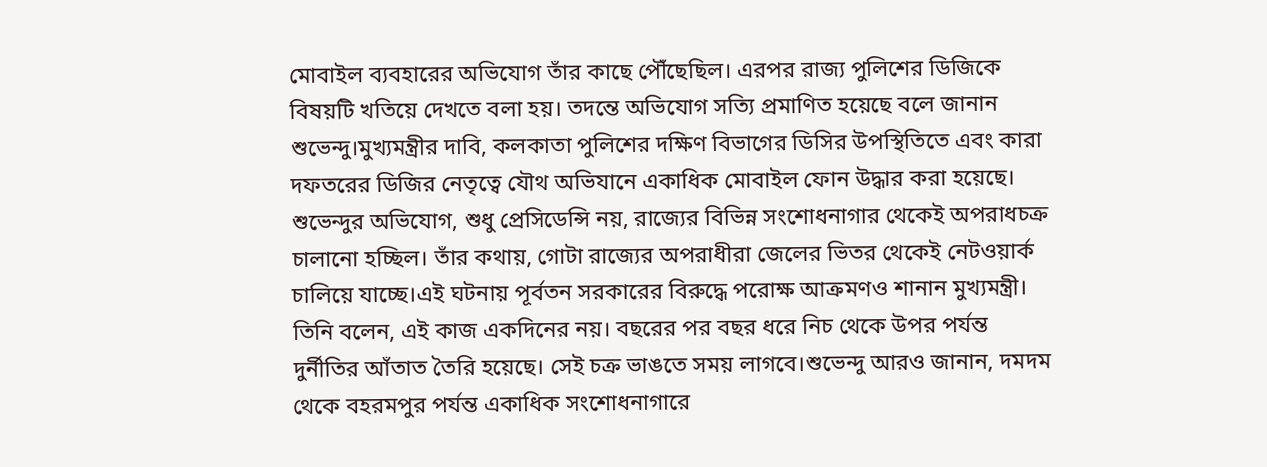মোবাইল ব্যবহারের অভিযোগ তাঁর কাছে পৌঁছেছিল। এরপর রাজ্য পুলিশের ডিজিকে বিষয়টি খতিয়ে দেখতে বলা হয়। তদন্তে অভিযোগ সত্যি প্রমাণিত হয়েছে বলে জানান শুভেন্দু।মুখ্যমন্ত্রীর দাবি, কলকাতা পুলিশের দক্ষিণ বিভাগের ডিসির উপস্থিতিতে এবং কারা দফতরের ডিজির নেতৃত্বে যৌথ অভিযানে একাধিক মোবাইল ফোন উদ্ধার করা হয়েছে। শুভেন্দুর অভিযোগ, শুধু প্রেসিডেন্সি নয়, রাজ্যের বিভিন্ন সংশোধনাগার থেকেই অপরাধচক্র চালানো হচ্ছিল। তাঁর কথায়, গোটা রাজ্যের অপরাধীরা জেলের ভিতর থেকেই নেটওয়ার্ক চালিয়ে যাচ্ছে।এই ঘটনায় পূর্বতন সরকারের বিরুদ্ধে পরোক্ষ আক্রমণও শানান মুখ্যমন্ত্রী। তিনি বলেন, এই কাজ একদিনের নয়। বছরের পর বছর ধরে নিচ থেকে উপর পর্যন্ত দুর্নীতির আঁতাত তৈরি হয়েছে। সেই চক্র ভাঙতে সময় লাগবে।শুভেন্দু আরও জানান, দমদম থেকে বহরমপুর পর্যন্ত একাধিক সংশোধনাগারে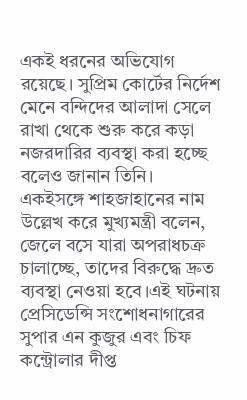একই ধরনের অভিযোগ রয়েছে। সুপ্রিম কোর্টের নির্দেশ মেনে বন্দিদের আলাদা সেলে রাখা থেকে শুরু করে কড়া নজরদারির ব্যবস্থা করা হচ্ছে বলেও জানান তিনি। একইসঙ্গে শাহজাহানের নাম উল্লেখ করে মুখ্যমন্ত্রী বলেন, জেলে বসে যারা অপরাধচক্র চালাচ্ছে, তাদের বিরুদ্ধে দ্রুত ব্যবস্থা নেওয়া হবে।এই ঘটনায় প্রেসিডেন্সি সংশোধনাগারের সুপার এন কুজুর এবং চিফ কন্ট্রোলার দীপ্ত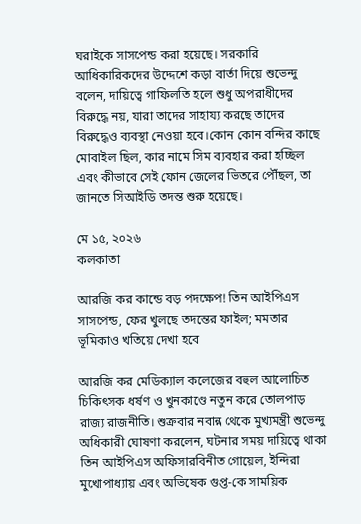ঘরাইকে সাসপেন্ড করা হয়েছে। সরকারি আধিকারিকদের উদ্দেশে কড়া বার্তা দিয়ে শুভেন্দু বলেন, দায়িত্বে গাফিলতি হলে শুধু অপরাধীদের বিরুদ্ধে নয়, যারা তাদের সাহায্য করছে তাদের বিরুদ্ধেও ব্যবস্থা নেওয়া হবে।কোন কোন বন্দির কাছে মোবাইল ছিল, কার নামে সিম ব্যবহার করা হচ্ছিল এবং কীভাবে সেই ফোন জেলের ভিতরে পৌঁছল, তা জানতে সিআইডি তদন্ত শুরু হয়েছে।

মে ১৫, ২০২৬
কলকাতা

আরজি কর কান্ডে বড় পদক্ষেপ! তিন আইপিএস সাসপেন্ড, ফের খুলছে তদন্তের ফাইল; মমতার ভূমিকাও খতিয়ে দেখা হবে

আরজি কর মেডিক্যাল কলেজের বহুল আলোচিত চিকিৎসক ধর্ষণ ও খুনকাণ্ডে নতুন করে তোলপাড় রাজ্য রাজনীতি। শুক্রবার নবান্ন থেকে মুখ্যমন্ত্রী শুভেন্দু অধিকারী ঘোষণা করলেন, ঘটনার সময় দায়িত্বে থাকা তিন আইপিএস অফিসারবিনীত গোয়েল, ইন্দিরা মুখোপাধ্যায় এবং অভিষেক গুপ্ত-কে সাময়িক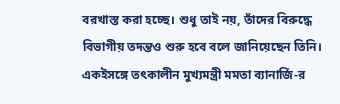বরখাস্ত করা হচ্ছে। শুধু তাই নয়, তাঁদের বিরুদ্ধে বিভাগীয় তদন্তও শুরু হবে বলে জানিয়েছেন তিনি। একইসঙ্গে তৎকালীন মুখ্যমন্ত্রী মমতা ব্যানার্জি-র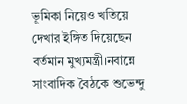ভূমিকা নিয়েও খতিয়ে দেখার ইঙ্গিত দিয়েছেন বর্তমান মুখ্যমন্ত্রী।নবান্নে সাংবাদিক বৈঠকে শুভেন্দু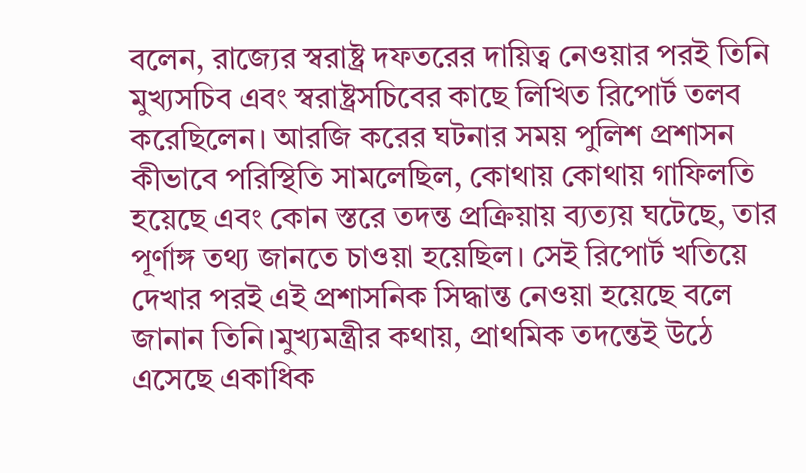বলেন, রাজ্যের স্বরাষ্ট্র দফতরের দায়িত্ব নেওয়ার পরই তিনি মুখ্যসচিব এবং স্বরাষ্ট্রসচিবের কাছে লিখিত রিপোর্ট তলব করেছিলেন। আরজি করের ঘটনার সময় পুলিশ প্রশাসন কীভাবে পরিস্থিতি সামলেছিল, কোথায় কোথায় গাফিলতি হয়েছে এবং কোন স্তরে তদন্ত প্রক্রিয়ায় ব্যত্যয় ঘটেছে, তার পূর্ণাঙ্গ তথ্য জানতে চাওয়া হয়েছিল। সেই রিপোর্ট খতিয়ে দেখার পরই এই প্রশাসনিক সিদ্ধান্ত নেওয়া হয়েছে বলে জানান তিনি।মুখ্যমন্ত্রীর কথায়, প্রাথমিক তদন্তেই উঠে এসেছে একাধিক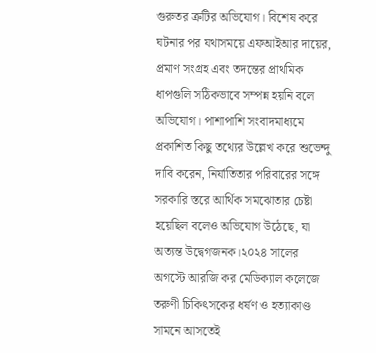গুরুতর ত্রুটির অভিযোগ। বিশেষ করে ঘটনার পর যথাসময়ে এফআইআর দায়ের, প্রমাণ সংগ্রহ এবং তদন্তের প্রাথমিক ধাপগুলি সঠিকভাবে সম্পন্ন হয়নি বলে অভিযোগ। পাশাপাশি সংবাদমাধ্যমে প্রকাশিত কিছু তথ্যের উল্লেখ করে শুভেন্দু দাবি করেন, নির্যাতিতার পরিবারের সঙ্গে সরকারি স্তরে আর্থিক সমঝোতার চেষ্টা হয়েছিল বলেও অভিযোগ উঠেছে, যা অত্যন্ত উদ্বেগজনক।২০২৪ সালের অগস্টে আরজি কর মেডিক্যাল কলেজে তরুণী চিকিৎসকের ধর্ষণ ও হত্যাকাণ্ড সামনে আসতেই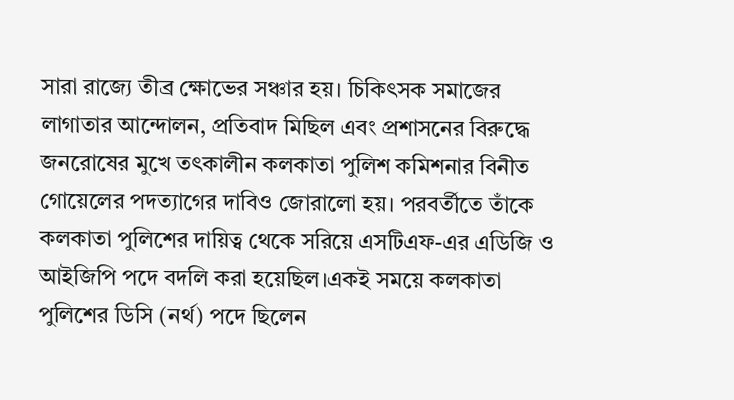সারা রাজ্যে তীব্র ক্ষোভের সঞ্চার হয়। চিকিৎসক সমাজের লাগাতার আন্দোলন, প্রতিবাদ মিছিল এবং প্রশাসনের বিরুদ্ধে জনরোষের মুখে তৎকালীন কলকাতা পুলিশ কমিশনার বিনীত গোয়েলের পদত্যাগের দাবিও জোরালো হয়। পরবর্তীতে তাঁকে কলকাতা পুলিশের দায়িত্ব থেকে সরিয়ে এসটিএফ-এর এডিজি ও আইজিপি পদে বদলি করা হয়েছিল।একই সময়ে কলকাতা পুলিশের ডিসি (নর্থ) পদে ছিলেন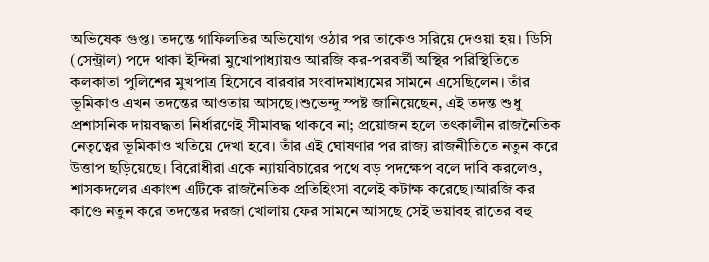অভিষেক গুপ্ত। তদন্তে গাফিলতির অভিযোগ ওঠার পর তাকেও সরিয়ে দেওয়া হয়। ডিসি (সেন্ট্রাল) পদে থাকা ইন্দিরা মুখোপাধ্যায়ও আরজি কর-পরবর্তী অস্থির পরিস্থিতিতে কলকাতা পুলিশের মুখপাত্র হিসেবে বারবার সংবাদমাধ্যমের সামনে এসেছিলেন। তাঁর ভূমিকাও এখন তদন্তের আওতায় আসছে।শুভেন্দু স্পষ্ট জানিয়েছেন, এই তদন্ত শুধু প্রশাসনিক দায়বদ্ধতা নির্ধারণেই সীমাবদ্ধ থাকবে না; প্রয়োজন হলে তৎকালীন রাজনৈতিক নেতৃত্বের ভূমিকাও খতিয়ে দেখা হবে। তাঁর এই ঘোষণার পর রাজ্য রাজনীতিতে নতুন করে উত্তাপ ছড়িয়েছে। বিরোধীরা একে ন্যায়বিচারের পথে বড় পদক্ষেপ বলে দাবি করলেও, শাসকদলের একাংশ এটিকে রাজনৈতিক প্রতিহিংসা বলেই কটাক্ষ করেছে।আরজি কর কাণ্ডে নতুন করে তদন্তের দরজা খোলায় ফের সামনে আসছে সেই ভয়াবহ রাতের বহু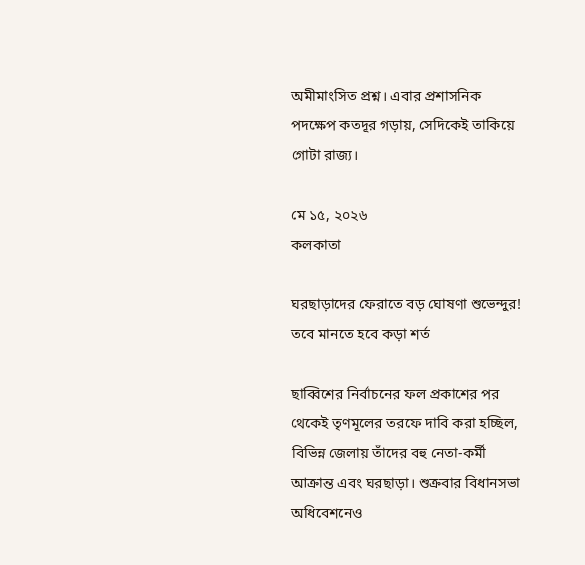অমীমাংসিত প্রশ্ন। এবার প্রশাসনিক পদক্ষেপ কতদূর গড়ায়, সেদিকেই তাকিয়ে গোটা রাজ্য।

মে ১৫, ২০২৬
কলকাতা

ঘরছাড়াদের ফেরাতে বড় ঘোষণা শুভেন্দুর! তবে মানতে হবে কড়া শর্ত

ছাব্বিশের নির্বাচনের ফল প্রকাশের পর থেকেই তৃণমূলের তরফে দাবি করা হচ্ছিল, বিভিন্ন জেলায় তাঁদের বহু নেতা-কর্মী আক্রান্ত এবং ঘরছাড়া। শুক্রবার বিধানসভা অধিবেশনেও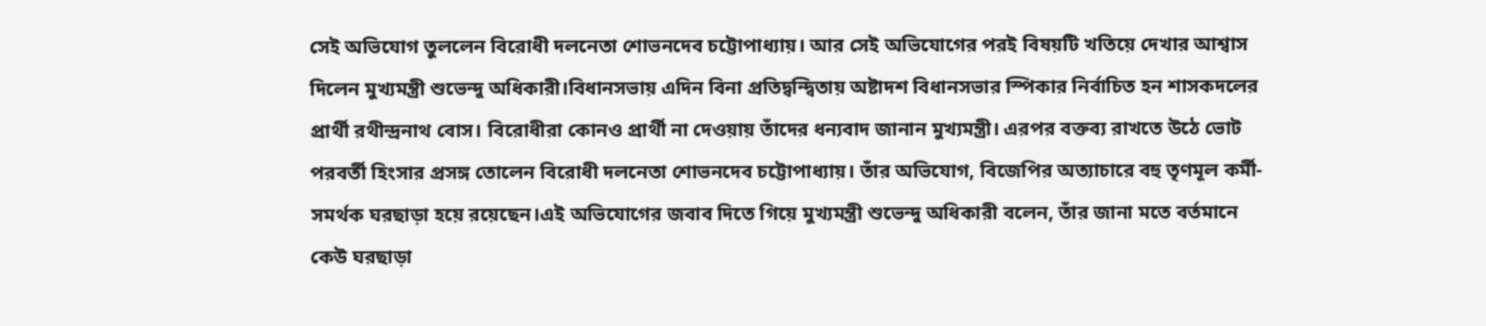সেই অভিযোগ তুললেন বিরোধী দলনেতা শোভনদেব চট্টোপাধ্যায়। আর সেই অভিযোগের পরই বিষয়টি খতিয়ে দেখার আশ্বাস দিলেন মুখ্যমন্ত্রী শুভেন্দু অধিকারী।বিধানসভায় এদিন বিনা প্রতিদ্বন্দ্বিতায় অষ্টাদশ বিধানসভার স্পিকার নির্বাচিত হন শাসকদলের প্রার্থী রথীন্দ্রনাথ বোস। বিরোধীরা কোনও প্রার্থী না দেওয়ায় তাঁদের ধন্যবাদ জানান মুখ্যমন্ত্রী। এরপর বক্তব্য রাখতে উঠে ভোট পরবর্তী হিংসার প্রসঙ্গ তোলেন বিরোধী দলনেতা শোভনদেব চট্টোপাধ্যায়। তাঁর অভিযোগ, বিজেপির অত্যাচারে বহু তৃণমূল কর্মী-সমর্থক ঘরছাড়া হয়ে রয়েছেন।এই অভিযোগের জবাব দিতে গিয়ে মুখ্যমন্ত্রী শুভেন্দু অধিকারী বলেন, তাঁর জানা মতে বর্তমানে কেউ ঘরছাড়া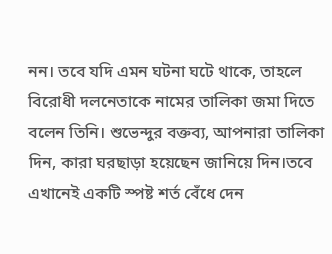নন। তবে যদি এমন ঘটনা ঘটে থাকে, তাহলে বিরোধী দলনেতাকে নামের তালিকা জমা দিতে বলেন তিনি। শুভেন্দুর বক্তব্য, আপনারা তালিকা দিন, কারা ঘরছাড়া হয়েছেন জানিয়ে দিন।তবে এখানেই একটি স্পষ্ট শর্ত বেঁধে দেন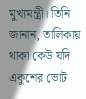মুখ্যমন্ত্রী। তিনি জানান, তালিকায় থাকা কেউ যদি একুশের ভোট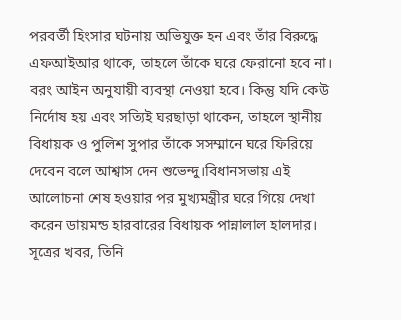পরবর্তী হিংসার ঘটনায় অভিযুক্ত হন এবং তাঁর বিরুদ্ধে এফআইআর থাকে, তাহলে তাঁকে ঘরে ফেরানো হবে না। বরং আইন অনুযায়ী ব্যবস্থা নেওয়া হবে। কিন্তু যদি কেউ নির্দোষ হয় এবং সত্যিই ঘরছাড়া থাকেন, তাহলে স্থানীয় বিধায়ক ও পুলিশ সুপার তাঁকে সসম্মানে ঘরে ফিরিয়ে দেবেন বলে আশ্বাস দেন শুভেন্দু।বিধানসভায় এই আলোচনা শেষ হওয়ার পর মুখ্যমন্ত্রীর ঘরে গিয়ে দেখা করেন ডায়মন্ড হারবারের বিধায়ক পান্নালাল হালদার। সূত্রের খবর, তিনি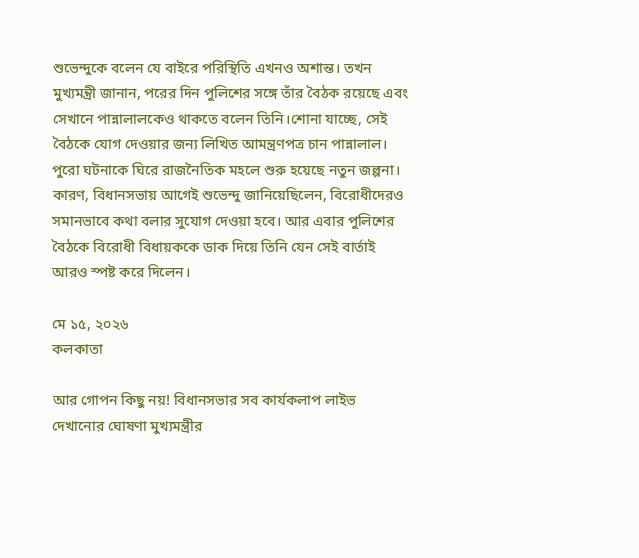শুভেন্দুকে বলেন যে বাইরে পরিস্থিতি এখনও অশান্ত। তখন মুখ্যমন্ত্রী জানান, পরের দিন পুলিশের সঙ্গে তাঁর বৈঠক রয়েছে এবং সেখানে পান্নালালকেও থাকতে বলেন তিনি।শোনা যাচ্ছে, সেই বৈঠকে যোগ দেওয়ার জন্য লিখিত আমন্ত্রণপত্র চান পান্নালাল। পুরো ঘটনাকে ঘিরে রাজনৈতিক মহলে শুরু হয়েছে নতুন জল্পনা। কারণ, বিধানসভায় আগেই শুভেন্দু জানিয়েছিলেন, বিরোধীদেরও সমানভাবে কথা বলার সুযোগ দেওয়া হবে। আর এবার পুলিশের বৈঠকে বিরোধী বিধায়ককে ডাক দিয়ে তিনি যেন সেই বার্তাই আরও স্পষ্ট করে দিলেন।

মে ১৫, ২০২৬
কলকাতা

আর গোপন কিছু নয়! বিধানসভার সব কার্যকলাপ লাইভ দেখানোর ঘোষণা মুখ্যমন্ত্রীর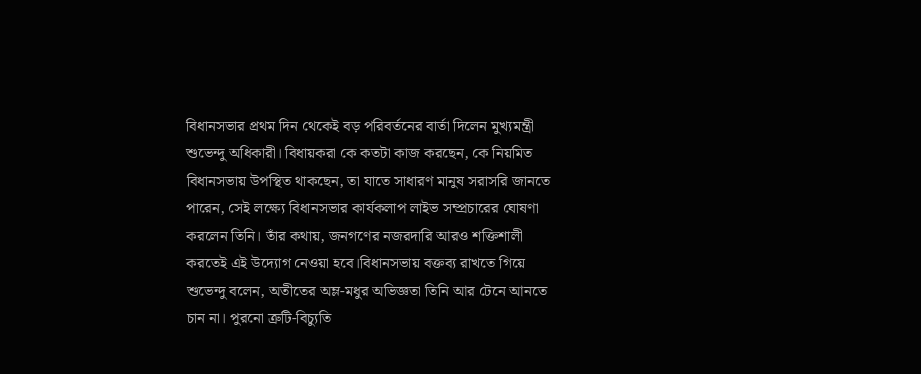বিধানসভার প্রথম দিন থেকেই বড় পরিবর্তনের বার্তা দিলেন মুখ্যমন্ত্রী শুভেন্দু অধিকারী। বিধায়করা কে কতটা কাজ করছেন, কে নিয়মিত বিধানসভায় উপস্থিত থাকছেন, তা যাতে সাধারণ মানুষ সরাসরি জানতে পারেন, সেই লক্ষ্যে বিধানসভার কার্যকলাপ লাইভ সম্প্রচারের ঘোষণা করলেন তিনি। তাঁর কথায়, জনগণের নজরদারি আরও শক্তিশালী করতেই এই উদ্যোগ নেওয়া হবে।বিধানসভায় বক্তব্য রাখতে গিয়ে শুভেন্দু বলেন, অতীতের অম্ল-মধুর অভিজ্ঞতা তিনি আর টেনে আনতে চান না। পুরনো ত্রুটি-বিচ্যুতি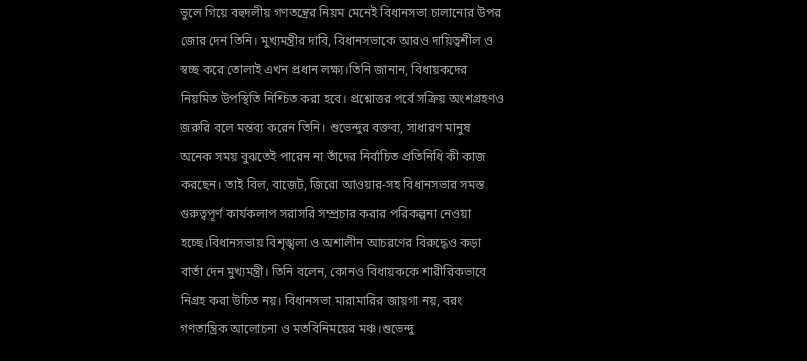ভুলে গিয়ে বহুদলীয় গণতন্ত্রের নিয়ম মেনেই বিধানসভা চালানোর উপর জোর দেন তিনি। মুখ্যমন্ত্রীর দাবি, বিধানসভাকে আরও দায়িত্বশীল ও স্বচ্ছ করে তোলাই এখন প্রধান লক্ষ্য।তিনি জানান, বিধায়কদের নিয়মিত উপস্থিতি নিশ্চিত করা হবে। প্রশ্নোত্তর পর্বে সক্রিয় অংশগ্রহণও জরুরি বলে মন্তব্য করেন তিনি। শুভেন্দুর বক্তব্য, সাধারণ মানুষ অনেক সময় বুঝতেই পারেন না তাঁদের নির্বাচিত প্রতিনিধি কী কাজ করছেন। তাই বিল, বাজেট, জিরো আওয়ার-সহ বিধানসভার সমস্ত গুরুত্বপূর্ণ কার্যকলাপ সরাসরি সম্প্রচার করার পরিকল্পনা নেওয়া হচ্ছে।বিধানসভায় বিশৃঙ্খলা ও অশালীন আচরণের বিরুদ্ধেও কড়া বার্তা দেন মুখ্যমন্ত্রী। তিনি বলেন, কোনও বিধায়ককে শারীরিকভাবে নিগ্রহ করা উচিত নয়। বিধানসভা মারামারির জায়গা নয়, বরং গণতান্ত্রিক আলোচনা ও মতবিনিময়ের মঞ্চ।শুভেন্দু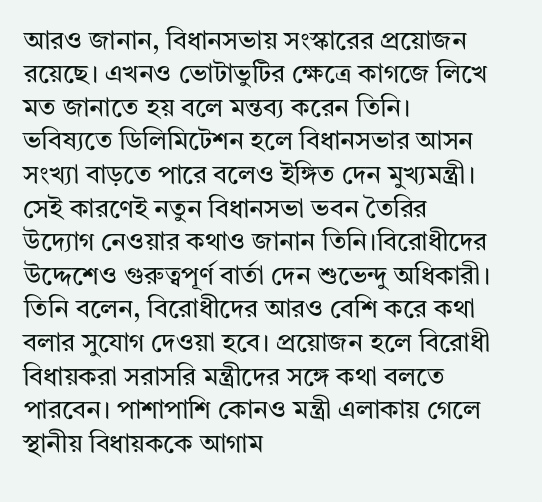আরও জানান, বিধানসভায় সংস্কারের প্রয়োজন রয়েছে। এখনও ভোটাভুটির ক্ষেত্রে কাগজে লিখে মত জানাতে হয় বলে মন্তব্য করেন তিনি। ভবিষ্যতে ডিলিমিটেশন হলে বিধানসভার আসন সংখ্যা বাড়তে পারে বলেও ইঙ্গিত দেন মুখ্যমন্ত্রী। সেই কারণেই নতুন বিধানসভা ভবন তৈরির উদ্যোগ নেওয়ার কথাও জানান তিনি।বিরোধীদের উদ্দেশেও গুরুত্বপূর্ণ বার্তা দেন শুভেন্দু অধিকারী। তিনি বলেন, বিরোধীদের আরও বেশি করে কথা বলার সুযোগ দেওয়া হবে। প্রয়োজন হলে বিরোধী বিধায়করা সরাসরি মন্ত্রীদের সঙ্গে কথা বলতে পারবেন। পাশাপাশি কোনও মন্ত্রী এলাকায় গেলে স্থানীয় বিধায়ককে আগাম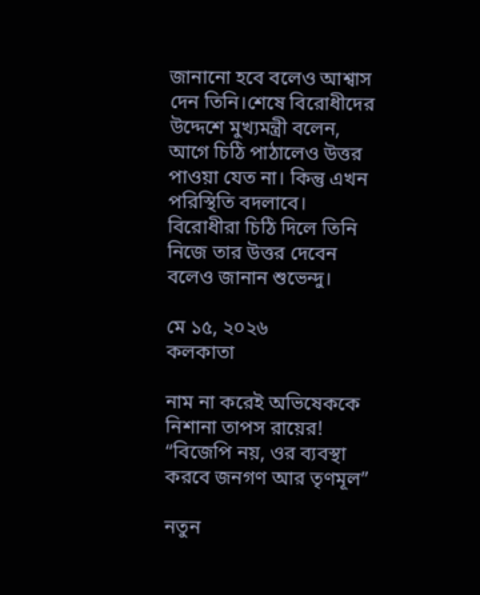জানানো হবে বলেও আশ্বাস দেন তিনি।শেষে বিরোধীদের উদ্দেশে মুখ্যমন্ত্রী বলেন, আগে চিঠি পাঠালেও উত্তর পাওয়া যেত না। কিন্তু এখন পরিস্থিতি বদলাবে। বিরোধীরা চিঠি দিলে তিনি নিজে তার উত্তর দেবেন বলেও জানান শুভেন্দু।

মে ১৫, ২০২৬
কলকাতা

নাম না করেই অভিষেককে নিশানা তাপস রায়ের! “বিজেপি নয়, ওর ব্যবস্থা করবে জনগণ আর তৃণমূল”

নতুন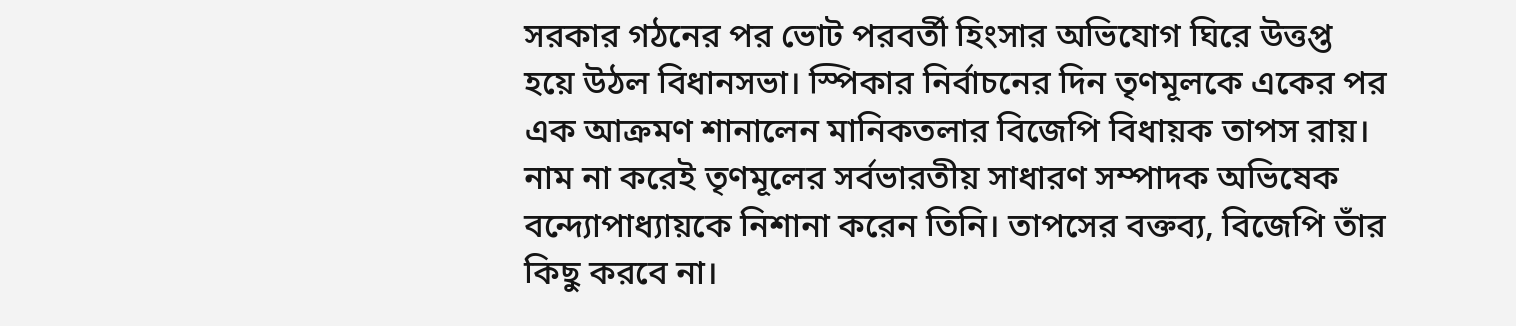সরকার গঠনের পর ভোট পরবর্তী হিংসার অভিযোগ ঘিরে উত্তপ্ত হয়ে উঠল বিধানসভা। স্পিকার নির্বাচনের দিন তৃণমূলকে একের পর এক আক্রমণ শানালেন মানিকতলার বিজেপি বিধায়ক তাপস রায়। নাম না করেই তৃণমূলের সর্বভারতীয় সাধারণ সম্পাদক অভিষেক বন্দ্যোপাধ্যায়কে নিশানা করেন তিনি। তাপসের বক্তব্য, বিজেপি তাঁর কিছু করবে না।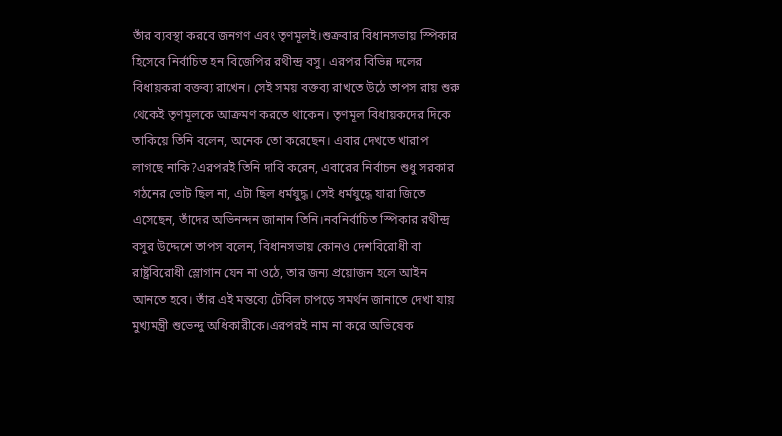তাঁর ব্যবস্থা করবে জনগণ এবং তৃণমূলই।শুক্রবার বিধানসভায় স্পিকার হিসেবে নির্বাচিত হন বিজেপির রথীন্দ্র বসু। এরপর বিভিন্ন দলের বিধায়করা বক্তব্য রাখেন। সেই সময় বক্তব্য রাখতে উঠে তাপস রায় শুরু থেকেই তৃণমূলকে আক্রমণ করতে থাকেন। তৃণমূল বিধায়কদের দিকে তাকিয়ে তিনি বলেন, অনেক তো করেছেন। এবার দেখতে খারাপ লাগছে নাকি?এরপরই তিনি দাবি করেন, এবারের নির্বাচন শুধু সরকার গঠনের ভোট ছিল না, এটা ছিল ধর্মযুদ্ধ। সেই ধর্মযুদ্ধে যারা জিতে এসেছেন, তাঁদের অভিনন্দন জানান তিনি।নবনির্বাচিত স্পিকার রথীন্দ্র বসুর উদ্দেশে তাপস বলেন, বিধানসভায় কোনও দেশবিরোধী বা রাষ্ট্রবিরোধী স্লোগান যেন না ওঠে, তার জন্য প্রয়োজন হলে আইন আনতে হবে। তাঁর এই মন্তব্যে টেবিল চাপড়ে সমর্থন জানাতে দেখা যায় মুখ্যমন্ত্রী শুভেন্দু অধিকারীকে।এরপরই নাম না করে অভিষেক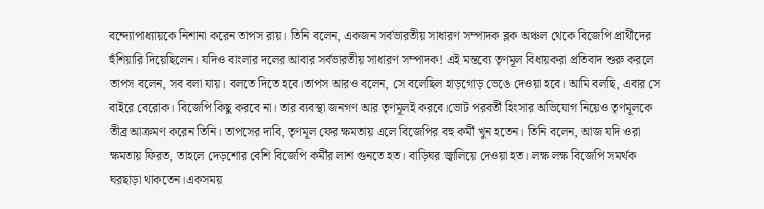বন্দ্যোপাধ্যায়কে নিশানা করেন তাপস রায়। তিনি বলেন, একজন সর্বভারতীয় সাধারণ সম্পাদক ব্লক অঞ্চল থেকে বিজেপি প্রার্থীদের হুঁশিয়ারি দিয়েছিলেন। যদিও বাংলার দলের আবার সর্বভারতীয় সাধারণ সম্পাদক! এই মন্তব্যে তৃণমূল বিধায়করা প্রতিবাদ শুরু করলে তাপস বলেন, সব বলা যায়। বলতে দিতে হবে।তাপস আরও বলেন, সে বলেছিল হাড়গোড় ভেঙে দেওয়া হবে। আমি বলছি, এবার সে বাইরে বেরোক। বিজেপি কিছু করবে না। তার ব্যবস্থা জনগণ আর তৃণমূলই করবে।ভোট পরবর্তী হিংসার অভিযোগ নিয়েও তৃণমূলকে তীব্র আক্রমণ করেন তিনি। তাপসের দাবি, তৃণমূল ফের ক্ষমতায় এলে বিজেপির বহু কর্মী খুন হতেন। তিনি বলেন, আজ যদি ওরা ক্ষমতায় ফিরত, তাহলে দেড়শোর বেশি বিজেপি কর্মীর লাশ গুনতে হত। বাড়িঘর জ্বালিয়ে দেওয়া হত। লক্ষ লক্ষ বিজেপি সমর্থক ঘরছাড়া থাকতেন।একসময়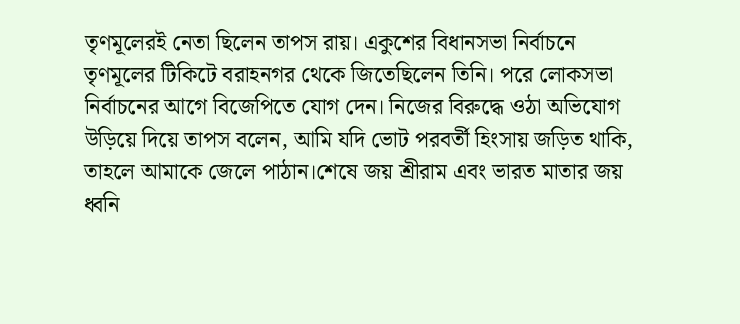তৃণমূলেরই নেতা ছিলেন তাপস রায়। একুশের বিধানসভা নির্বাচনে তৃণমূলের টিকিটে বরাহনগর থেকে জিতেছিলেন তিনি। পরে লোকসভা নির্বাচনের আগে বিজেপিতে যোগ দেন। নিজের বিরুদ্ধে ওঠা অভিযোগ উড়িয়ে দিয়ে তাপস বলেন, আমি যদি ভোট পরবর্তী হিংসায় জড়িত থাকি, তাহলে আমাকে জেলে পাঠান।শেষে জয় শ্রীরাম এবং ভারত মাতার জয় ধ্বনি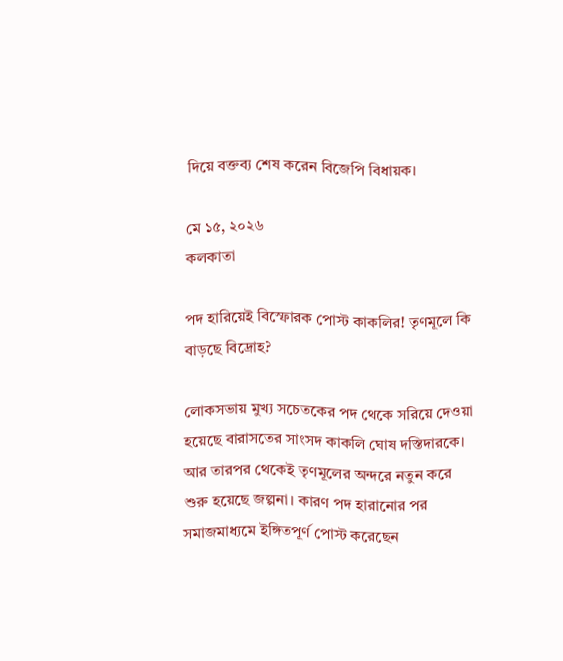দিয়ে বক্তব্য শেষ করেন বিজেপি বিধায়ক।

মে ১৫, ২০২৬
কলকাতা

পদ হারিয়েই বিস্ফোরক পোস্ট কাকলির! তৃণমূলে কি বাড়ছে বিদ্রোহ?

লোকসভায় মুখ্য সচেতকের পদ থেকে সরিয়ে দেওয়া হয়েছে বারাসতের সাংসদ কাকলি ঘোষ দস্তিদারকে। আর তারপর থেকেই তৃণমূলের অন্দরে নতুন করে শুরু হয়েছে জল্পনা। কারণ পদ হারানোর পর সমাজমাধ্যমে ইঙ্গিতপূর্ণ পোস্ট করেছেন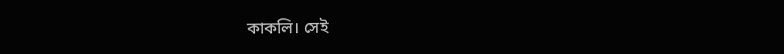কাকলি। সেই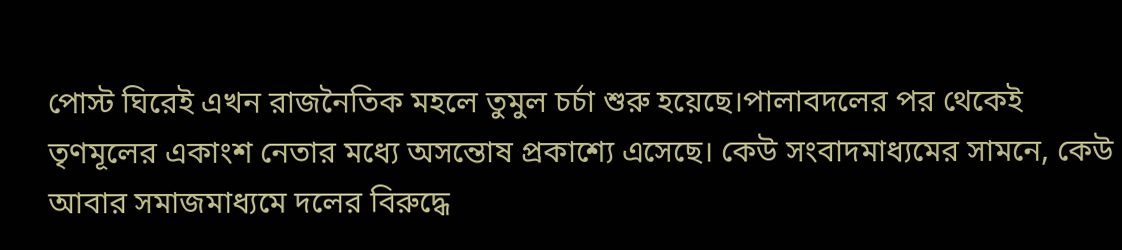পোস্ট ঘিরেই এখন রাজনৈতিক মহলে তুমুল চর্চা শুরু হয়েছে।পালাবদলের পর থেকেই তৃণমূলের একাংশ নেতার মধ্যে অসন্তোষ প্রকাশ্যে এসেছে। কেউ সংবাদমাধ্যমের সামনে, কেউ আবার সমাজমাধ্যমে দলের বিরুদ্ধে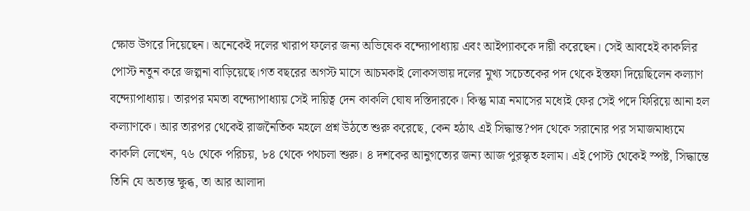ক্ষোভ উগরে দিয়েছেন। অনেকেই দলের খারাপ ফলের জন্য অভিষেক বন্দ্যোপাধ্যায় এবং আইপ্যাককে দায়ী করেছেন। সেই আবহেই কাকলির পোস্ট নতুন করে জল্পনা বাড়িয়েছে।গত বছরের অগস্ট মাসে আচমকাই লোকসভায় দলের মুখ্য সচেতকের পদ থেকে ইস্তফা দিয়েছিলেন কল্যাণ বন্দ্যোপাধ্যায়। তারপর মমতা বন্দ্যোপাধ্যায় সেই দায়িত্ব দেন কাকলি ঘোষ দস্তিদারকে। কিন্তু মাত্র নমাসের মধ্যেই ফের সেই পদে ফিরিয়ে আনা হল কল্যাণকে। আর তারপর থেকেই রাজনৈতিক মহলে প্রশ্ন উঠতে শুরু করেছে, কেন হঠাৎ এই সিদ্ধান্ত?পদ থেকে সরানোর পর সমাজমাধ্যমে কাকলি লেখেন, ৭৬ থেকে পরিচয়, ৮৪ থেকে পথচলা শুরু। ৪ দশকের আনুগত্যের জন্য আজ পুরস্কৃত হলাম। এই পোস্ট থেকেই স্পষ্ট, সিদ্ধান্তে তিনি যে অত্যন্ত ক্ষুব্ধ, তা আর আলাদা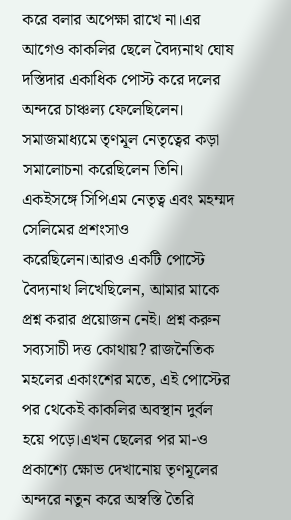করে বলার অপেক্ষা রাখে না।এর আগেও কাকলির ছেলে বৈদ্যনাথ ঘোষ দস্তিদার একাধিক পোস্ট করে দলের অন্দরে চাঞ্চল্য ফেলেছিলেন। সমাজমাধ্যমে তৃণমূল নেতৃত্বের কড়া সমালোচনা করেছিলেন তিনি। একইসঙ্গে সিপিএম নেতৃত্ব এবং মহম্মদ সেলিমের প্রশংসাও করেছিলেন।আরও একটি পোস্টে বৈদ্যনাথ লিখেছিলেন, আমার মাকে প্রশ্ন করার প্রয়োজন নেই। প্রশ্ন করুন সব্যসাচী দত্ত কোথায়? রাজনৈতিক মহলের একাংশের মতে, এই পোস্টের পর থেকেই কাকলির অবস্থান দুর্বল হয়ে পড়ে।এখন ছেলের পর মা-ও প্রকাশ্যে ক্ষোভ দেখানোয় তৃণমূলের অন্দরে নতুন করে অস্বস্তি তৈরি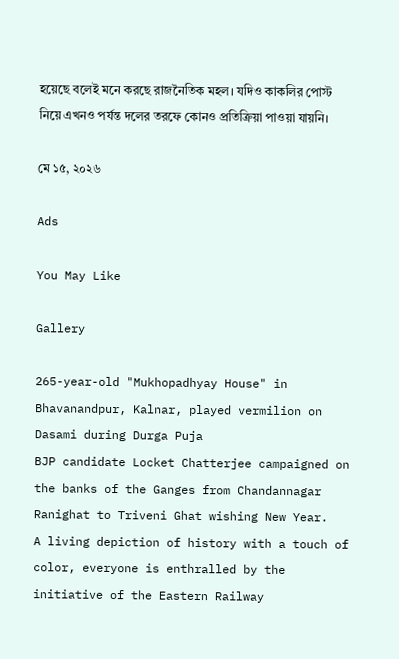হয়েছে বলেই মনে করছে রাজনৈতিক মহল। যদিও কাকলির পোস্ট নিয়ে এখনও পর্যন্ত দলের তরফে কোনও প্রতিক্রিয়া পাওয়া যায়নি।

মে ১৫, ২০২৬

Ads

You May Like

Gallery

265-year-old "Mukhopadhyay House" in Bhavanandpur, Kalnar, played vermilion on Dasami during Durga Puja
BJP candidate Locket Chatterjee campaigned on the banks of the Ganges from Chandannagar Ranighat to Triveni Ghat wishing New Year.
A living depiction of history with a touch of color, everyone is enthralled by the initiative of the Eastern Railway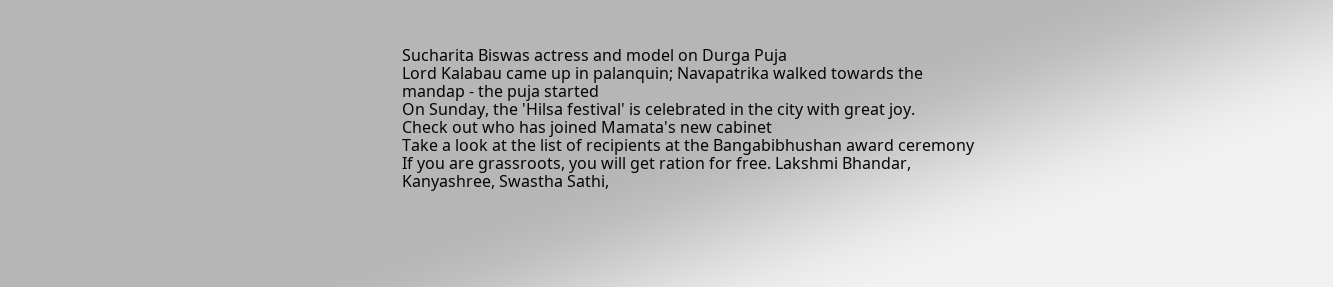Sucharita Biswas actress and model on Durga Puja
Lord Kalabau came up in palanquin; Navapatrika walked towards the mandap - the puja started
On Sunday, the 'Hilsa festival' is celebrated in the city with great joy.
Check out who has joined Mamata's new cabinet
Take a look at the list of recipients at the Bangabibhushan award ceremony
If you are grassroots, you will get ration for free. Lakshmi Bhandar, Kanyashree, Swastha Sathi,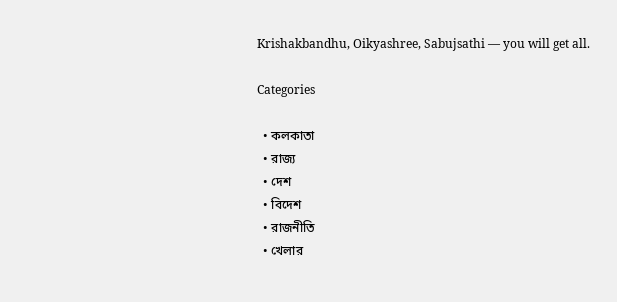Krishakbandhu, Oikyashree, Sabujsathi — you will get all.

Categories

  • কলকাতা
  • রাজ্য
  • দেশ
  • বিদেশ
  • রাজনীতি
  • খেলার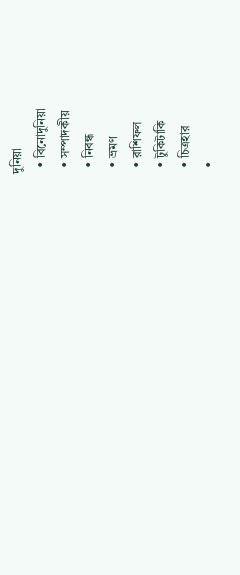দুনিয়া
  • বিনোদুনিয়া
  • সম্পাদকীয়
  • নিবন্ধ
  • ভ্রমণ
  • রাশিফল
  • টুকিটাকি
  • চিত্রহার
  •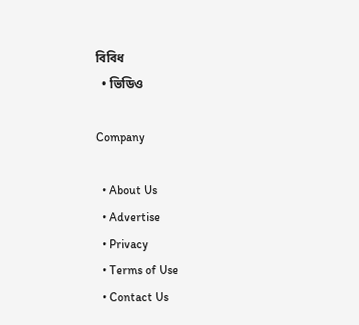বিবিধ
  • ভিডিও

Company

  • About Us
  • Advertise
  • Privacy
  • Terms of Use
  • Contact Us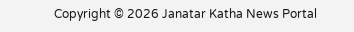Copyright © 2026 Janatar Katha News Portal